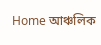Home আঞ্চলিক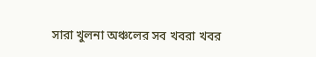সারা খুলনা অঞ্চলের সব খবরা খবর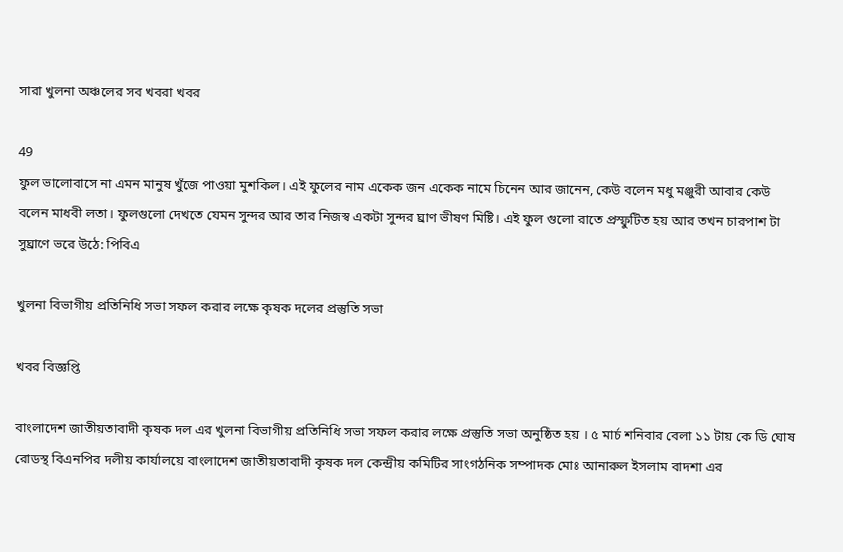সারা খুলনা অঞ্চলের সব খবরা খবর

49
ফুল ভালোবাসে না এমন মানুষ খুঁজে পাওয়া মুশকিল। এই ফুলের নাম একেক জন একেক নামে চিনেন আর জানেন, কেউ বলেন মধু মঞ্জুরী আবার কেউ বলেন মাধবী লতা। ফুলগুলো দেখতে যেমন সুন্দর আর তার নিজস্ব একটা সুন্দর ঘ্রাণ ভীষণ মিষ্টি। এই ফুল গুলো রাতে প্রস্ফুটিত হয় আর তখন চারপাশ টা সুঘ্রাণে ভরে উঠে: পিবিএ

খুলনা বিভাগীয় প্রতিনিধি সভা সফল করার লক্ষে কৃষক দলের প্রস্তুতি সভা

খবর বিজ্ঞপ্তি

বাংলাদেশ জাতীয়তাবাদী কৃষক দল এর খুলনা বিভাগীয় প্রতিনিধি সভা সফল করার লক্ষে প্রস্তুতি সভা অনুষ্ঠিত হয় । ৫ মার্চ শনিবার বেলা ১১ টায় কে ডি ঘোষ রোডস্থ বিএনপির দলীয় কার্যালয়ে বাংলাদেশ জাতীয়তাবাদী কৃষক দল কেন্দ্রীয় কমিটির সাংগঠনিক সম্পাদক মোঃ আনারুল ইসলাম বাদশা এর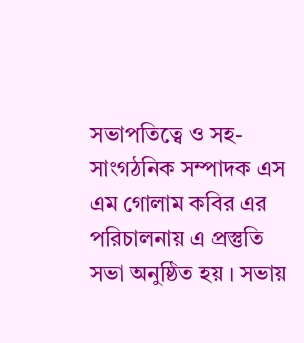সভাপতিত্বে ও সহ-সাংগঠনিক সম্পাদক এস এম গোলাম কবির এর পরিচালনায় এ প্রস্তুতি সভা অনুষ্ঠিত হয় । সভায়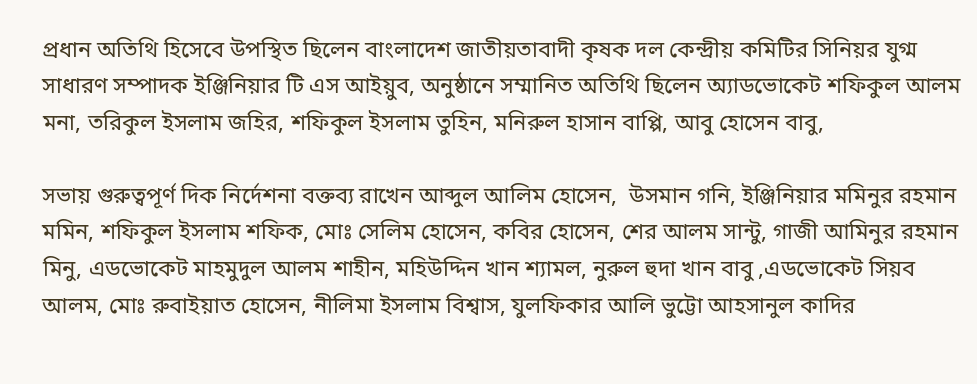প্রধান অতিথি হিসেবে উপস্থিত ছিলেন বাংলাদেশ জাতীয়তাবাদী কৃষক দল কেন্দ্রীয় কমিটির সিনিয়র যুগ্ম সাধারণ সম্পাদক ইঞ্জিনিয়ার টি এস আইয়ুব, অনুষ্ঠানে সম্মানিত অতিথি ছিলেন অ্যাডভোকেট শফিকুল আলম মনা, তরিকুল ইসলাম জহির, শফিকুল ইসলাম তুহিন, মনিরুল হাসান বাপ্পি, আবু হোসেন বাবু,

সভায় গুরুত্বপূর্ণ দিক নির্দেশনা বক্তব্য রাখেন আব্দুল আলিম হোসেন,  উসমান গনি, ইঞ্জিনিয়ার মমিনুর রহমান মমিন, শফিকুল ইসলাম শফিক, মোঃ সেলিম হোসেন, কবির হোসেন, শের আলম সান্টু, গাজী আমিনুর রহমান মিনু, এডভোকেট মাহমুদুল আলম শাহীন, মহিউদ্দিন খান শ্যামল, নুরুল হুদা খান বাবু ,এডভোকেট সিয়ব আলম, মোঃ রুবাইয়াত হোসেন, নীলিমা ইসলাম বিশ্বাস, যুলফিকার আলি ভুট্টো আহসানুল কাদির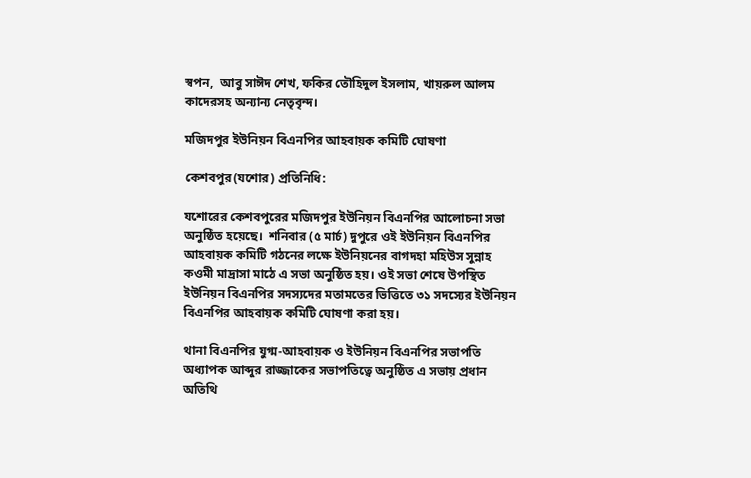স্বপন,  আবু সাঈদ শেখ, ফকির তৌহিদুল ইসলাম, খায়রুল আলম কাদেরসহ অন্যান্য নেতৃবৃন্দ।

মজিদপুর ইউনিয়ন বিএনপির আহবায়ক কমিটি ঘোষণা

কেশবপুর(যশোর) প্রতিনিধি:

যশোরের কেশবপুরের মজিদপুর ইউনিয়ন বিএনপির আলোচনা সভা অনুষ্ঠিত হয়েছে।  শনিবার (৫ মার্চ) দুপুরে ওই ইউনিয়ন বিএনপির আহবায়ক কমিটি গঠনের লক্ষে ইউনিয়নের বাগদহা মহিউস সুন্নাহ কওমী মাদ্রাসা মাঠে এ সভা অনুষ্ঠিত হয়। ওই সভা শেষে উপস্থিত ইউনিয়ন বিএনপির সদস্যদের মতামতের ভিত্তিতে ৩১ সদস্যের ইউনিয়ন বিএনপির আহবায়ক কমিটি ঘোষণা করা হয়।

থানা বিএনপির যুগ্ম-আহবায়ক ও ইউনিয়ন বিএনপির সভাপতি অধ্যাপক আব্দুর রাজ্জাকের সভাপতিত্বে অনুষ্ঠিত এ সভায় প্রধান অতিথি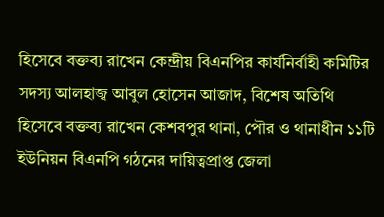হিসেবে বক্তব্য রাখেন কেন্দ্রীয় বিএনপির কার্যনির্বাহী কমিটির সদস্য আলহাজ্ব আবুল হোসেন আজাদ, বিশেষ অতিথি হিসেবে বক্তব্য রাখেন কেশবপুর থানা, পৌর ও থানাধীন ১১টি ইউনিয়ন বিএনপি গঠনের দায়িত্বপ্রাপ্ত জেলা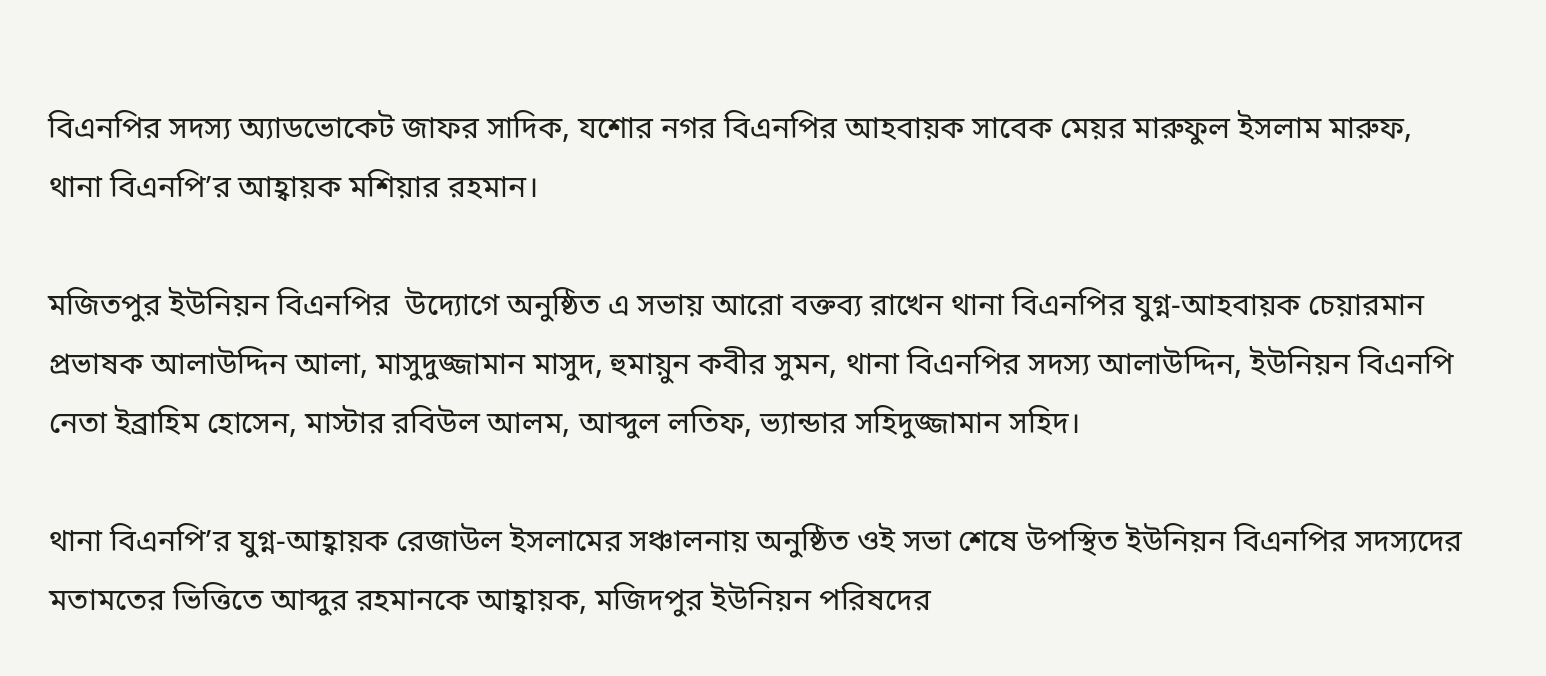বিএনপির সদস্য অ্যাডভোকেট জাফর সাদিক, যশোর নগর বিএনপির আহবায়ক সাবেক মেয়র মারুফুল ইসলাম মারুফ, থানা বিএনপি’র আহ্বায়ক মশিয়ার রহমান।

মজিতপুর ইউনিয়ন বিএনপির  উদ্যোগে অনুষ্ঠিত এ সভায় আরো বক্তব্য রাখেন থানা বিএনপির যুগ্ন-আহবায়ক চেয়ারমান প্রভাষক আলাউদ্দিন আলা, মাসুদুজ্জামান মাসুদ, হুমায়ুন কবীর সুমন, থানা বিএনপির সদস্য আলাউদ্দিন, ইউনিয়ন বিএনপি নেতা ইব্রাহিম হোসেন, মাস্টার রবিউল আলম, আব্দুল লতিফ, ভ্যান্ডার সহিদুজ্জামান সহিদ।

থানা বিএনপি’র যুগ্ন-আহ্বায়ক রেজাউল ইসলামের সঞ্চালনায় অনুষ্ঠিত ওই সভা শেষে উপস্থিত ইউনিয়ন বিএনপির সদস্যদের মতামতের ভিত্তিতে আব্দুর রহমানকে আহ্বায়ক, মজিদপুর ইউনিয়ন পরিষদের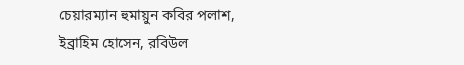চেয়ারম্যান হুমায়ুন কবির পলাশ, ইব্রাহিম হোসেন, রবিউল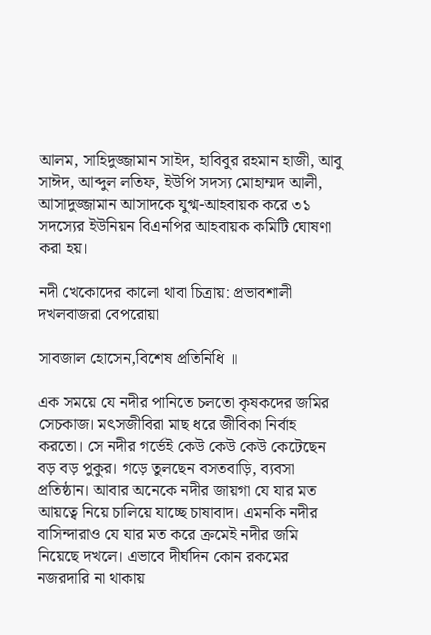আলম, সাহিদুজ্জামান সাইদ, হাবিবুর রহমান হাজী, আবু সাঈদ, আব্দুল লতিফ, ইউপি সদস্য মোহাম্মদ আলী, আসাদুজ্জামান আসাদকে যুগ্ম-আহবায়ক করে ৩১ সদস্যের ইউনিয়ন বিএনপির আহবায়ক কমিটি ঘোষণা করা হয়।

নদী খেকোদের কালো থাবা চিত্রায়: প্রভাবশালী দখলবাজরা বেপরোয়া

সাবজাল হোসেন,বিশেষ প্রতিনিধি ॥

এক সময়ে যে নদীর পানিতে চলতো কৃষকদের জমির সেচকাজ। মৎসজীবিরা মাছ ধরে জীবিকা নির্বাহ করতো। সে নদীর গর্ভেই কেউ কেউ কেউ কেটেছেন বড় বড় পুকুর। গড়ে তুলছেন বসতবাড়ি, ব্যবসা প্রতিষ্ঠান। আবার অনেকে নদীর জায়গা যে যার মত আয়ত্বে নিয়ে চালিয়ে যাচ্ছে চাষাবাদ। এমনকি নদীর বাসিন্দারাও যে যার মত করে ক্রমেই নদীর জমি নিয়েছে দখলে। এভাবে দীর্ঘদিন কোন রকমের নজরদারি না থাকায়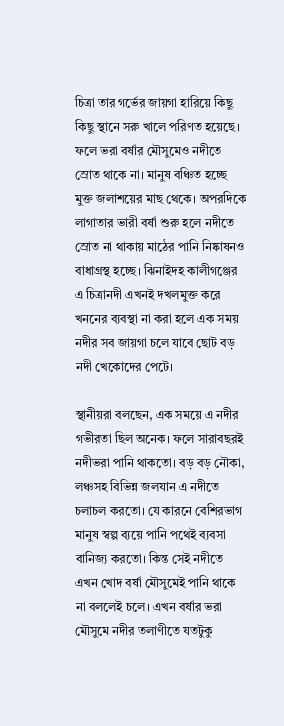চিত্রা তার গর্ভের জায়গা হারিয়ে কিছু কিছু স্থানে সরু খালে পরিণত হয়েছে। ফলে ভরা বর্ষার মৌসুমেও নদীতে স্রোত থাকে না। মানুষ বঞ্চিত হচ্ছে মুক্ত জলাশয়ের মাছ থেকে। অপরদিকে লাগাতার ভারী বর্ষা শুরু হলে নদীতে স্রোত না থাকায় মাঠের পানি নিষ্কাষনও বাধাগ্রস্থ হচ্ছে। ঝিনাইদহ কালীগঞ্জের এ চিত্রানদী এখনই দখলমুক্ত করে খননের ব্যবস্থা না করা হলে এক সময় নদীর সব জায়গা চলে যাবে ছোট বড় নদী খেকোদের পেটে।

স্থানীয়রা বলছেন, এক সময়ে এ নদীর গভীরতা ছিল অনেক। ফলে সারাবছরই নদীভরা পানি থাকতো। বড় বড় নৌকা, লঞ্চসহ বিভিন্ন জলযান এ নদীতে চলাচল করতো। যে কারনে বেশিরভাগ মানুষ স্বল্প ব্যয়ে পানি পথেই ব্যবসা বানিজ্য করতো। কিন্ত সেই নদীতে এখন খোদ বর্ষা মৌসুমেই পানি থাকে না বললেই চলে। এখন বর্ষার ভরা মৌসুমে নদীর তলাণীতে যতটুকু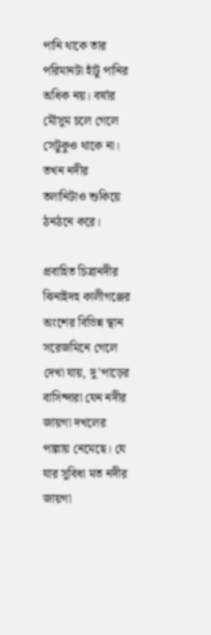পানি থাকে তার পরিমানটা হাঁটু পানির অধিক নয়। বর্ষার মৌসুম চলে গেলে সেটুকুও থাকে না। তখন নদীর তলানিটাও শুকিয়ে ঠনঠনে করে।

প্রবাহিত চিত্রানদীর ঝিনাইদহ কালীগঞ্জের অংশের বিভিন্ন স্থান সরেজমিনে গেলে দেখা যায়, দু’পাড়ের বাসিন্দারা যেন নদীর জায়গা দখলের পাল্লায় নেমেছে। যে যার সুবিধা মত নদীর জায়গা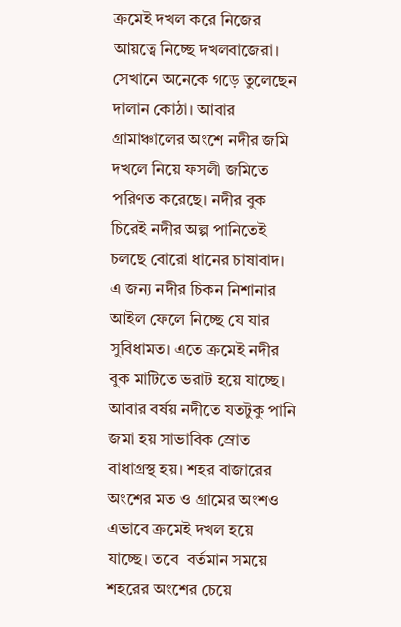ক্রমেই দখল করে নিজের আয়ত্বে নিচ্ছে দখলবাজেরা। সেখানে অনেকে গড়ে তুলেছেন দালান কোঠা। আবার গ্রামাঞ্চালের অংশে নদীর জমি দখলে নিয়ে ফসলী জমিতে পরিণত করেছে। নদীর বুক চিরেই নদীর অল্প পানিতেই চলছে বোরো ধানের চাষাবাদ। এ জন্য নদীর চিকন নিশানার আইল ফেলে নিচ্ছে যে যার সুবিধামত। এতে ক্রমেই নদীর বুক মাটিতে ভরাট হয়ে যাচ্ছে। আবার বর্ষয় নদীতে যতটুকু পানি জমা হয় সাভাবিক স্রোত বাধাগ্রস্থ হয়। শহর বাজারের অংশের মত ও গ্রামের অংশও এভাবে ক্রমেই দখল হয়ে যাচ্ছে। তবে  বর্তমান সময়ে শহরের অংশের চেয়ে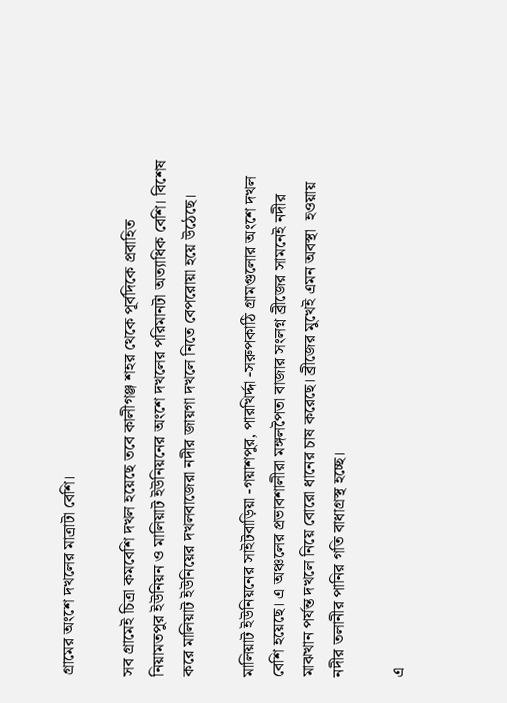গ্রামের অংশে দখলের মাত্রাটা বেশি।

সব গ্রামেই চিত্রা কমবেশি দখল হয়েছে তবে কালীগঞ্জ শহর থেকে পূর্বদিকে প্রবাহিত নিয়ামতপুর ইউনিয়ন ও মালিয়াট ইউনিয়নের অংশে দখলের পরিমানটা অত্যাধিক বেশি। বিশেষ করে মালিয়াট ইউনিয়ের দখলবাজেরা নদীর জায়গা দখলে নিতে বেপরোয়া হয়ে উঠেছে।

মালিয়াট ইউনিয়নের সাইটবাড়িয়া -গয়াশপুর, পারখির্দ্দা -সরুপকাঠি গ্রামগুলোর অংশে দখল বেশি হয়েছে। এ অঞ্চলের প্রভাবশালীরা মঙ্গলপৈতা বাজার সংলগ্ন ব্রীজের সামনেই নদীর মাঝখান পর্যন্ত দখলে নিয়ে বোরো ধানের চাষ করেছে। ব্রীজের মুখেই এমন অবস্থা  হওয়ায় নদীর তলানীর পানির গতি বাধাগ্রস্থ হচ্ছে।

এ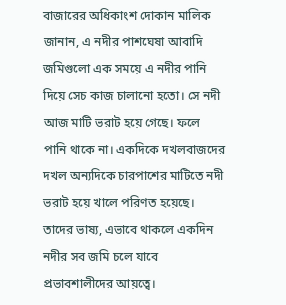বাজারের অধিকাংশ দোকান মালিক জানান, এ নদীর পাশঘেষা আবাদি জমিগুলো এক সময়ে এ নদীর পানি দিয়ে সেচ কাজ চালানো হতো। সে নদী আজ মাটি ভরাট হয়ে গেছে। ফলে পানি থাকে না। একদিকে দখলবাজদের দখল অন্যদিকে চারপাশের মাটিতে নদী ভরাট হয়ে খালে পরিণত হয়েছে। তাদের ভাষ্য, এভাবে থাকলে একদিন নদীর সব জমি চলে যাবে প্রভাবশালীদের আয়ত্বে।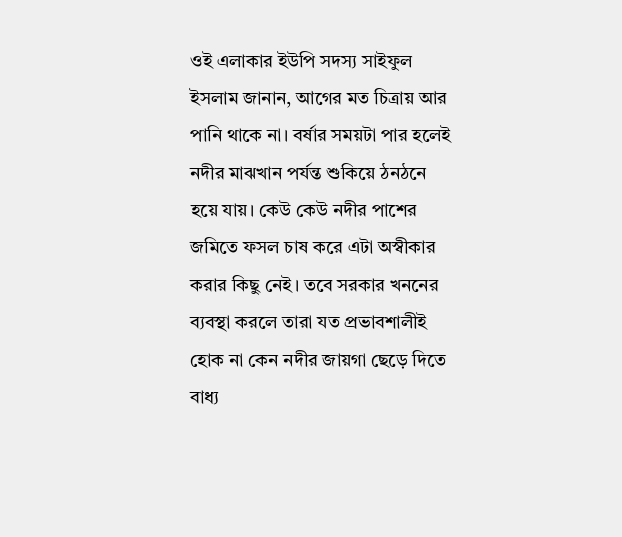ওই এলাকার ইউপি সদস্য সাইফুল ইসলাম জানান, আগের মত চিত্রায় আর পানি থাকে না। বর্ষার সময়টা পার হলেই নদীর মাঝখান পর্যন্ত শুকিয়ে ঠনঠনে হয়ে যায়। কেউ কেউ নদীর পাশের জমিতে ফসল চাষ করে এটা অস্বীকার করার কিছু নেই। তবে সরকার খননের ব্যবস্থা করলে তারা যত প্রভাবশালীই হোক না কেন নদীর জায়গা ছেড়ে দিতে বাধ্য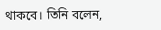থাকবে। তিনি বলেন,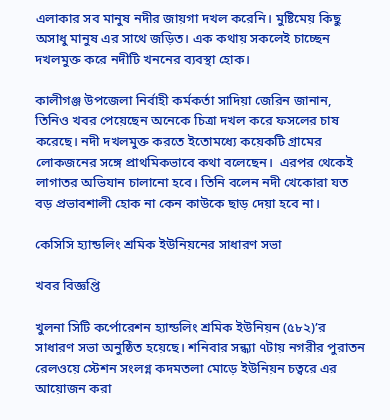এলাকার সব মানুষ নদীর জায়গা দখল করেনি। মুষ্টিমেয় কিছু অসাধু মানুষ এর সাথে জড়িত। এক কথায় সকলেই চাচ্ছেন দখলমুক্ত করে নদীটি খননের ব্যবস্থা হোক।

কালীগঞ্জ উপজেলা নির্বাহী কর্মকর্তা সাদিয়া জেরিন জানান, তিনিও খবর পেয়েছেন অনেকে চিত্রা দখল করে ফসলের চাষ করেছে। নদী দখলমুক্ত করতে ইতোমধ্যে কয়েকটি গ্রামের লোকজনের সঙ্গে প্রাথমিকভাবে কথা বলেছেন।  এরপর থেকেই লাগাতর অভিযান চালানো হবে। তিনি বলেন নদী খেকোরা যত বড় প্রভাবশালী হোক না কেন কাউকে ছাড় দেয়া হবে না।

কেসিসি হ্যান্ডলিং শ্রমিক ইউনিয়নের সাধারণ সভা

খবর বিজ্ঞপ্তি

খুলনা সিটি কর্পোরেশন হ্যান্ডলিং শ্রমিক ইউনিয়ন (৫৮২)’র সাধারণ সভা অনুষ্ঠিত হয়েছে। শনিবার সন্ধ্যা ৭টায় নগরীর পুরাতন রেলওয়ে স্টেশন সংলগ্ন কদমতলা মোড়ে ইউনিয়ন চত্বরে এর আয়োজন করা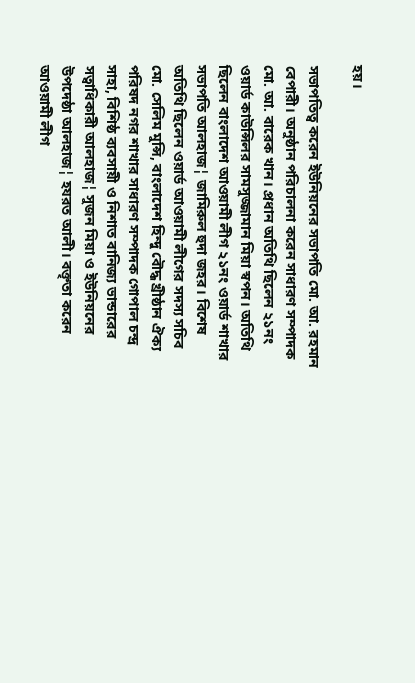হয়।

সভাপতিত্ব করেন ইউনিয়নের সভাপতি মো. আ. রহমান বেপারী। অনুষ্ঠান পরিচালনা করেন সাধারণ সম্পাদক মো. আ. বারেক খান। প্রধান অতিথি ছিলেন ২১নং ওয়ার্ড কাউন্সিলর সামসুজ্জামান মিয়া স্বপন। অতিথি ছিলেন বাংলাদেশ আওয়ামী লীগ ২১নং ওয়ার্ড শাখার সভাপতি আলহাজ¦ জামিরুল হুদা জহর। বিশেষ অতিথি ছিলেন ওয়ার্ড আওয়ামী লীগের সদস্য সচিব মো. সেলিম মুন্সি, বাংলাদেশ হিন্দু বৌদ্ধ খ্রীষ্ঠান ঐক্য পরিষদ নগর শাখার সাধারণ সম্পাদক গোপাল চন্দ্র সাহা, বিশিষ্ঠ ব্যবসায়ী ও নিশাত বানিজ্য ভান্ডারের সত্বাধিকারী আলহাজ¦ সুজন মিয়া ও ইউনিয়নের উপদেষ্ঠা আলহাজ¦ হযরত আলী। বক্তৃতা করেন আওয়ামী লীগ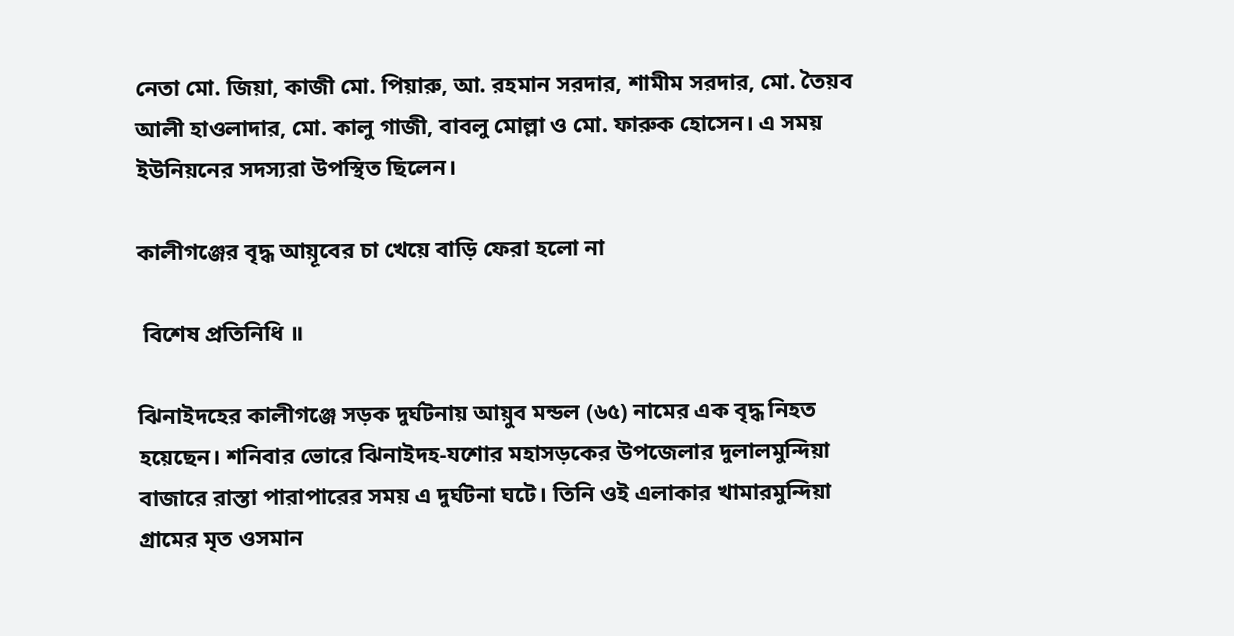নেতা মো. জিয়া, কাজী মো. পিয়ারু, আ. রহমান সরদার, শামীম সরদার, মো. তৈয়ব আলী হাওলাদার, মো. কালু গাজী, বাবলু মোল্লা ও মো. ফারুক হোসেন। এ সময় ইউনিয়নের সদস্যরা উপস্থিত ছিলেন।

কালীগঞ্জের বৃদ্ধ আয়ূবের চা খেয়ে বাড়ি ফেরা হলো না

 বিশেষ প্রতিনিধি ॥

ঝিনাইদহের কালীগঞ্জে সড়ক দুর্ঘটনায় আয়ুব মন্ডল (৬৫) নামের এক বৃদ্ধ নিহত হয়েছেন। শনিবার ভোরে ঝিনাইদহ-যশোর মহাসড়কের উপজেলার দুলালমুন্দিয়া বাজারে রাস্তা পারাপারের সময় এ দুর্ঘটনা ঘটে। তিনি ওই এলাকার খামারমুন্দিয়া গ্রামের মৃত ওসমান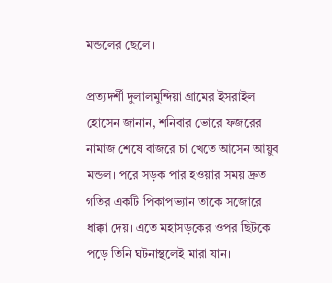মন্ডলের ছেলে।

প্রত্যদর্শী দুলালমুন্দিয়া গ্রামের ইসরাইল হোসেন জানান, শনিবার ভোরে ফজরের নামাজ শেষে বাজরে চা খেতে আসেন আয়ুব মন্ডল। পরে সড়ক পার হওয়ার সময় দ্রুত গতির একটি পিকাপভ্যান তাকে সজোরে ধাক্কা দেয়। এতে মহাসড়কের ওপর ছিটকে পড়ে তিনি ঘটনাস্থলেই মারা যান।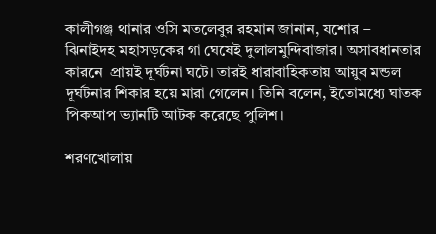কালীগঞ্জ থানার ওসি মতলেবুর রহমান জানান, যশোর – ঝিনাইদহ মহাসড়কের গা ঘেষেই দুলালমুন্দিবাজার। অসাবধানতার কারনে  প্রায়ই দূর্ঘটনা ঘটে। তারই ধারাবাহিকতায় আয়ুব মন্ডল দূর্ঘটনার শিকার হয়ে মারা গেলেন। তিনি বলেন, ইতোমধ্যে ঘাতক পিকআপ ভ্যানটি আটক করেছে পুলিশ।

শরণখোলায়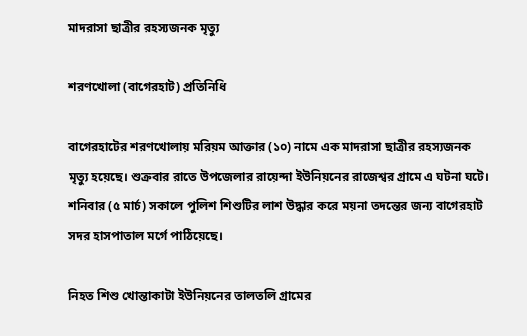মাদরাসা ছাত্রীর রহস্যজনক মৃত্যু

শরণখোলা (বাগেরহাট) প্রতিনিধি

বাগেরহাটের শরণখোলায় মরিয়ম আক্তার (১০) নামে এক মাদরাসা ছাত্রীর রহস্যজনক মৃত্যু হয়েছে। শুক্রবার রাতে উপজেলার রায়েন্দা ইউনিয়নের রাজেশ্বর গ্রামে এ ঘটনা ঘটে। শনিবার (৫ মার্চ) সকালে পুলিশ শিশুটির লাশ উদ্ধার করে ময়না তদন্তের জন্য বাগেরহাট সদর হাসপাতাল মর্গে পাঠিয়েছে।

নিহত শিশু খোন্তাকাটা ইউনিয়নের তালতলি গ্রামের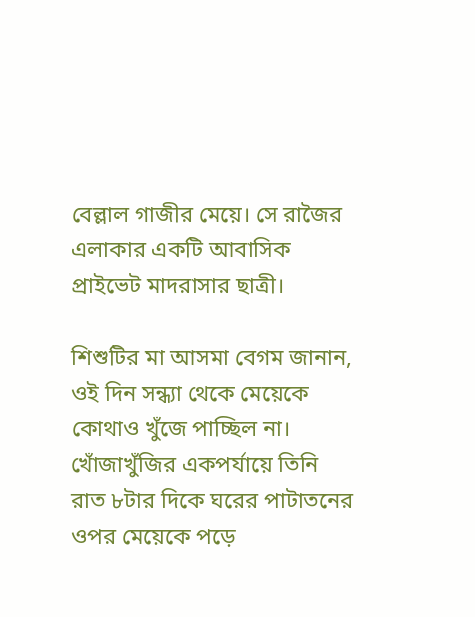বেল্লাল গাজীর মেয়ে। সে রাজৈর এলাকার একটি আবাসিক প্রাইভেট মাদরাসার ছাত্রী।

শিশুটির মা আসমা বেগম জানান, ওই দিন সন্ধ্যা থেকে মেয়েকে কোথাও খুঁজে পাচ্ছিল না। খোঁজাখুঁজির একপর্যায়ে তিনি রাত ৮টার দিকে ঘরের পাটাতনের ওপর মেয়েকে পড়ে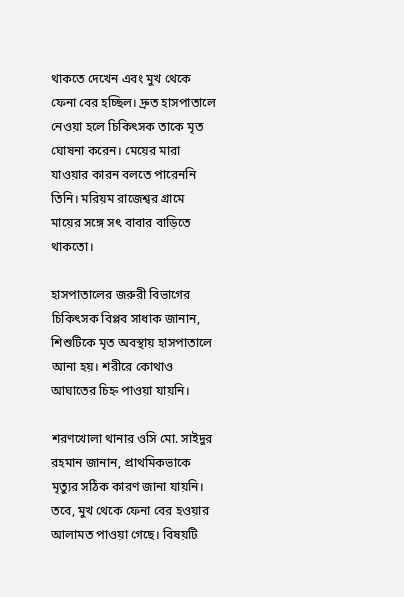থাকতে দেখেন এবং মুখ থেকে ফেনা বের হচ্ছিল। দ্রুত হাসপাতালে নেওয়া হলে চিকিৎসক তাকে মৃত ঘোষনা করেন। মেয়ের মারা যাওয়ার কারন বলতে পারেননি তিনি। মরিয়ম রাজেশ্বর গ্রামে মায়ের সঙ্গে সৎ বাবার বাড়িতে থাকতো।

হাসপাতালের জরুরী বিভাগের চিকিৎসক বিপ্লব সাধাক জানান, শিশুটিকে মৃত অবস্থায় হাসপাতালে আনা হয়। শরীরে কোথাও আঘাতের চিহ্ন পাওয়া যায়নি।

শরণখোলা থানার ওসি মো. সাইদুর রহমান জানান, প্রাথমিকভাকে মৃত্যুর সঠিক কারণ জানা যায়নি। তবে, মুখ থেকে ফেনা বের হওয়ার আলামত পাওয়া গেছে। বিষয়টি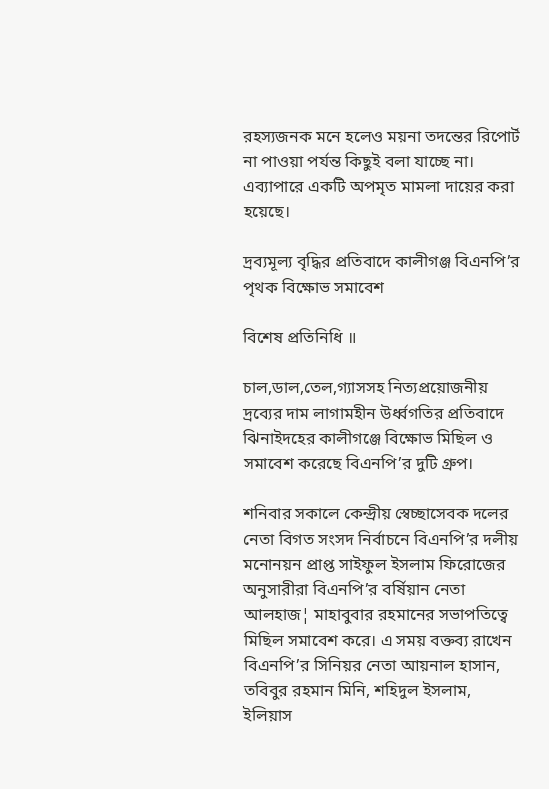রহস্যজনক মনে হলেও ময়না তদন্তের রিপোর্ট না পাওয়া পর্যন্ত কিছুই বলা যাচ্ছে না। এব্যাপারে একটি অপমৃত মামলা দায়ের করা হয়েছে।

দ্রব্যমূল্য বৃদ্ধির প্রতিবাদে কালীগঞ্জ বিএনপি’র পৃথক বিক্ষোভ সমাবেশ

বিশেষ প্রতিনিধি ॥

চাল,ডাল,তেল,গ্যাসসহ নিত্যপ্রয়োজনীয় দ্রব্যের দাম লাগামহীন উর্ধ্বগতির প্রতিবাদে ঝিনাইদহের কালীগঞ্জে বিক্ষোভ মিছিল ও  সমাবেশ করেছে বিএনপি’র দুটি গ্রুপ।

শনিবার সকালে কেন্দ্রীয় স্বেচ্ছাসেবক দলের নেতা বিগত সংসদ নির্বাচনে বিএনপি’র দলীয় মনোনয়ন প্রাপ্ত সাইফুল ইসলাম ফিরোজের অনুসারীরা বিএনপি’র বর্ষিয়ান নেতা আলহাজ¦ মাহাবুবার রহমানের সভাপতিত্বে মিছিল সমাবেশ করে। এ সময় বক্তব্য রাখেন বিএনপি’র সিনিয়র নেতা আয়নাল হাসান, তবিবুর রহমান মিনি, শহিদুল ইসলাম, ইলিয়াস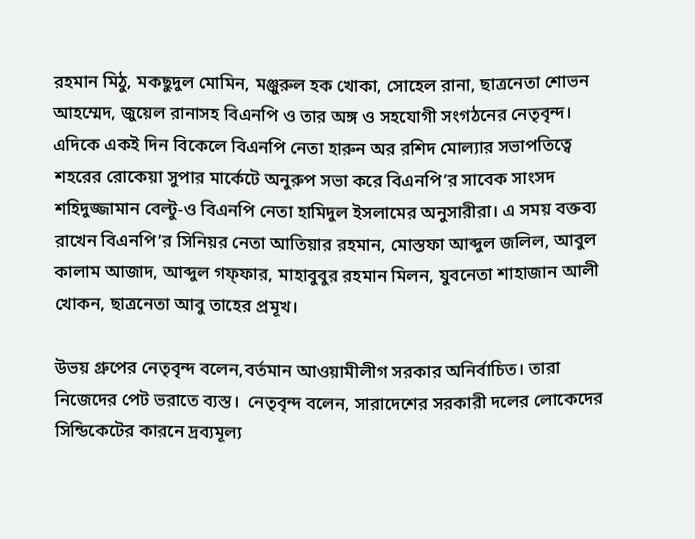রহমান মিঠু, মকছুদুল মোমিন, মঞ্জুরুল হক খোকা, সোহেল রানা, ছাত্রনেতা শোভন আহম্মেদ, জুয়েল রানাসহ বিএনপি ও তার অঙ্গ ও সহযোগী সংগঠনের নেতৃবৃন্দ। এদিকে একই দিন বিকেলে বিএনপি নেতা হারুন অর রশিদ মোল্যার সভাপতিত্বে শহরের রোকেয়া সুপার মার্কেটে অনুরুপ সভা করে বিএনপি’র সাবেক সাংসদ শহিদুজ্জামান বেল্টু-ও বিএনপি নেতা হামিদুল ইসলামের অনুসারীরা। এ সময় বক্তব্য রাখেন বিএনপি’র সিনিয়র নেতা আতিয়ার রহমান, মোস্তফা আব্দুল জলিল, আবুল কালাম আজাদ, আব্দুল গফ্ফার, মাহাবুবুর রহমান মিলন, যুবনেতা শাহাজান আলী খোকন, ছাত্রনেতা আবু তাহের প্রমূখ।

উভয় গ্রুপের নেতৃবৃন্দ বলেন,বর্তমান আওয়ামীলীগ সরকার অনির্বাচিত। তারা নিজেদের পেট ভরাতে ব্যস্ত।  নেতৃবৃন্দ বলেন, সারাদেশের সরকারী দলের লোকেদের সিন্ডিকেটের কারনে দ্রব্যমূল্য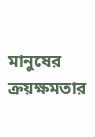মানুষের ক্রয়ক্ষমতার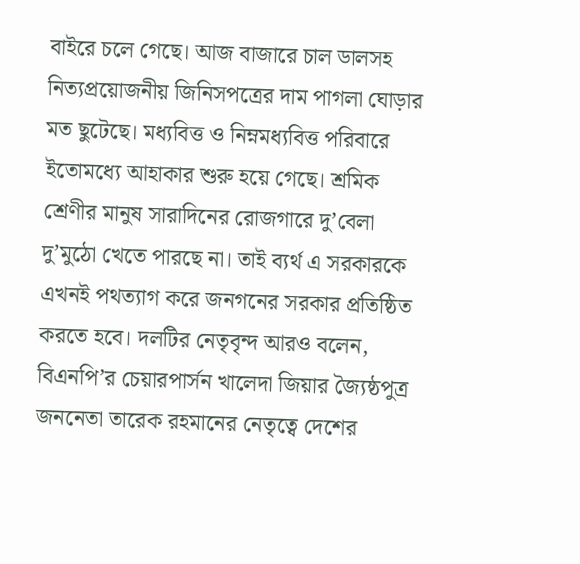বাইরে চলে গেছে। আজ বাজারে চাল ডালসহ নিত্যপ্রয়োজনীয় জিনিসপত্রের দাম পাগলা ঘোড়ার মত ছুটেছে। মধ্যবিত্ত ও নিম্নমধ্যবিত্ত পরিবারে ইতোমধ্যে আহাকার শুরু হয়ে গেছে। শ্রমিক শ্রেণীর মানুষ সারাদিনের রোজগারে দু’বেলা দু’মুঠো খেতে পারছে না। তাই ব্যর্থ এ সরকারকে এখনই পথত্যাগ করে জনগনের সরকার প্রতিষ্ঠিত করতে হবে। দলটির নেতৃবৃন্দ আরও বলেন, বিএনপি’র চেয়ারপার্সন খালেদা জিয়ার জ্যৈষ্ঠপুত্র জননেতা তারেক রহমানের নেতৃত্বে দেশের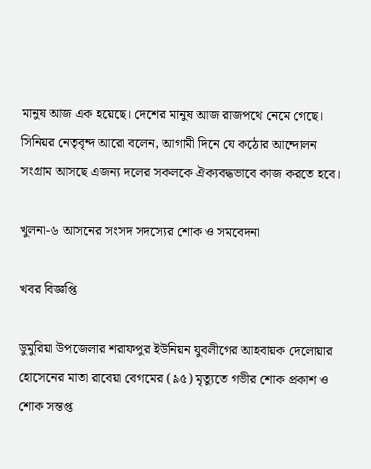মানুষ আজ এক হয়েছে। দেশের মানুষ আজ রাজপথে নেমে গেছে। সিনিয়র নেতৃবৃন্দ আরো বলেন, আগামী দিনে যে কঠোর আন্দোলন সংগ্রাম আসছে এজন্য দলের সকলকে ঐক্যবদ্ধভাবে কাজ করতে হবে।

খুলনা-৬ আসনের সংসদ সদস্যের শোক ও সমবেদনা

খবর বিজ্ঞপ্তি

ডুমুরিয়া উপজেলার শরাফপুর ইউনিয়ন যুবলীগের আহবায়ক দেলোয়ার হোসেনের মাতা রাবেয়া বেগমের (৯৫) মৃত্যুতে গভীর শোক প্রকাশ ও শোক সন্তপ্ত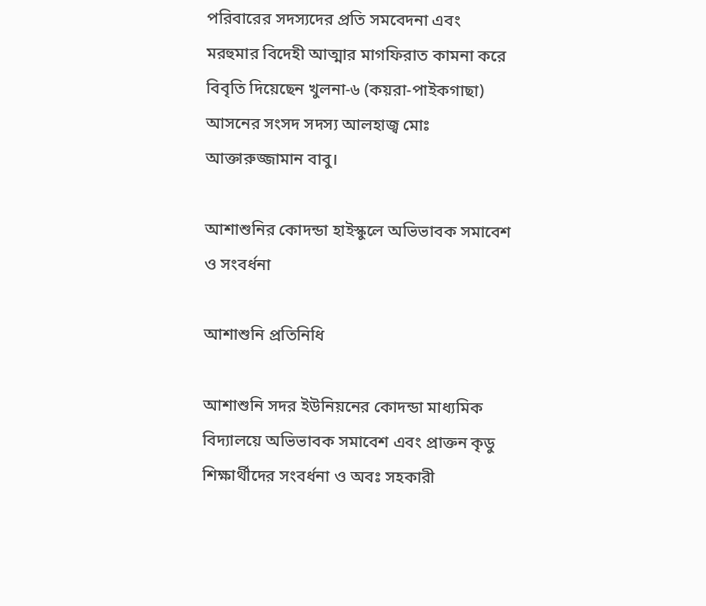পরিবারের সদস্যদের প্রতি সমবেদনা এবং মরহুমার বিদেহী আত্মার মাগফিরাত কামনা করে বিবৃতি দিয়েছেন খুলনা-৬ (কয়রা-পাইকগাছা) আসনের সংসদ সদস্য আলহাজ্ব মোঃ আক্তারুজ্জামান বাবু।

আশাশুনির কোদন্ডা হাইস্কুলে অভিভাবক সমাবেশ ও সংবর্ধনা

আশাশুনি প্রতিনিধি

আশাশুনি সদর ইউনিয়নের কোদন্ডা মাধ্যমিক বিদ্যালয়ে অভিভাবক সমাবেশ এবং প্রাক্তন কৃডু শিক্ষার্থীদের সংবর্ধনা ও অবঃ সহকারী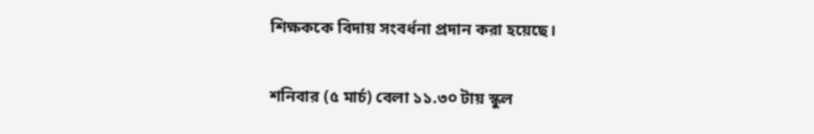শিক্ষককে বিদায় সংবর্ধনা প্রদান করা হয়েছে।

শনিবার (৫ মার্চ) বেলা ১১.৩০ টায় স্কুল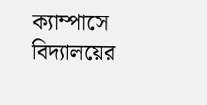ক্যাম্পাসে বিদ্যালয়ের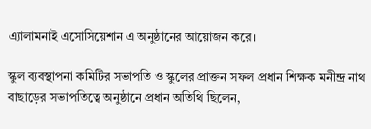এ্যালামনাই এসোসিয়েশান এ অনুষ্ঠানের আয়োজন করে।

স্কুল ব্যবস্থাপনা কমিটির সভাপতি ও স্কুলের প্রাক্তন সফল প্রধান শিক্ষক মনীন্দ্র নাথ বাছাড়ের সভাপতিত্বে অনুষ্ঠানে প্রধান অতিথি ছিলেন,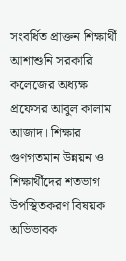সংবর্ধিত প্রাক্তন শিক্ষার্থী আশাশুনি সরকারি কলেজের অধ্যক্ষ প্রফেসর আবুল কালাম আজাদ। শিক্ষার গুণগতমান উন্নয়ন ও শিক্ষার্থীদের শতভাগ উপস্থিতকরণ বিষয়ক অভিভাবক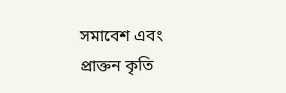সমাবেশ এবং প্রাক্তন কৃতি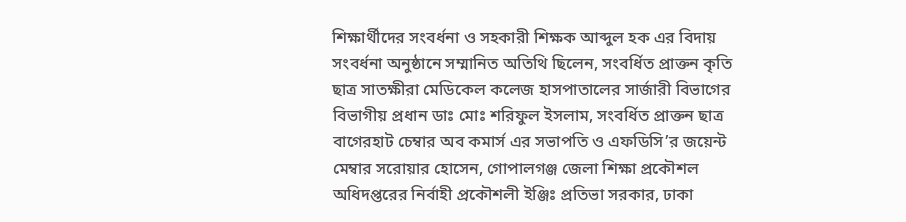শিক্ষার্থীদের সংবর্ধনা ও সহকারী শিক্ষক আব্দুল হক এর বিদায় সংবর্ধনা অনুষ্ঠানে সম্মানিত অতিথি ছিলেন, সংবর্ধিত প্রাক্তন কৃতি ছাত্র সাতক্ষীরা মেডিকেল কলেজ হাসপাতালের সার্জারী বিভাগের বিভাগীয় প্রধান ডাঃ মোঃ শরিফুল ইসলাম, সংবর্ধিত প্রাক্তন ছাত্র বাগেরহাট চেম্বার অব কমার্স এর সভাপতি ও এফডিসি’র জয়েন্ট মেম্বার সরোয়ার হোসেন, গোপালগঞ্জ জেলা শিক্ষা প্রকৌশল অধিদপ্তরের নির্বাহী প্রকৌশলী ইঞ্জিঃ প্রতিভা সরকার, ঢাকা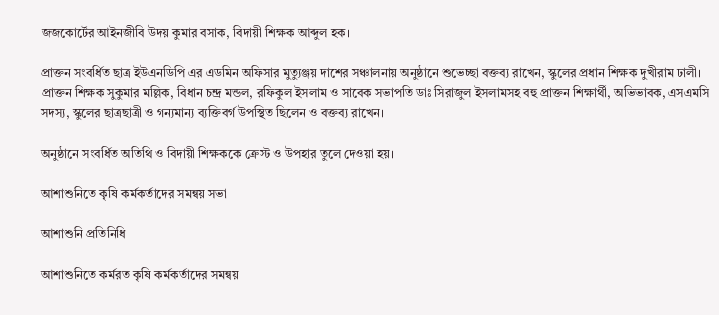জজকোর্টের আইনজীবি উদয় কুমার বসাক, বিদায়ী শিক্ষক আব্দুল হক।

প্রাক্তন সংবর্ধিত ছাত্র ইউএনডিপি এর এডমিন অফিসার মুত্যুঞ্জয় দাশের সঞ্চালনায় অনুষ্ঠানে শুভেচ্ছা বক্তব্য রাখেন, স্কুলের প্রধান শিক্ষক দুখীরাম ঢালী। প্রাক্তন শিক্ষক সুকুমার মল্লিক, বিধান চন্দ্র মন্ডল, রফিকুল ইসলাম ও সাবেক সভাপতি ডাঃ সিরাজুল ইসলামসহ বহু প্রাক্তন শিক্ষার্থী, অভিভাবক, এসএমসি সদস্য, স্কুলের ছাত্রছাত্রী ও গন্যমান্য ব্যক্তিবর্গ উপস্থিত ছিলেন ও বক্তব্য রাখেন।

অনুষ্ঠানে সংবর্ধিত অতিথি ও বিদায়ী শিক্ষককে ক্রেস্ট ও উপহার তুলে দেওয়া হয়।

আশাশুনিতে কৃষি কর্মকর্তাদের সমন্বয় সভা

আশাশুনি প্রতিনিধি

আশাশুনিতে কর্মরত কৃষি কর্মকর্তাদের সমন্বয়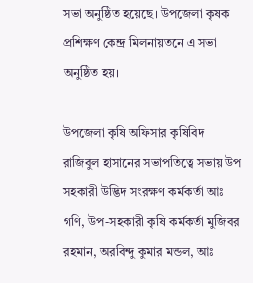সভা অনুষ্ঠিত হয়েছে। উপজেলা কৃষক প্রশিক্ষণ কেন্দ্র মিলনায়তনে এ সভা অনুষ্ঠিত হয়।

উপজেলা কৃষি অফিসার কৃষিবিদ রাজিবুল হাসানের সভাপতিত্বে সভায় উপ সহকারী উদ্ভিদ সংরক্ষণ কর্মকর্তা আঃ গণি, উপ-সহকারী কৃষি কর্মকর্তা মুজিবর রহমান, অরবিন্দু কুমার মন্ডল, আঃ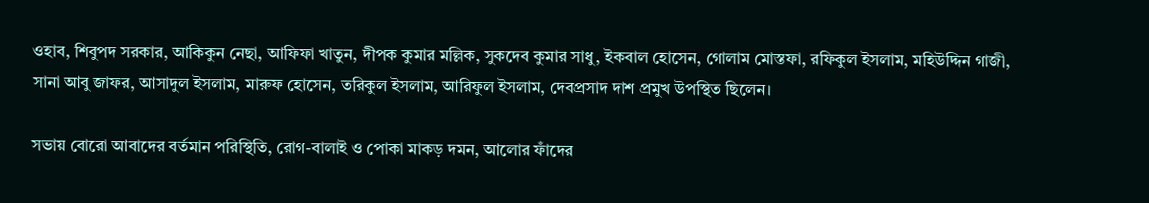ওহাব, শিবুপদ সরকার, আকিকুন নেছা, আফিফা খাতুন, দীপক কুমার মল্লিক, সুকদেব কুমার সাধু, ইকবাল হোসেন, গোলাম মোস্তফা, রফিকুল ইসলাম, মহিউদ্দিন গাজী, সানা আবু জাফর, আসাদুল ইসলাম, মারুফ হোসেন, তরিকুল ইসলাম, আরিফুল ইসলাম, দেবপ্রসাদ দাশ প্রমুখ উপস্থিত ছিলেন।

সভায় বোরো আবাদের বর্তমান পরিস্থিতি, রোগ-বালাই ও পোকা মাকড় দমন, আলোর ফাঁদের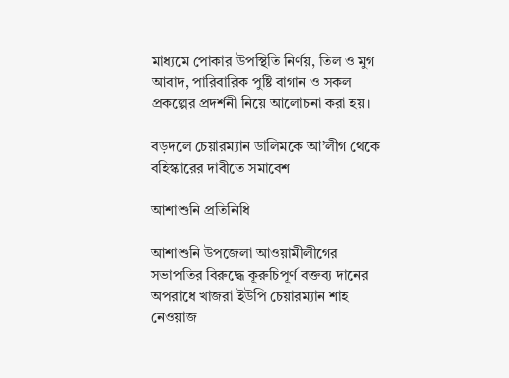মাধ্যমে পোকার উপস্থিতি নির্ণয়, তিল ও মুগ আবাদ, পারিবারিক পুষ্টি বাগান ও সকল প্রকল্পের প্রদর্শনী নিয়ে আলোচনা করা হয়।

বড়দলে চেয়ারম্যান ডালিমকে আ’লীগ থেকে বহিস্কারের দাবীতে সমাবেশ

আশাশুনি প্রতিনিধি

আশাশুনি উপজেলা আওয়ামীলীগের সভাপতির বিরুদ্ধে কূরুচিপূর্ণ বক্তব্য দানের অপরাধে খাজরা ইউপি চেয়ারম্যান শাহ নেওয়াজ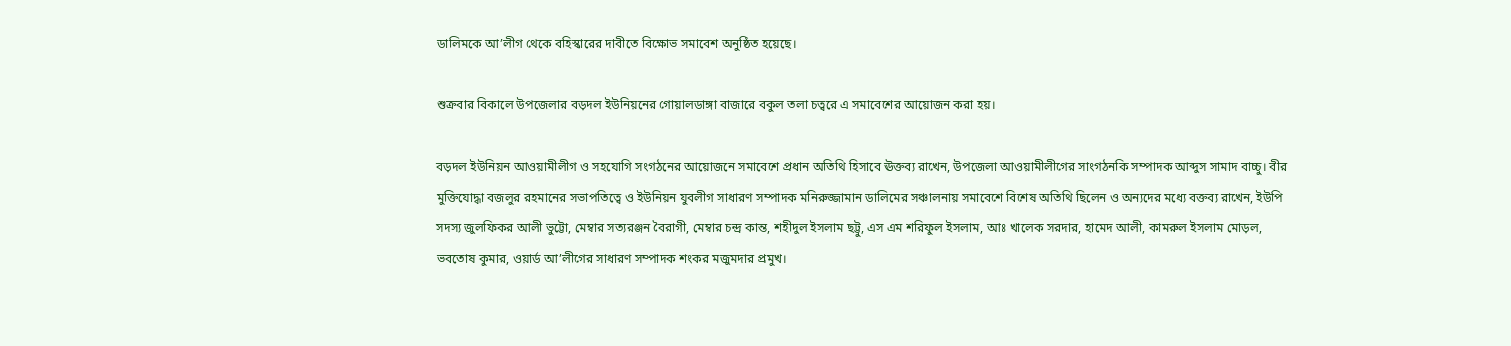ডালিমকে আ’লীগ থেকে বহিস্কারের দাবীতে বিক্ষোভ সমাবেশ অনুষ্ঠিত হয়েছে।

শুক্রবার বিকালে উপজেলার বড়দল ইউনিয়নের গোয়ালডাঙ্গা বাজারে বকুল তলা চত্বরে এ সমাবেশের আয়োজন করা হয়।

বড়দল ইউনিয়ন আওয়ামীলীগ ও সহযোগি সংগঠনের আয়োজনে সমাবেশে প্রধান অতিথি হিসাবে ঊক্তব্য রাখেন, উপজেলা আওয়ামীলীগের সাংগঠনকি সম্পাদক আব্দুস সামাদ বাচ্চু। বীর মুক্তিযোদ্ধা বজলুর রহমানের সভাপতিত্বে ও ইউনিয়ন যুবলীগ সাধারণ সম্পাদক মনিরুজ্জামান ডালিমের সঞ্চালনায় সমাবেশে বিশেষ অতিথি ছিলেন ও অন্যদের মধ্যে বক্তব্য রাখেন, ইউপি সদস্য জুলফিকর আলী ভুট্টো, মেম্বার সত্যরঞ্জন বৈরাগী, মেম্বার চন্দ্র কান্ত, শহীদুল ইসলাম ছট্টু, এস এম শরিফুল ইসলাম, আঃ খালেক সরদার, হামেদ আলী, কামরুল ইসলাম মোড়ল, ভবতোষ কুমার, ওয়ার্ড আ’লীগের সাধারণ সম্পাদক শংকর মজুমদার প্রমুখ।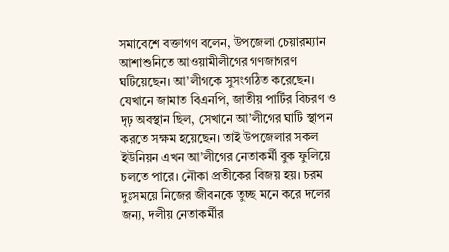সমাবেশে বক্তাগণ বলেন, উপজেলা চেয়ারম্যান আশাশুনিতে আওয়ামীলীগের গণজাগরণ ঘটিয়েছেন। আ’লীগকে সুসংগঠিত করেছেন। যেখানে জামাত বিএনপি, জাতীয় পার্টির বিচরণ ও দৃঢ় অবস্থান ছিল, সেখানে আ’লীগের ঘাটি স্থাপন করতে সক্ষম হয়েছেন। তাই উপজেলার সকল ইউনিয়ন এখন আ’লীগের নেতাকর্মী বুক ফুলিয়ে চলতে পারে। নৌকা প্রতীকের বিজয় হয়। চরম দুঃসময়ে নিজের জীবনকে তুচ্ছ মনে করে দলের জন্য, দলীয় নেতাকর্মীর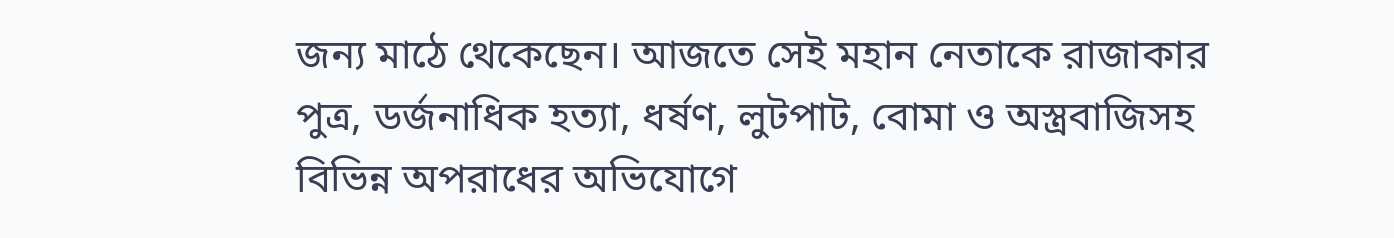জন্য মাঠে থেকেছেন। আজতে সেই মহান নেতাকে রাজাকার পুত্র, ডর্জনাধিক হত্যা, ধর্ষণ, লুটপাট, বোমা ও অস্ত্রবাজিসহ বিভিন্ন অপরাধের অভিযোগে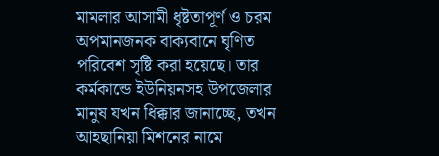মামলার আসামী ধৃষ্টতাপূর্ণ ও চরম অপমানজনক বাক্যবানে ঘৃণিত পরিবেশ সৃষ্টি করা হয়েছে। তার কর্মকান্ডে ইউনিয়নসহ উপজেলার মানুষ যখন ধিক্কার জানাচ্ছে, তখন  আহছানিয়া মিশনের নামে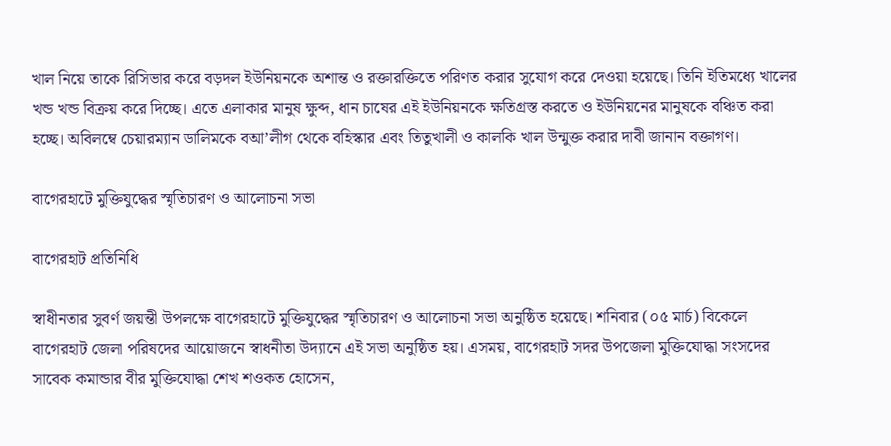খাল নিয়ে তাকে রিসিভার করে বড়দল ইউনিয়নকে অশান্ত ও রক্তারক্তিতে পরিণত করার সুযোগ করে দেওয়া হয়েছে। তিনি ইতিমধ্যে খালের খন্ড খন্ড বিক্রয় করে দিচ্ছে। এতে এলাকার মানুষ ক্ষুব্দ, ধান চাষের এই ইউনিয়নকে ক্ষতিগ্রস্ত করতে ও ইউনিয়নের মানুষকে বঞ্চিত করা হচ্ছে। অবিলম্বে চেয়ারম্যান ডালিমকে বআ’লীগ থেকে বহিস্কার এবং তিতুখালী ও কালকি খাল উন্মুক্ত করার দাবী জানান বক্তাগণ।

বাগেরহাটে মুক্তিযুদ্ধের স্মৃতিচারণ ও আলোচনা সভা

বাগেরহাট প্রতিনিধি

স্বাধীনতার সুবর্ণ জয়ন্তী উপলক্ষে বাগেরহাটে মুক্তিযুদ্ধের স্মৃতিচারণ ও আলোচনা সভা অনুষ্ঠিত হয়েছে। শনিবার (০৫ মার্চ) বিকেলে বাগেরহাট জেলা পরিষদের আয়োজনে স্বাধনীতা উদ্যানে এই সভা অনুষ্ঠিত হয়। এসময়, বাগেরহাট সদর উপজেলা মুক্তিযোদ্ধা সংসদের সাবেক কমান্ডার বীর মুক্তিযোদ্ধা শেখ শওকত হোসেন,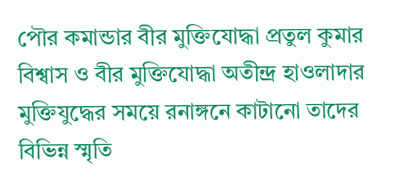পৌর কমান্ডার বীর মুক্তিযোদ্ধা প্রতুল কুমার বিশ্বাস ও বীর মুক্তিযোদ্ধা অতীন্দ্র হাওলাদার মুক্তিযুদ্ধের সময়ে রনাঙ্গনে কাটানো তাদের বিভিন্ন স্মৃতি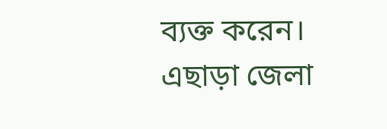ব্যক্ত করেন। এছাড়া জেলা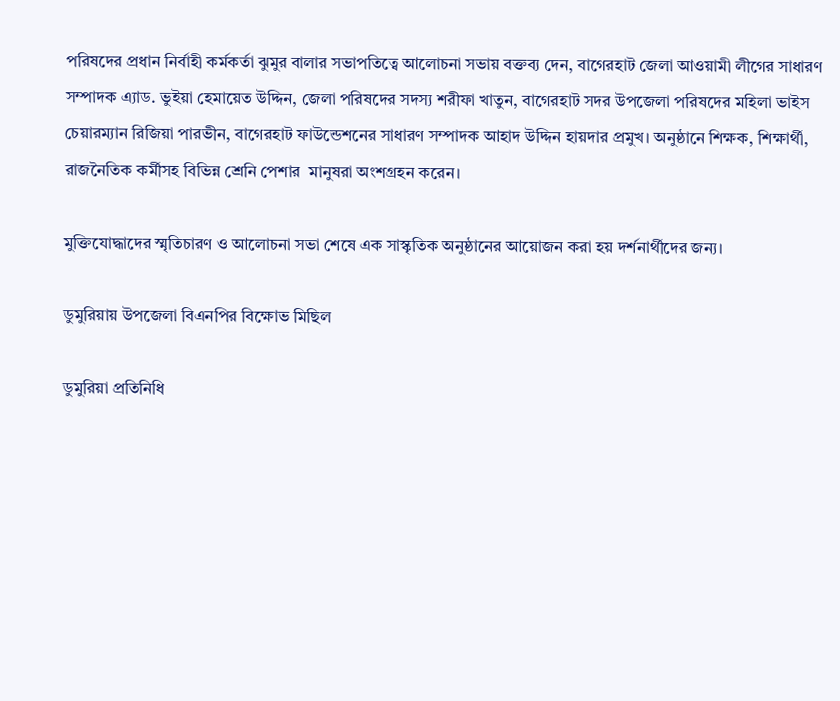পরিষদের প্রধান নির্বাহী কর্মকর্তা ঝুমুর বালার সভাপতিত্বে আলোচনা সভায় বক্তব্য দেন, বাগেরহাট জেলা আওয়ামী লীগের সাধারণ সম্পাদক এ্যাড. ভুইয়া হেমায়েত উদ্দিন, জেলা পরিষদের সদস্য শরীফা খাতুন, বাগেরহাট সদর উপজেলা পরিষদের মহিলা ভাইস চেয়ারম্যান রিজিয়া পারভীন, বাগেরহাট ফাউন্ডেশনের সাধারণ সম্পাদক আহাদ উদ্দিন হায়দার প্রমুখ। অনুষ্ঠানে শিক্ষক, শিক্ষার্থী, রাজনৈতিক কর্মীসহ বিভিন্ন শ্রেনি পেশার  মানুষরা অংশগ্রহন করেন।

মুক্তিযোদ্ধাদের স্মৃতিচারণ ও আলোচনা সভা শেষে এক সাস্কৃতিক অনুষ্ঠানের আয়োজন করা হয় দর্শনার্থীদের জন্য।

ডুমুরিয়ায় উপজেলা বিএনপির বিক্ষোভ মিছিল

ডুমুরিয়া প্রতিনিধি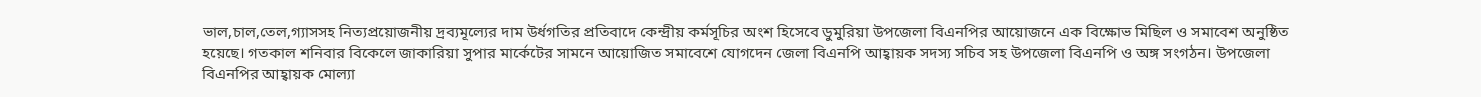ভাল,চাল,তেল,গ্যাসসহ নিত্যপ্রয়োজনীয় দ্রব্যমূল্যের দাম উর্ধগতির প্রতিবাদে কেন্দ্রীয় কর্মসূচির অংশ হিসেবে ডুমুরিয়া উপজেলা বিএনপির আয়োজনে এক বিক্ষোভ মিছিল ও সমাবেশ অনুষ্ঠিত হয়েছে। গতকাল শনিবার বিকেলে জাকারিয়া সুপার মার্কেটের সামনে আয়োজিত সমাবেশে যোগদেন জেলা বিএনপি আহ্বায়ক সদস্য সচিব সহ উপজেলা বিএনপি ও অঙ্গ সংগঠন। উপজেলা বিএনপির আহ্বায়ক মোল্যা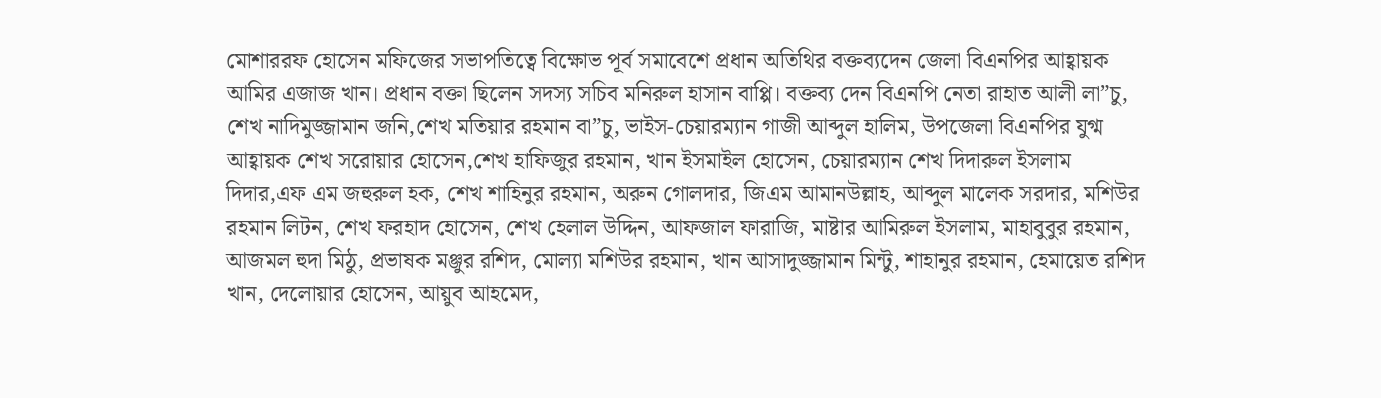মোশাররফ হোসেন মফিজের সভাপতিত্বে বিক্ষোভ পূর্ব সমাবেশে প্রধান অতিথির বক্তব্যদেন জেলা বিএনপির আহ্বায়ক আমির এজাজ খান। প্রধান বক্তা ছিলেন সদস্য সচিব মনিরুল হাসান বাপ্পি। বক্তব্য দেন বিএনপি নেতা রাহাত আলী লা”চু, শেখ নাদিমুজ্জামান জনি,শেখ মতিয়ার রহমান বা”চু, ভাইস-চেয়ারম্যান গাজী আব্দুল হালিম, উপজেলা বিএনপির যুগ্ম আহ্বায়ক শেখ সরোয়ার হোসেন,শেখ হাফিজুর রহমান, খান ইসমাইল হোসেন, চেয়ারম্যান শেখ দিদারুল ইসলাম দিদার,এফ এম জহুরুল হক, শেখ শাহিনুর রহমান, অরুন গোলদার, জিএম আমানউল্লাহ, আব্দুল মালেক সরদার, মশিউর রহমান লিটন, শেখ ফরহাদ হোসেন, শেখ হেলাল উদ্দিন, আফজাল ফারাজি, মাষ্টার আমিরুল ইসলাম, মাহাবুবুর রহমান, আজমল হুদা মিঠু, প্রভাষক মঞ্জুর রশিদ, মোল্যা মশিউর রহমান, খান আসাদুজ্জামান মিন্টু, শাহানুর রহমান, হেমায়েত রশিদ খান, দেলোয়ার হোসেন, আয়ুব আহমেদ,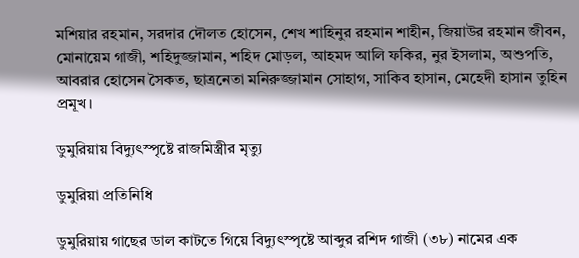মশিয়ার রহমান, সরদার দৌলত হোসেন, শেখ শাহিনুর রহমান শাহীন, জিয়াউর রহমান জীবন, মোনায়েম গাজী, শহিদুজ্জামান, শহিদ মোড়ল, আহমদ আলি ফকির, নুর ইসলাম, অশুপতি, আবরার হোসেন সৈকত, ছাত্রনেতা মনিরুজ্জামান সোহাগ, সাকিব হাসান, মেহেদী হাসান তুহিন প্রমূখ।

ডুমুরিয়ায় বিদ্যুৎস্পৃষ্টে রাজমিস্ত্রীর মৃত্যু

ডুমুরিয়া প্রতিনিধি

ডুমুরিয়ায় গাছের ডাল কাটতে গিয়ে বিদ্যুৎস্পৃষ্টে আব্দুর রশিদ গাজী (৩৮) নামের এক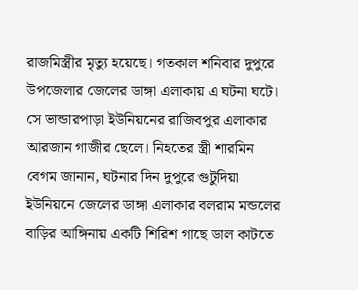রাজমিস্ত্রীর মৃত্যু হয়েছে। গতকাল শনিবার দুপুরে উপজেলার জেলের ডাঙ্গা এলাকায় এ ঘটনা ঘটে। সে ভান্ডারপাড়া ইউনিয়নের রাজিবপুর এলাকার আরজান গাজীর ছেলে। নিহতের স্ত্রী শারমিন বেগম জানান, ঘটনার দিন দুপুরে গুটুদিয়া ইউনিয়নে জেলের ডাঙ্গা এলাকার বলরাম মন্ডলের বাড়ির আঙ্গিনায় একটি শিরিশ গাছে ডাল কাটতে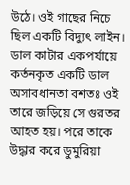উঠে। ওই গাছের নিচে ছিল একটি বিদ্যুৎ লাইন। ডাল কাটার একপর্যায়ে কর্তনকৃত একটি ডাল অসাবধানতা বশতঃ ওই তারে জড়িয়ে সে গুরতর আহত হয়। পরে তাকে উদ্ধার করে ডুমুরিয়া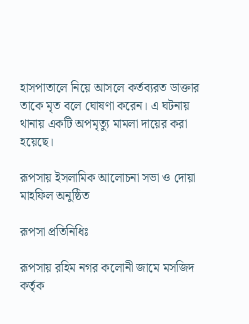হাসপাতালে নিয়ে আসলে কর্তব্যরত ডাক্তার তাকে মৃত বলে ঘোষণা করেন। এ ঘটনায় থানায় একটি অপমৃত্যু মামলা দায়ের করা হয়েছে।

রূপসায় ইসলামিক আলোচনা সভা ও দোয়া মাহফিল অনুষ্ঠিত

রূপসা প্রতিনিধিঃ

রূপসায় রহিম নগর কলোনী জামে মসজিদ কর্তৃক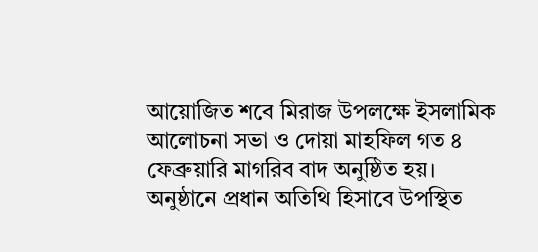আয়োজিত শবে মিরাজ উপলক্ষে ইসলামিক আলোচনা সভা ও দোয়া মাহফিল গত ৪ ফেব্রুয়ারি মাগরিব বাদ অনুষ্ঠিত হয়। অনুষ্ঠানে প্রধান অতিথি হিসাবে উপস্থিত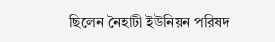ছিলেন নৈহাটী ইউনিয়ন পরিষদ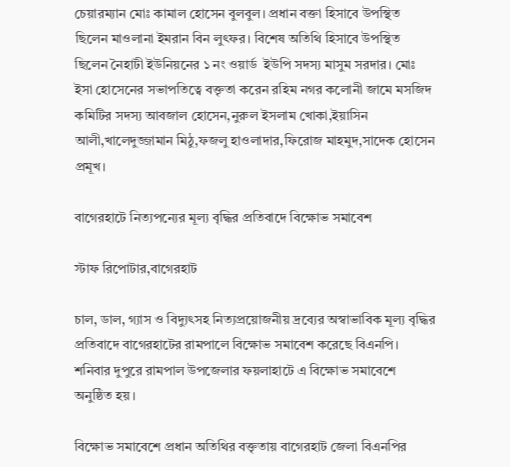চেয়ারম্যান মোঃ কামাল হোসেন বুলবুল। প্রধান বক্তা হিসাবে উপস্থিত ছিলেন মাওলানা ইমরান বিন লুৎফর। বিশেষ অতিথি হিসাবে উপস্থিত ছিলেন নৈহাটী ইউনিয়নের ১ নং ওয়ার্ড  ইউপি সদস্য মাসুম সরদার। মোঃ ইসা হোসেনের সভাপতিত্বে বক্তৃতা করেন রহিম নগর কলোনী জামে মসজিদ কমিটির সদস্য আবজাল হোসেন,নুরুল ইসলাম খোকা,ইয়াসিন আলী,খালেদুজ্জামান মিঠু,ফজলু হাওলাদার,ফিরোজ মাহমুদ,সাদেক হোসেন প্রমূখ।

বাগেরহাটে নিত্যপন্যের মূল্য বৃদ্ধির প্রতিবাদে বিক্ষোভ সমাবেশ

স্টাফ রিপোটার,বাগেরহাট

চাল, ডাল, গ্যাস ও বিদ্যুৎসহ নিত্যপ্রয়োজনীয় দ্রব্যের অস্বাভাবিক মূল্য বৃদ্ধির প্রতিবাদে বাগেরহাটের রামপালে বিক্ষোভ সমাবেশ করেছে বিএনপি। শনিবার দুপুরে রামপাল উপজেলার ফয়লাহাটে এ বিক্ষোভ সমাবেশে অনুষ্ঠিত হয়।

বিক্ষোভ সমাবেশে প্রধান অতিথির বক্তৃতায় বাগেরহাট জেলা বিএনপির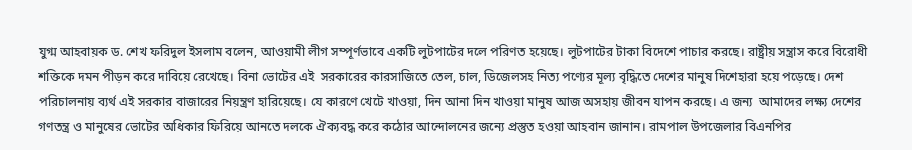যুগ্ম আহবায়ক ড. শেখ ফরিদুল ইসলাম বলেন, আওয়ামী লীগ সম্পূর্ণভাবে একটি লুটপাটের দলে পরিণত হয়েছে। লুটপাটের টাকা বিদেশে পাচার করছে। রাষ্ট্রীয় সন্ত্রাস করে বিরোধী শক্তিকে দমন পীড়ন করে দাবিয়ে রেখেছে। বিনা ভোটের এই  সরকারের কারসাজিতে তেল, চাল, ডিজেলসহ নিত্য পণ্যের মূল্য বৃদ্ধিতে দেশের মানুষ দিশেহারা হয়ে পড়েছে। দেশ পরিচালনায় ব্যর্থ এই সরকার বাজারের নিয়ন্ত্রণ হারিয়েছে। যে কারণে খেটে খাওয়া, দিন আনা দিন খাওয়া মানুষ আজ অসহায় জীবন যাপন করছে। এ জন্য  আমাদের লক্ষ্য দেশের গণতন্ত্র ও মানুষের ভোটের অধিকার ফিরিয়ে আনতে দলকে ঐক্যবদ্ধ করে কঠোর আন্দোলনের জন্যে প্রস্তুত হওয়া আহবান জানান। রামপাল উপজেলার বিএনপির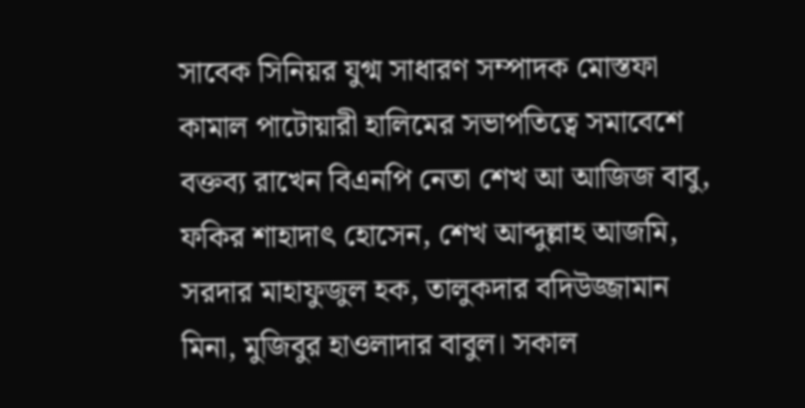সাবেক সিনিয়র যুগ্ম সাধারণ সম্পাদক মোস্তফা কামাল পাটোয়ারী হালিমের সভাপতিত্বে সমাবেশে বক্তব্য রাখেন বিএনপি নেতা শেখ আ আজিজ বাবু, ফকির শাহাদাৎ হোসেন, শেখ আব্দুল্লাহ আজমি, সরদার মাহাফুজুল হক, তালুকদার বদিউজ্জামান মিনা, মুজিবুর হাওলাদার বাবুল। সকাল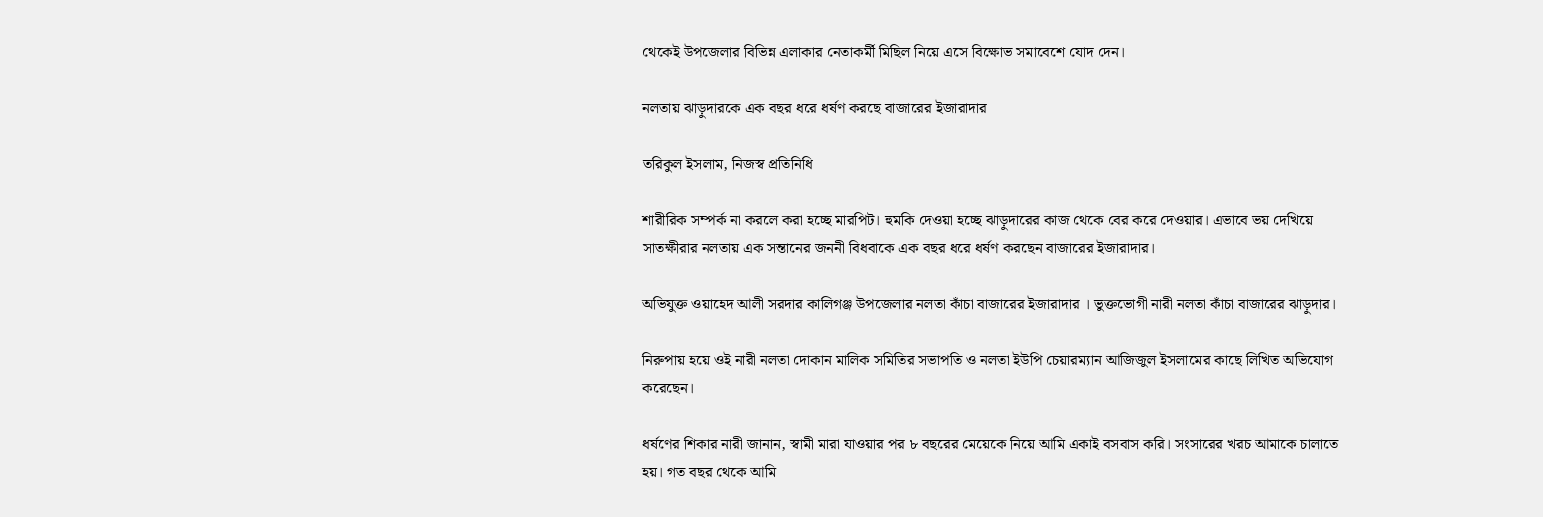থেকেই উপজেলার বিভিন্ন এলাকার নেতাকর্মী মিছিল নিয়ে এসে বিক্ষোভ সমাবেশে যোদ দেন।

নলতায় ঝাড়ুদারকে এক বছর ধরে ধর্ষণ করছে বাজারের ইজারাদার

তরিকুল ইসলাম, নিজস্ব প্রতিনিধি

শারীরিক সম্পর্ক না করলে করা হচ্ছে মারপিট। হুমকি দেওয়া হচ্ছে ঝাড়ুদারের কাজ থেকে বের করে দেওয়ার। এভাবে ভয় দেখিয়ে সাতক্ষীরার নলতায় এক সন্তানের জননী বিধবাকে এক বছর ধরে ধর্ষণ করছেন বাজারের ইজারাদার।

অভিযুক্ত ওয়াহেদ আলী সরদার কালিগঞ্জ উপজেলার নলতা কাঁচা বাজারের ইজারাদার । ভুক্তভোগী নারী নলতা কাঁচা বাজারের ঝাড়ুদার।

নিরুপায় হয়ে ওই নারী নলতা দোকান মালিক সমিতির সভাপতি ও নলতা ইউপি চেয়ারম্যান আজিজুল ইসলামের কাছে লিখিত অভিযোগ করেছেন।

ধর্ষণের শিকার নারী জানান, স্বামী মারা যাওয়ার পর ৮ বছরের মেয়েকে নিয়ে আমি একাই বসবাস করি। সংসারের খরচ আমাকে চালাতে হয়। গত বছর থেকে আমি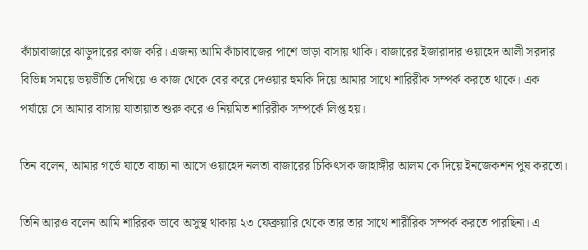কাঁচাবাজারে ঝাড়ুদারের কাজ করি। এজন্য আমি কাঁচাবাজের পাশে ভাড়া বাসায় থাকি। বাজারের ইজারাদার ওয়াহেদ আলী সরদার বিভিন্ন সময়ে ভয়ভীতি দেখিয়ে ও কাজ থেকে বের করে দেওয়ার হুমকি দিয়ে আমার সাথে শারিরীক সম্পর্ক করতে থাকে। এক পর্যায়ে সে আমার বাসায় যাতায়াত শুরু করে ও নিয়মিত শারিরীক সম্পর্কে লিপ্ত হয়।

তিন বলেন, আমার গর্ভে যাতে বাচ্চা না আসে ওয়াহেদ নলতা বাজারের চিকিৎসক জাহাঙ্গীর আলম কে দিয়ে ইনজেকশন পুষ করতো।

তিনি আরও বলেন আমি শারিরক ভাবে অসুস্থ থাকায় ২৩ ফেব্রুয়ারি থেকে তার তার সাথে শারীরিক সম্পর্ক করতে পারছিনা। এ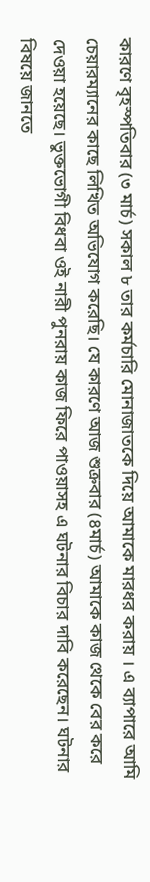কারণে বৃহস্পতিবার (৩ মার্চ) সকাল ৮ তার কর্মচারি মোনাজাতকে দিয়ে আমাকে মারধর করায় । এ ব্যাপারে আমি চেয়ারম্যানের কাছে লিখিত অভিযোগ করেছি। যে কারণে আজ শুক্রবার (৪মার্চ) আমাকে কাজ থেকে বের করে দেওয়া হয়েছে। ভুক্তভোগী বিধবা ওই নারী পুনরায় কাজ ফিরে পাওয়াসহ এ ঘটনার বিচার দাবি করেছেন। ঘটনার বিষয়ে জানতে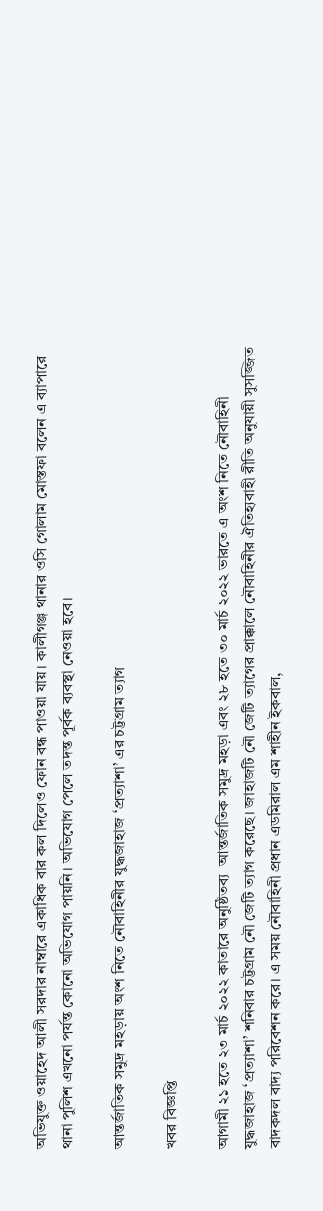অভিযুক্ত ওয়াহেদ আলী সরদার নাম্বারে একাধিক বার কল দিলেও ফোন বন্ধ পাওয়া যায়। কালীগঞ্জ থানার ওসি গোলাম মোস্তফা বলেন এ ব্যাপারে থানা পুলিশ এখনো পর্যন্ত কোনো অভিযোগ পায়নি। অভিযোগ পেলে তদন্ত পূর্বক ব্যবস্থা নেওয়া হবে।

আন্তর্জাতিক সমুদ্র মহড়ায় অংশ নিতে নৌবাহিনীর যুদ্ধজাহাজ ‘প্রত্যাশা’ এর চট্টগ্রাম ত্যাগ

খবর বিজ্ঞপ্তি

আগামী ২১ হতে ২৩ মার্চ ২০২২ কাতারে অনুষ্ঠিতব্য  আন্তর্জাতিক সমুদ্র মহড়া এবং ২৮ হতে ৩০ মার্চ ২০২২ ভারতে এ অংশ নিতে নৌবাহিনী যুদ্ধজাহাজ ‘প্রত্যাশা’ শনিবার চট্টগ্রাম নৌ জেটি ত্যাগ করেছে। জাহাজটি নৌ জেটি ত্যাগের প্রাক্কালে নৌবাহিনীর ঐতিহ্যবাহী রীতি অনুযায়ী সুসজ্জিত বাদকদল বাদ্য পরিবেশন করে। এ সময় নৌবাহিনী প্রধান এডমিরাল এম শাহীন ইকবাল,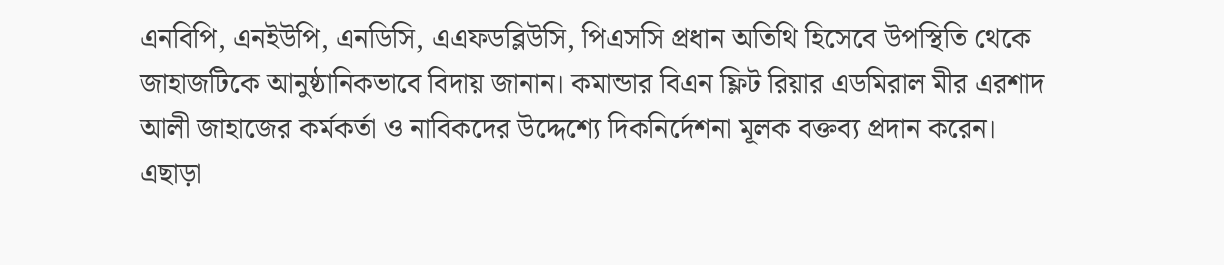এনবিপি, এনইউপি, এনডিসি, এএফডব্লিউসি, পিএসসি প্রধান অতিথি হিসেবে উপস্থিতি থেকে জাহাজটিকে আনুষ্ঠানিকভাবে বিদায় জানান। কমান্ডার বিএন ফ্লিট রিয়ার এডমিরাল মীর এরশাদ আলী জাহাজের কর্মকর্তা ও নাবিকদের উদ্দেশ্যে দিকনির্দেশনা মূলক বক্তব্য প্রদান করেন। এছাড়া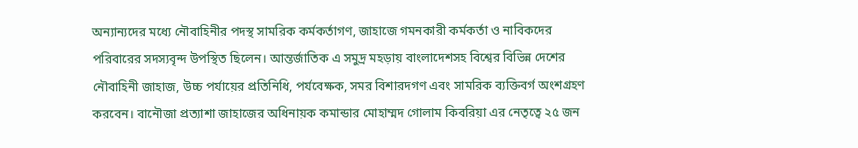অন্যান্যদের মধ্যে নৌবাহিনীর পদস্থ সামরিক কর্মকর্তাগণ, জাহাজে গমনকারী কর্মকর্তা ও নাবিকদের পরিবারের সদস্যবৃন্দ উপস্থিত ছিলেন। আন্তর্জাতিক এ সমুদ্র মহড়ায় বাংলাদেশসহ বিশ্বের বিভিন্ন দেশের নৌবাহিনী জাহাজ, উচ্চ পর্যায়ের প্রতিনিধি, পর্যবেক্ষক, সমর বিশারদগণ এবং সামরিক ব্যক্তিবর্গ অংশগ্রহণ করবেন। বানৌজা প্রত্যাশা জাহাজের অধিনায়ক কমান্ডার মোহাম্মদ গোলাম কিবরিয়া এর নেতৃত্বে ২৫ জন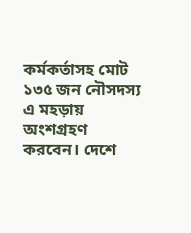কর্মকর্তাসহ মোট ১৩৫ জন নৌসদস্য এ মহড়ায় অংশগ্রহণ করবেন। দেশে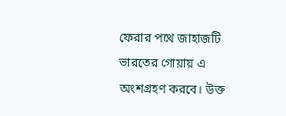ফেরার পথে জাহাজটি ভারতের গোয়ায় এ অংশগ্রহণ করবে। উক্ত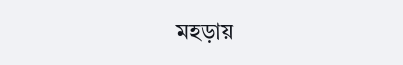মহড়ায়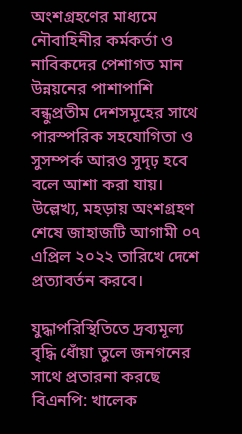অংশগ্রহণের মাধ্যমে নৌবাহিনীর কর্মকর্তা ও নাবিকদের পেশাগত মান উন্নয়নের পাশাপাশি বন্ধুপ্রতীম দেশসমূহের সাথে পারস্পরিক সহযোগিতা ও সুসম্পর্ক আরও সুদৃঢ় হবে বলে আশা করা যায়। উল্লেখ্য, মহড়ায় অংশগ্রহণ শেষে জাহাজটি আগামী ০৭ এপ্রিল ২০২২ তারিখে দেশে প্রত্যাবর্তন করবে।

যুদ্ধাপরিস্থিতিতে দ্রব্যমূল্য বৃদ্ধি ধোঁয়া তুলে জনগনের সাথে প্রতারনা করছে বিএনপি: খালেক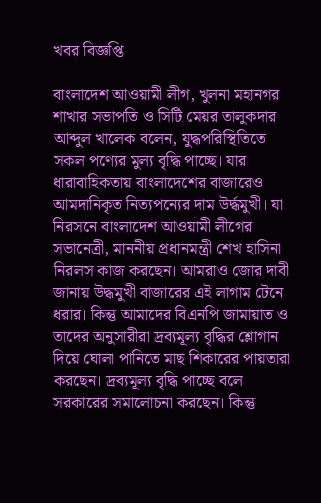খবর বিজ্ঞপ্তি

বাংলাদেশ আওয়ামী লীগ, খুলনা মহানগর শাখার সভাপতি ও সিটি মেয়র তালুকদার আব্দুল খালেক বলেন, যুদ্ধপরিস্থিতিতে সকল পণ্যের মুল্য বৃদ্ধি পাচ্ছে। যার ধারাবাহিকতায় বাংলাদেশের বাজারেও আমদানিকৃত নিত্যপন্যের দাম উর্দ্ধমুখী। যা নিরসনে বাংলাদেশ আওয়ামী লীগের সভানেত্রী, মাননীয় প্রধানমন্ত্রী শেখ হাসিনা নিরলস কাজ করছেন। আমরাও জোর দাবী জানায় উদ্ধমুখী বাজারের এই লাগাম টেনে ধরার। কিন্তু আমাদের বিএনপি জামায়াত ও তাদের অনুসারীরা দ্রব্যমূল্য বৃদ্ধির শ্লোগান দিয়ে ঘোলা পানিতে মাছ শিকারের পায়তারা করছেন। দ্রব্যমূল্য বৃদ্ধি পাচ্ছে বলে সরকারের সমালোচনা করছেন। কিন্তু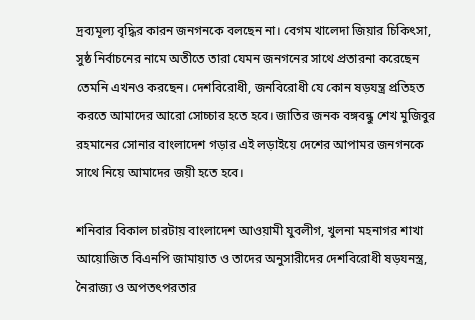দ্রব্যমূল্য বৃদ্ধির কারন জনগনকে বলছেন না। বেগম খালেদা জিয়ার চিকিৎসা, সুষ্ঠ নির্বাচনের নামে অতীতে তারা যেমন জনগনের সাথে প্রতারনা করেছেন তেমনি এখনও করছেন। দেশবিরোধী, জনবিরোধী যে কোন ষড়যন্ত্র প্রতিহত করতে আমাদের আরো সোচ্চার হতে হবে। জাতির জনক বঙ্গবন্ধু শেখ মুজিবুর রহমানের সোনার বাংলাদেশ গড়ার এই লড়াইয়ে দেশের আপামর জনগনকে সাথে নিয়ে আমাদের জয়ী হতে হবে।

শনিবার বিকাল চারটায় বাংলাদেশ আওয়ামী যুবলীগ, খুলনা মহনাগর শাখা আয়োজিত বিএনপি জামায়াত ও তাদের অনুসারীদের দেশবিরোধী ষড়যনস্ত্র, নৈরাজ্য ও অপতৎপরতার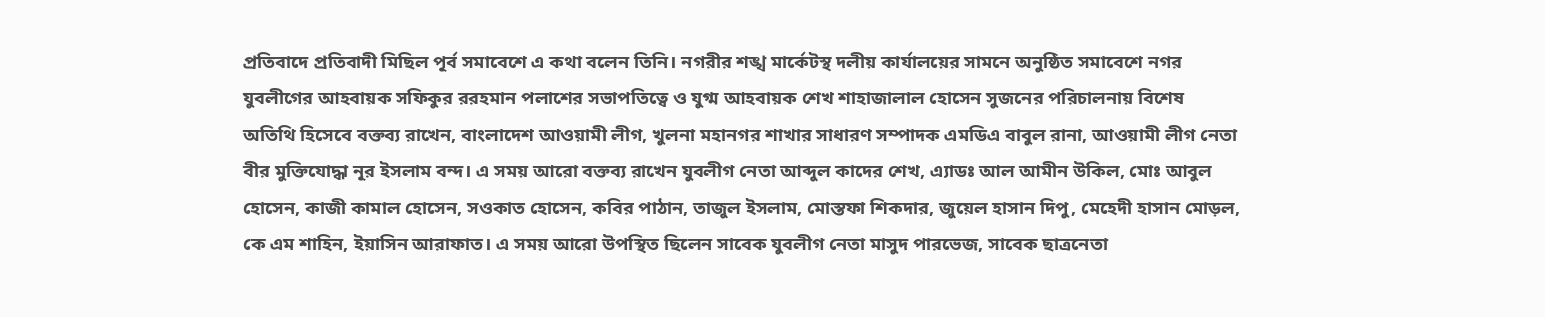প্রতিবাদে প্রতিবাদী মিছিল পূর্ব সমাবেশে এ কথা বলেন তিনি। নগরীর শঙ্খ মার্কেটস্থ দলীয় কার্যালয়ের সামনে অনুষ্ঠিত সমাবেশে নগর যুবলীগের আহবায়ক সফিকুর ররহমান পলাশের সভাপতিত্বে ও যুগ্ম আহবায়ক শেখ শাহাজালাল হোসেন সুজনের পরিচালনায় বিশেষ অতিথি হিসেবে বক্তব্য রাখেন, বাংলাদেশ আওয়ামী লীগ, খুলনা মহানগর শাখার সাধারণ সম্পাদক এমডিএ বাবুল রানা, আওয়ামী লীগ নেতা বীর মুক্তিযোদ্ধা নূর ইসলাম বন্দ। এ সময় আরো বক্তব্য রাখেন যুবলীগ নেতা আব্দুল কাদের শেখ, এ্যাডঃ আল আমীন উকিল, মোঃ আবুল হোসেন, কাজী কামাল হোসেন, সওকাত হোসেন, কবির পাঠান, তাজুল ইসলাম, মোস্তফা শিকদার, জুয়েল হাসান দিপু, মেহেদী হাসান মোড়ল, কে এম শাহিন, ইয়াসিন আরাফাত। এ সময় আরো উপস্থিত ছিলেন সাবেক যুবলীগ নেতা মাসুদ পারভেজ, সাবেক ছাত্রনেতা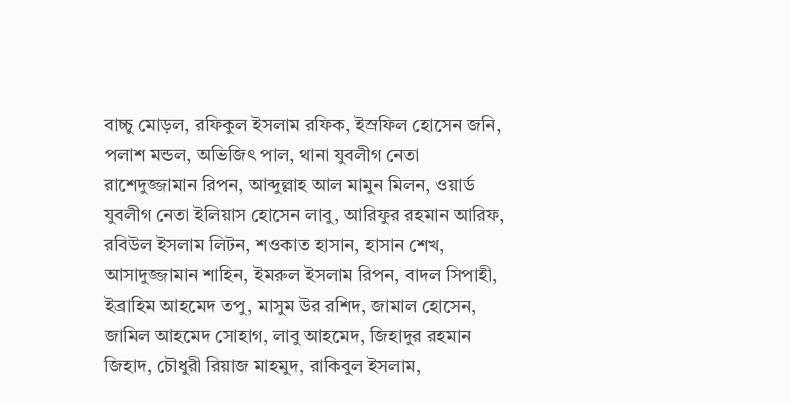বাচ্চু মোড়ল, রফিকুল ইসলাম রফিক, ইস্রফিল হোসেন জনি, পলাশ মন্ডল, অভিজিৎ পাল, থানা যুবলীগ নেতা রাশেদুজ্জামান রিপন, আব্দুল্লাহ আল মামুন মিলন, ওয়ার্ড যুবলীগ নেতা ইলিয়াস হোসেন লাবু, আরিফুর রহমান আরিফ, রবিউল ইসলাম লিটন, শওকাত হাসান, হাসান শেখ, আসাদুজ্জামান শাহিন, ইমরুল ইসলাম রিপন, বাদল সিপাহী, ইব্রাহিম আহমেদ তপু, মাসুম উর রশিদ, জামাল হোসেন, জামিল আহমেদ সোহাগ, লাবু আহমেদ, জিহাদুর রহমান জিহাদ, চৌধুরী রিয়াজ মাহমুদ, রাকিবুল ইসলাম,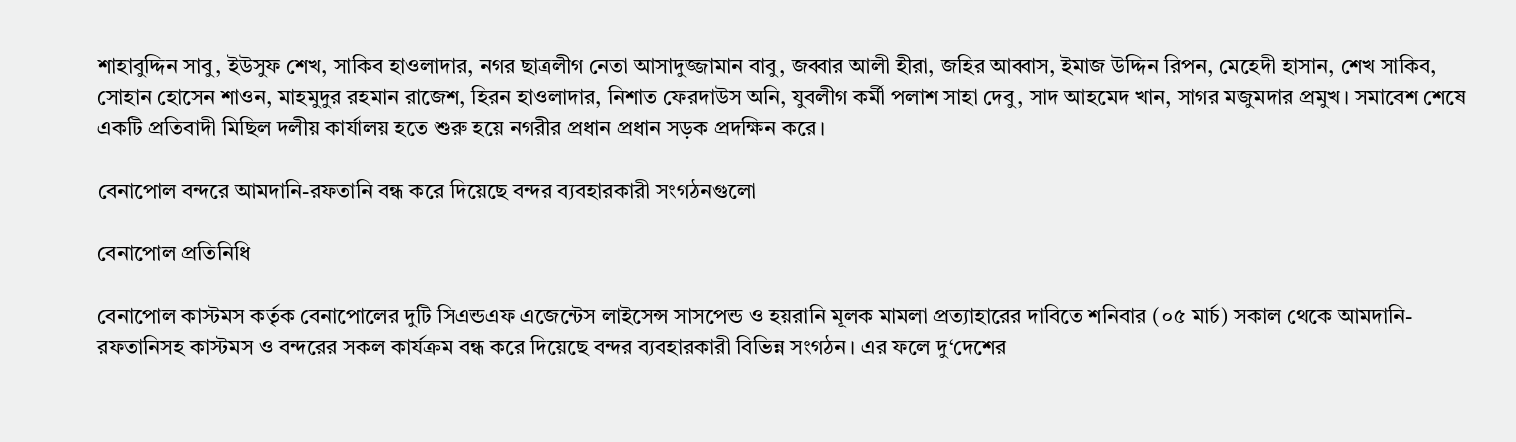শাহাবুদ্দিন সাবু, ইউসুফ শেখ, সাকিব হাওলাদার, নগর ছাত্রলীগ নেতা আসাদুজ্জামান বাবু, জব্বার আলী হীরা, জহির আব্বাস, ইমাজ উদ্দিন রিপন, মেহেদী হাসান, শেখ সাকিব, সোহান হোসেন শাওন, মাহমুদুর রহমান রাজেশ, হিরন হাওলাদার, নিশাত ফেরদাউস অনি, যুবলীগ কর্মী পলাশ সাহা দেবু, সাদ আহমেদ খান, সাগর মজুমদার প্রমুখ। সমাবেশ শেষে একটি প্রতিবাদী মিছিল দলীয় কার্যালয় হতে শুরু হয়ে নগরীর প্রধান প্রধান সড়ক প্রদক্ষিন করে।

বেনাপোল বন্দরে আমদানি-রফতানি বন্ধ করে দিয়েছে বন্দর ব্যবহারকারী সংগঠনগুলো

বেনাপোল প্রতিনিধি

বেনাপোল কাস্টমস কর্তৃক বেনাপোলের দুটি সিএন্ডএফ এজেন্টেস লাইসেন্স সাসপেন্ড ও হয়রানি মূলক মামলা প্রত্যাহারের দাবিতে শনিবার (০৫ মার্চ) সকাল থেকে আমদানি-রফতানিসহ কাস্টমস ও বন্দরের সকল কার্যক্রম বন্ধ করে দিয়েছে বন্দর ব্যবহারকারী বিভিন্ন সংগঠন। এর ফলে দু‘দেশের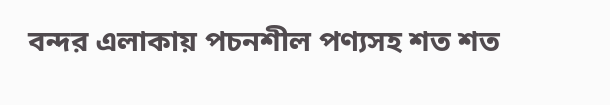বন্দর এলাকায় পচনশীল পণ্যসহ শত শত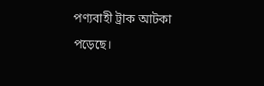পণ্যবাহী ট্রাক আটকা পড়েছে।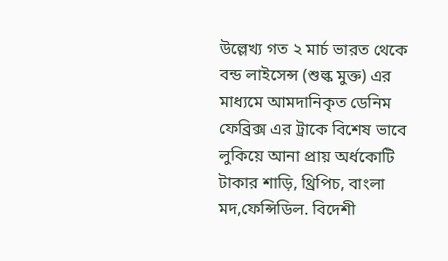উল্লেখ্য গত ২ মার্চ ভারত থেকে বন্ড লাইসেন্স (শুল্ক মুক্ত) এর মাধ্যমে আমদানিকৃত ডেনিম ফেব্রিক্স এর ট্রাকে বিশেষ ভাবে লুকিয়ে আনা প্রায় অর্ধকোটি টাকার শাড়ি, থ্রিপিচ, বাংলা মদ,ফেন্সিডিল. বিদেশী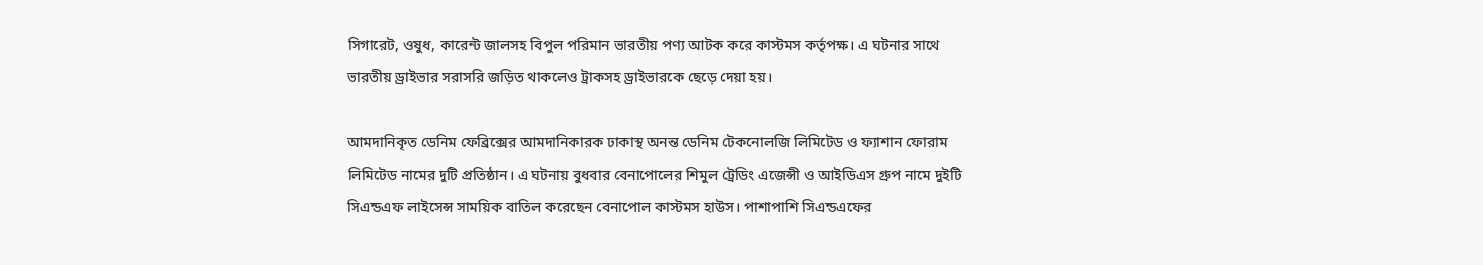সিগারেট, ওষুধ, কারেন্ট জালসহ বিপুল পরিমান ভারতীয় পণ্য আটক করে কাস্টমস কর্তৃপক্ষ। এ ঘটনার সাথে ভারতীয় ড্রাইভার সরাসরি জড়িত থাকলেও ট্রাকসহ ড্রাইভারকে ছেড়ে দেয়া হয়।

আমদানিকৃত ডেনিম ফেব্রিক্সের আমদানিকারক ঢাকাস্থ অনন্ত ডেনিম টেকনোলজি লিমিটেড ও ফ্যাশান ফোরাম লিমিটেড নামের দুটি প্রতিষ্ঠান। এ ঘটনায় বুধবার বেনাপোলের শিমুল ট্রেডিং এজেন্সী ও আইডিএস গ্রুপ নামে দুইটি সিএন্ডএফ লাইসেন্স সাময়িক বাতিল করেছেন বেনাপোল কাস্টমস হাউস। পাশাপাশি সিএন্ডএফের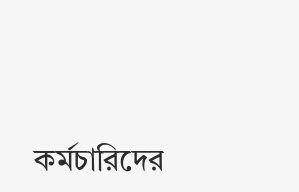কর্মচারিদের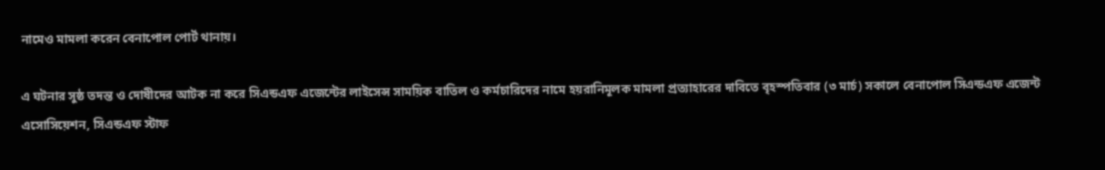নামেও মামলা করেন বেনাপোল পোর্ট থানায়।

এ ঘটনার সুষ্ঠ তদন্ত ও দোষীদের আটক না করে সিএন্ডএফ এজেন্টের লাইসেন্স সাময়িক বাতিল ও কর্মচারিদের নামে হয়রানিমূলক মামলা প্রত্যাহারের দাবিতে বৃহস্পতিবার (৩ মার্চ) সকালে বেনাপোল সিএন্ডএফ এজেন্ট এসোসিয়েশন, সিএন্ডএফ স্টাফ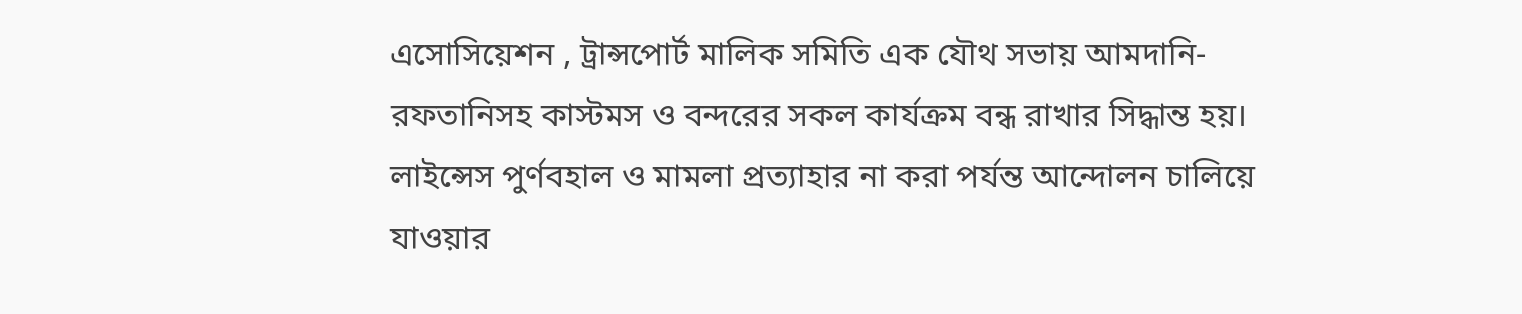এসোসিয়েশন , ট্রান্সপোর্ট মালিক সমিতি এক যৌথ সভায় আমদানি-রফতানিসহ কাস্টমস ও বন্দরের সকল কার্যক্রম বন্ধ রাখার সিদ্ধান্ত হয়। লাইন্সেস পুর্ণবহাল ও মামলা প্রত্যাহার না করা পর্যন্ত আন্দোলন চালিয়ে যাওয়ার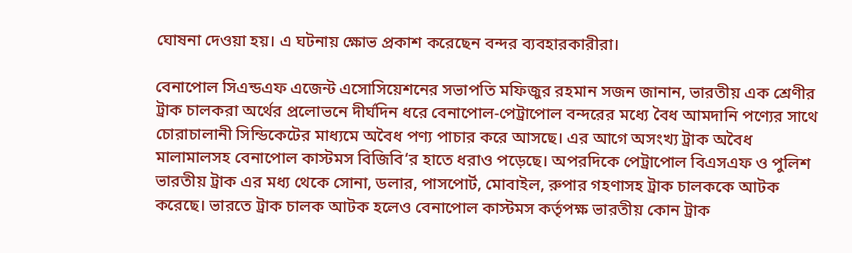ঘোষনা দেওয়া হয়। এ ঘটনায় ক্ষোভ প্রকাশ করেছেন বন্দর ব্যবহারকারীরা।

বেনাপোল সিএন্ডএফ এজেন্ট এসোসিয়েশনের সভাপতি মফিজুর রহমান সজন জানান, ভারতীয় এক শ্রেণীর ট্রাক চালকরা অর্থের প্রলোভনে দীর্ঘদিন ধরে বেনাপোল-পেট্রাপোল বন্দরের মধ্যে বৈধ আমদানি পণ্যের সাথে চোরাচালানী সিন্ডিকেটের মাধ্যমে অবৈধ পণ্য পাচার করে আসছে। এর আগে অসংখ্য ট্রাক অবৈধ মালামালসহ বেনাপোল কাস্টমস বিজিবি‘র হাতে ধরাও পড়েছে। অপরদিকে পেট্রাপোল বিএসএফ ও পুলিশ ভারতীয় ট্রাক এর মধ্য থেকে সোনা, ডলার, পাসপোর্ট, মোবাইল, রুপার গহণাসহ ট্রাক চালককে আটক করেছে। ভারতে ট্রাক চালক আটক হলেও বেনাপোল কাস্টমস কর্তৃপক্ষ ভারতীয় কোন ট্রাক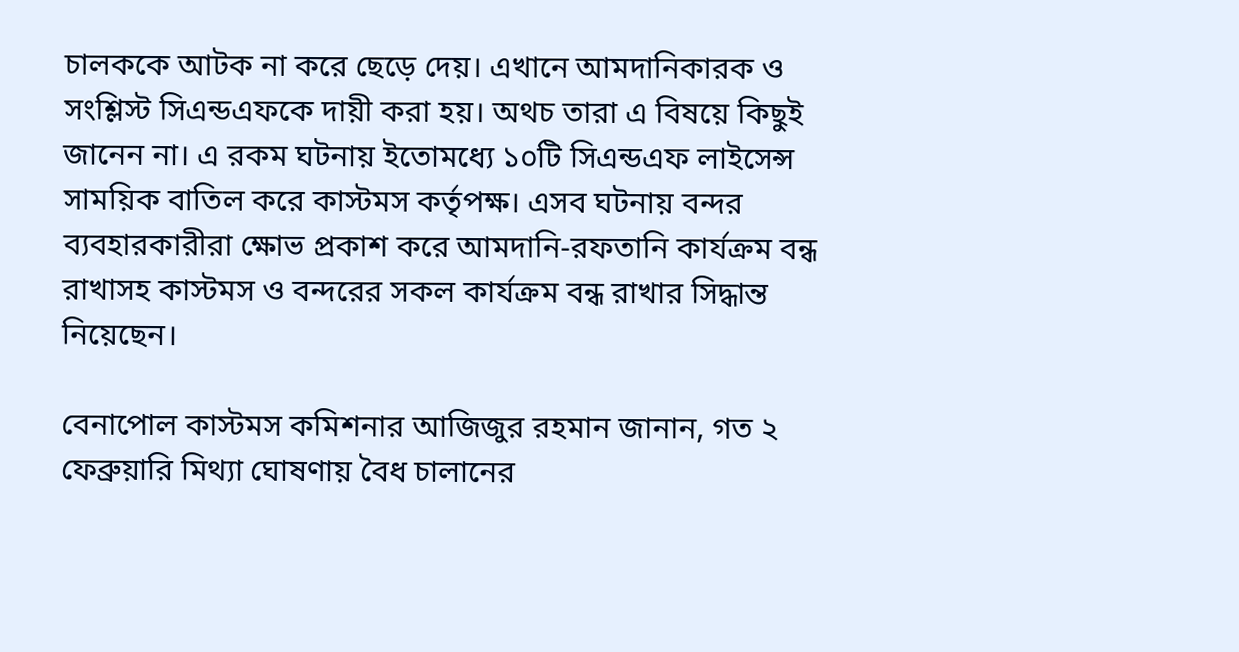চালককে আটক না করে ছেড়ে দেয়। এখানে আমদানিকারক ও সংশ্লিস্ট সিএন্ডএফকে দায়ী করা হয়। অথচ তারা এ বিষয়ে কিছুই জানেন না। এ রকম ঘটনায় ইতোমধ্যে ১০টি সিএন্ডএফ লাইসেন্স সাময়িক বাতিল করে কাস্টমস কর্তৃপক্ষ। এসব ঘটনায় বন্দর ব্যবহারকারীরা ক্ষোভ প্রকাশ করে আমদানি-রফতানি কার্যক্রম বন্ধ রাখাসহ কাস্টমস ও বন্দরের সকল কার্যক্রম বন্ধ রাখার সিদ্ধান্ত নিয়েছেন।

বেনাপোল কাস্টমস কমিশনার আজিজুর রহমান জানান, গত ২ ফেব্রুয়ারি মিথ্যা ঘোষণায় বৈধ চালানের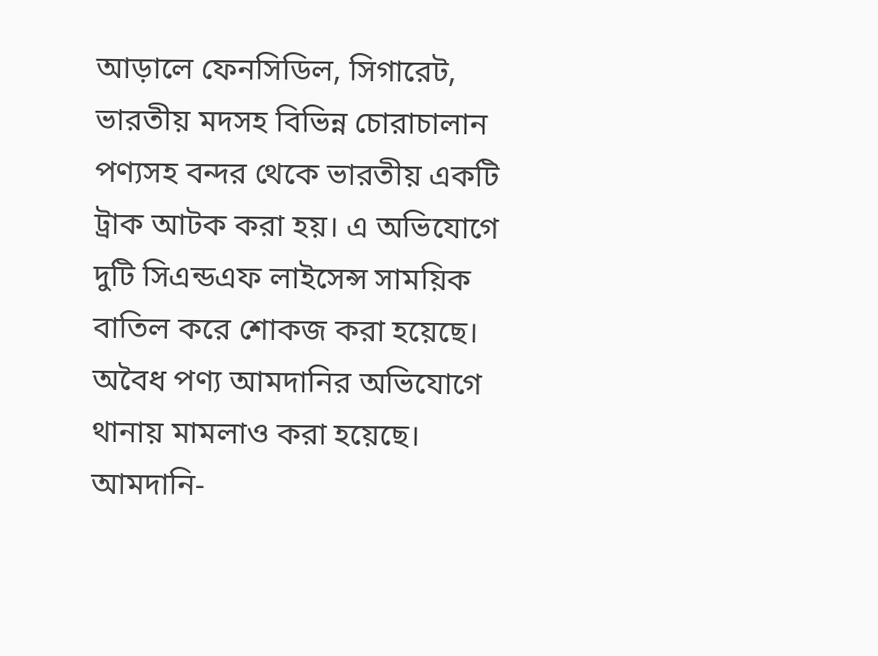আড়ালে ফেনসিডিল, সিগারেট, ভারতীয় মদসহ বিভিন্ন চোরাচালান পণ্যসহ বন্দর থেকে ভারতীয় একটি ট্রাক আটক করা হয়। এ অভিযোগে দুটি সিএন্ডএফ লাইসেন্স সাময়িক বাতিল করে শোকজ করা হয়েছে। অবৈধ পণ্য আমদানির অভিযোগে থানায় মামলাও করা হয়েছে। আমদানি-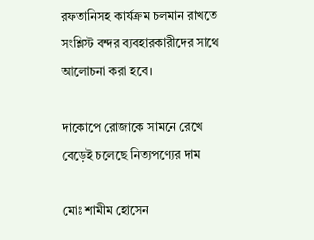রফতানিসহ কার্যক্রম চলমান রাখতে সংশ্লিস্ট বন্দর ব্যবহারকারীদের সাথে আলোচনা করা হবে।

দাকোপে রোজাকে সামনে রেখে বেড়েই চলেছে নিত্যপণ্যের দাম

মোঃ শামীম হোসেন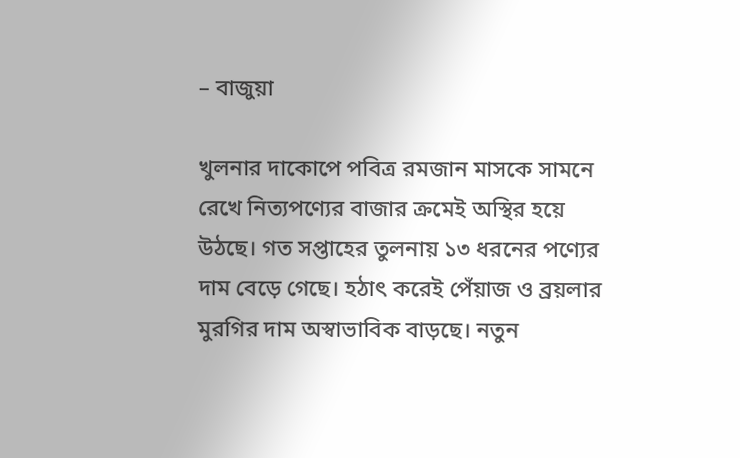– বাজুয়া

খুলনার দাকোপে পবিত্র রমজান মাসকে সামনে রেখে নিত্যপণ্যের বাজার ক্রমেই অস্থির হয়ে উঠছে। গত সপ্তাহের তুলনায় ১৩ ধরনের পণ্যের দাম বেড়ে গেছে। হঠাৎ করেই পেঁয়াজ ও ব্রয়লার মুরগির দাম অস্বাভাবিক বাড়ছে। নতুন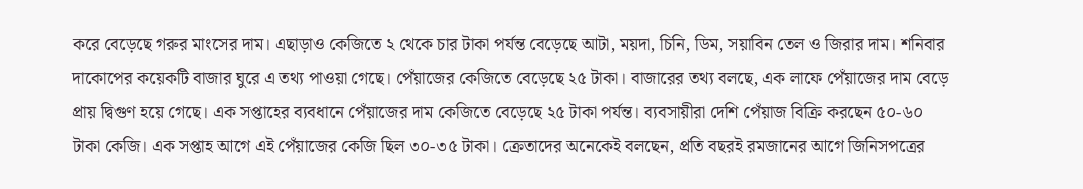করে বেড়েছে গরুর মাংসের দাম। এছাড়াও কেজিতে ২ থেকে চার টাকা পর্যন্ত বেড়েছে আটা, ময়দা, চিনি, ডিম, সয়াবিন তেল ও জিরার দাম। শনিবার দাকোপের কয়েকটি বাজার ঘুরে এ তথ্য পাওয়া গেছে। পেঁয়াজের কেজিতে বেড়েছে ২৫ টাকা। বাজারের তথ্য বলছে, এক লাফে পেঁয়াজের দাম বেড়ে প্রায় দ্বিগুণ হয়ে গেছে। এক সপ্তাহের ব্যবধানে পেঁয়াজের দাম কেজিতে বেড়েছে ২৫ টাকা পর্যন্ত। ব্যবসায়ীরা দেশি পেঁয়াজ বিক্রি করছেন ৫০-৬০ টাকা কেজি। এক সপ্তাহ আগে এই পেঁয়াজের কেজি ছিল ৩০-৩৫ টাকা। ক্রেতাদের অনেকেই বলছেন, প্রতি বছরই রমজানের আগে জিনিসপত্রের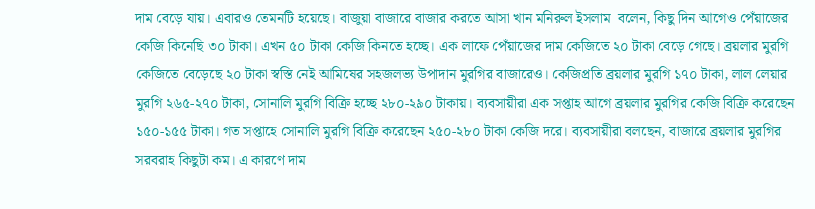দাম বেড়ে যায়। এবারও তেমনটি হয়েছে। বাজুয়া বাজারে বাজার করতে আসা খান মনিরুল ইসলাম  বলেন, কিছু দিন আগেও পেঁয়াজের কেজি কিনেছি ৩০ টাকা। এখন ৫০ টাকা কেজি কিনতে হচ্ছে। এক লাফে পেঁয়াজের দাম কেজিতে ২০ টাকা বেড়ে গেছে। ব্রয়লার মুরগি কেজিতে বেড়েছে ২০ টাকা স্বস্তি নেই আমিষের সহজলভ্য উপাদান মুরগির বাজারেও। কেজিপ্রতি ব্রয়লার মুরগি ১৭০ টাকা, লাল লেয়ার মুরগি ২৬৫-২৭০ টাকা, সোনালি মুরগি বিক্রি হচ্ছে ২৮০-২৯০ টাকায়। ব্যবসায়ীরা এক সপ্তাহ আগে ব্রয়লার মুরগির কেজি বিক্রি করেছেন ১৫০-১৫৫ টাকা। গত সপ্তাহে সোনালি মুরগি বিক্রি করেছেন ২৫০-২৮০ টাকা কেজি দরে। ব্যবসায়ীরা বলছেন, বাজারে ব্রয়লার মুরগির সরবরাহ কিছুটা কম। এ কারণে দাম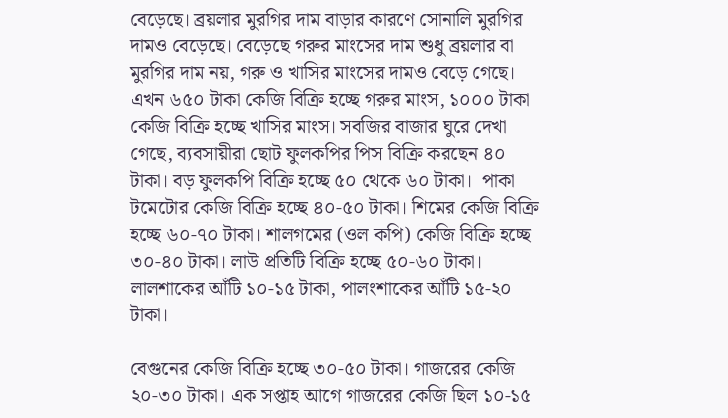বেড়েছে। ব্রয়লার মুরগির দাম বাড়ার কারণে সোনালি মুরগির দামও বেড়েছে। বেড়েছে গরুর মাংসের দাম শুধু ব্রয়লার বা মুরগির দাম নয়, গরু ও খাসির মাংসের দামও বেড়ে গেছে। এখন ৬৫০ টাকা কেজি বিক্রি হচ্ছে গরুর মাংস, ১০০০ টাকা কেজি বিক্রি হচ্ছে খাসির মাংস। সবজির বাজার ঘুরে দেখা গেছে, ব্যবসায়ীরা ছোট ফুলকপির পিস বিক্রি করছেন ৪০ টাকা। বড় ফুলকপি বিক্রি হচ্ছে ৫০ থেকে ৬০ টাকা।  পাকা টমেটোর কেজি বিক্রি হচ্ছে ৪০-৫০ টাকা। শিমের কেজি বিক্রি হচ্ছে ৬০-৭০ টাকা। শালগমের (ওল কপি) কেজি বিক্রি হচ্ছে ৩০-৪০ টাকা। লাউ প্রতিটি বিক্রি হচ্ছে ৫০-৬০ টাকা। লালশাকের আঁটি ১০-১৫ টাকা, পালংশাকের আঁটি ১৫-২০ টাকা।

বেগুনের কেজি বিক্রি হচ্ছে ৩০-৫০ টাকা। গাজরের কেজি ২০-৩০ টাকা। এক সপ্তাহ আগে গাজরের কেজি ছিল ১০-১৫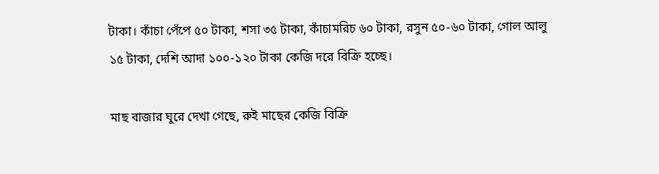টাকা। কাঁচা পেঁপে ৫০ টাকা, শসা ৩৫ টাকা, কাঁচামরিচ ৬০ টাকা, রসুন ৫০-৬০ টাকা, গোল আলু ১৫ টাকা, দেশি আদা ১০০-১২০ টাকা কেজি দরে বিক্রি হচ্ছে।

মাছ বাজার ঘুরে দেখা গেছে, রুই মাছের কেজি বিক্রি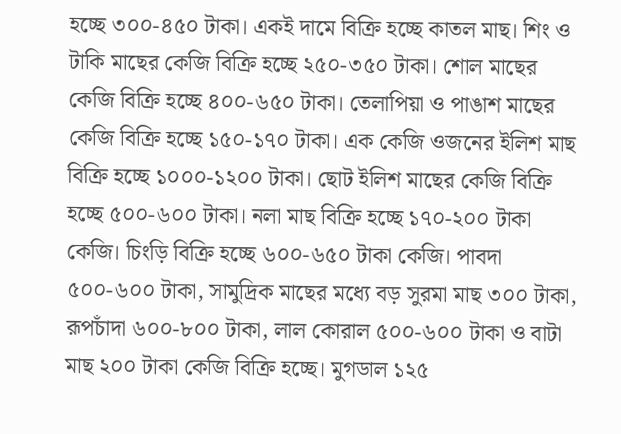হচ্ছে ৩০০-৪৫০ টাকা। একই দামে বিক্রি হচ্ছে কাতল মাছ। শিং ও টাকি মাছের কেজি বিক্রি হচ্ছে ২৫০-৩৫০ টাকা। শোল মাছের কেজি বিক্রি হচ্ছে ৪০০-৬৫০ টাকা। তেলাপিয়া ও পাঙাশ মাছের কেজি বিক্রি হচ্ছে ১৫০-১৭০ টাকা। এক কেজি ওজনের ইলিশ মাছ বিক্রি হচ্ছে ১০০০-১২০০ টাকা। ছোট ইলিশ মাছের কেজি বিক্রি হচ্ছে ৫০০-৬০০ টাকা। নলা মাছ বিক্রি হচ্ছে ১৭০-২০০ টাকা কেজি। চিংড়ি বিক্রি হচ্ছে ৬০০-৬৫০ টাকা কেজি। পাবদা ৫০০-৬০০ টাকা, সামুদ্রিক মাছের মধ্যে বড় সুরমা মাছ ৩০০ টাকা, রূপচাঁদা ৬০০-৮০০ টাকা, লাল কোরাল ৫০০-৬০০ টাকা ও বাটা মাছ ২০০ টাকা কেজি বিক্রি হচ্ছে। মুগডাল ১২৫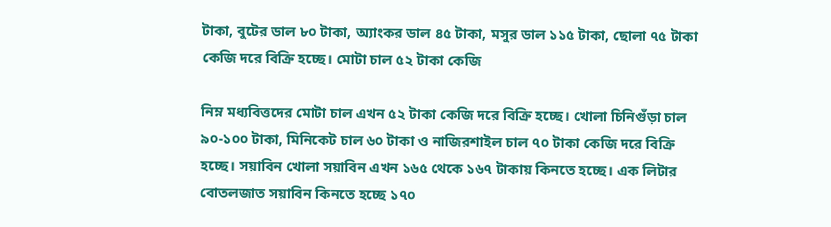টাকা, বুটের ডাল ৮০ টাকা, অ্যাংকর ডাল ৪৫ টাকা, মসুর ডাল ১১৫ টাকা, ছোলা ৭৫ টাকা কেজি দরে বিক্রি হচ্ছে। মোটা চাল ৫২ টাকা কেজি

নিম্ন মধ্যবিত্তদের মোটা চাল এখন ৫২ টাকা কেজি দরে বিক্রি হচ্ছে। খোলা চিনিগুঁড়া চাল ৯০-১০০ টাকা, মিনিকেট চাল ৬০ টাকা ও নাজিরশাইল চাল ৭০ টাকা কেজি দরে বিক্রি হচ্ছে। সয়াবিন খোলা সয়াবিন এখন ১৬৫ থেকে ১৬৭ টাকায় কিনতে হচ্ছে। এক লিটার বোতলজাত সয়াবিন কিনতে হচ্ছে ১৭০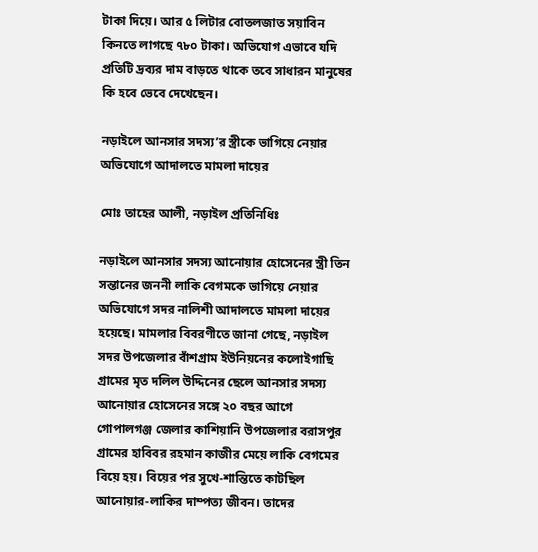টাকা দিয়ে। আর ৫ লিটার বোতলজাত সয়াবিন কিনতে লাগছে ৭৮০ টাকা। অভিযোগ এভাবে যদি প্রতিটি দ্রব্যর দাম বাড়তে থাকে তবে সাধারন মানুষের কি হবে ভেবে দেখেছেন।

নড়াইলে আনসার সদস্য’র স্ত্রীকে ভাগিয়ে নেয়ার অভিযোগে আদালতে মামলা দায়ের

মোঃ তাহের আলী, নড়াইল প্রতিনিধিঃ

নড়াইলে আনসার সদস্য আনোয়ার হোসেনের স্ত্রী তিন সন্তানের জননী লাকি বেগমকে ভাগিয়ে নেয়ার অভিযোগে সদর নালিশী আদালতে মামলা দায়ের হয়েছে। মামলার বিবরণীতে জানা গেছে, নড়াইল সদর উপজেলার বাঁশগ্রাম ইউনিয়নের কলোইগাছি গ্রামের মৃত দলিল উদ্দিনের ছেলে আনসার সদস্য আনোয়ার হোসেনের সঙ্গে ২০ বছর আগে গোপালগঞ্জ জেলার কাশিয়ানি উপজেলার বরাসপুর গ্রামের হাবিবর রহমান কাজীর মেয়ে লাকি বেগমের বিয়ে হয়। বিয়ের পর সুখে-শান্তিতে কাটছিল আনোয়ার-লাকির দাম্পত্য জীবন। তাদের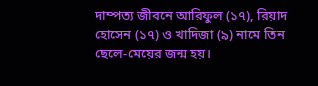দাম্পত্য জীবনে আরিফুল (১৭), রিয়াদ হোসেন (১৭) ও খাদিজা (৯) নামে তিন ছেলে-মেয়ের জন্ম হয়।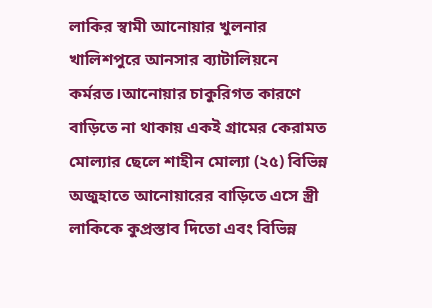লাকির স্বামী আনোয়ার খুলনার খালিশপুরে আনসার ব্যাটালিয়নে কর্মরত।আনোয়ার চাকুরিগত কারণে বাড়িতে না থাকায় একই গ্রামের কেরামত মোল্যার ছেলে শাহীন মোল্যা (২৫) বিভিন্ন অজুহাতে আনোয়ারের বাড়িতে এসে স্ত্রী লাকিকে কুপ্রস্তাব দিতো এবং বিভিন্ন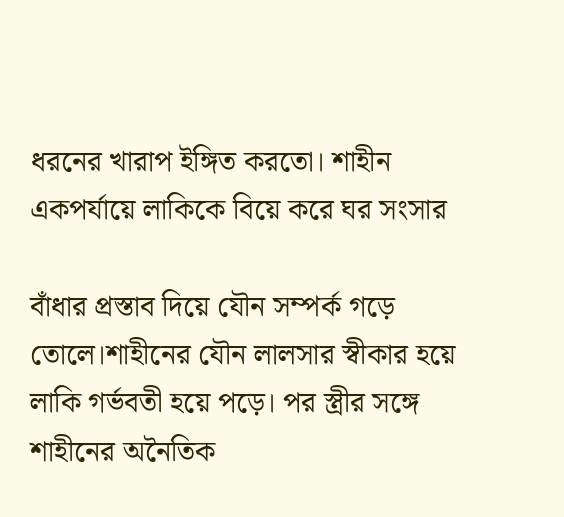ধরনের খারাপ ইঙ্গিত করতো। শাহীন একপর্যায়ে লাকিকে বিয়ে করে ঘর সংসার

বাঁধার প্রস্তাব দিয়ে যৌন সম্পর্ক গড়ে তোলে।শাহীনের যৌন লালসার স্বীকার হয়ে লাকি গর্ভবতী হয়ে পড়ে। পর স্ত্রীর সঙ্গে শাহীনের অনৈতিক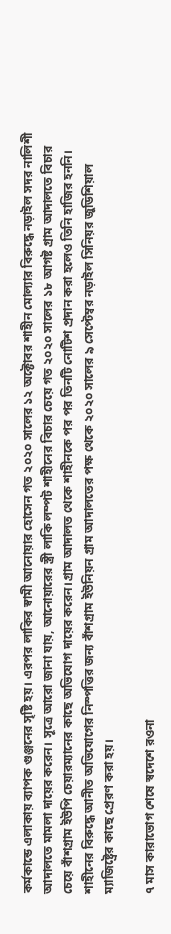কর্মকান্ডে এলাকায় ব্যাপক গুঞ্জনের সৃষ্টি হয়। এরপর লাকির স্বামী আনোয়ার হোসেন গত ২০২০ সালের ১২ অক্টোবর শাহীন মোল্যার বিরুদ্ধে নড়াইল সদর নালিশী আদালতে মামলা দায়ের করেন। সূত্রে আরো জানা যায়, আনোয়ারের স্ত্রী লাকি লম্পট শাহীনের বিচার চেয়ে গত ২০২০ সালের ১৮ আগষ্ট গ্রাম আদালতে বিচার চেয়ে বাঁশগ্রাম ইউপি চেয়ারম্যানের কাছে অভিযোগ দায়ের করেন।গ্রাম আদালত থেকে শাহীনকে পর পর তিনটি নোটিশ প্রদান করা হলেও তিনি হাজির হননি। শাহীনের বিরুদ্ধে আনীত অভিযোগের নিস্পত্তির জন্য বাঁশগ্রাম ইউনিয়ন গ্রাম আদালতের পক্ষ থেকে ২০২০ সালের ৯ সেপ্টেম্বর নড়াইল সিনিয়র জুডিশিয়াল ম্যাজিষ্ট্রের কাছে প্রেরণ করা হয়।

৭ মাস কারাভোগ শেষে স্বদেশে রওনা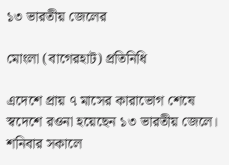১৩ ভারতীয় জেলের

মোংলা (বাগেরহাট) প্রতিনিধি

এদেশে প্রায় ৭ মাসের কারাভোগ শেষে স্বদেশে রওনা হয়েছেন ১৩ ভারতীয় জেলে। শনিবার সকালে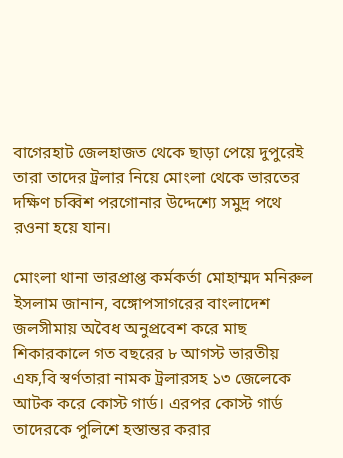বাগেরহাট জেলহাজত থেকে ছাড়া পেয়ে দুপুরেই তারা তাদের ট্রলার নিয়ে মোংলা থেকে ভারতের দক্ষিণ চব্বিশ পরগোনার উদ্দেশ্যে সমুদ্র পথে রওনা হয়ে যান।

মোংলা থানা ভারপ্রাপ্ত কর্মকর্তা মোহাম্মদ মনিরুল ইসলাম জানান, বঙ্গোপসাগরের বাংলাদেশ জলসীমায় অবৈধ অনুপ্রবেশ করে মাছ শিকারকালে গত বছরের ৮ আগস্ট ভারতীয় এফ,বি স্বর্ণতারা নামক ট্রলারসহ ১৩ জেলেকে আটক করে কোস্ট গার্ড। এরপর কোস্ট গার্ড তাদেরকে পুলিশে হস্তান্তর করার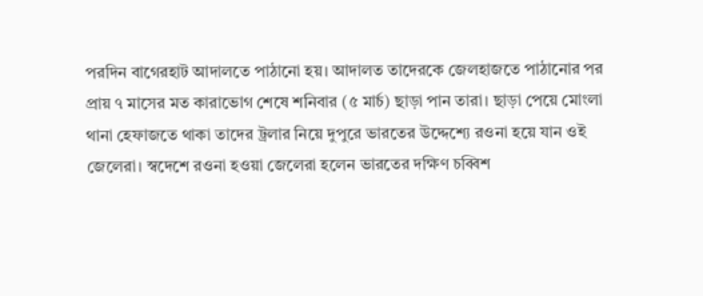পরদিন বাগেরহাট আদালতে পাঠানো হয়। আদালত তাদেরকে জেলহাজতে পাঠানোর পর প্রায় ৭ মাসের মত কারাভোগ শেষে শনিবার (৫ মার্চ) ছাড়া পান তারা। ছাড়া পেয়ে মোংলা থানা হেফাজতে থাকা তাদের ট্রলার নিয়ে দুপুরে ভারতের উদ্দেশ্যে রওনা হয়ে যান ওই জেলেরা। স্বদেশে রওনা হওয়া জেলেরা হলেন ভারতের দক্ষিণ চব্বিশ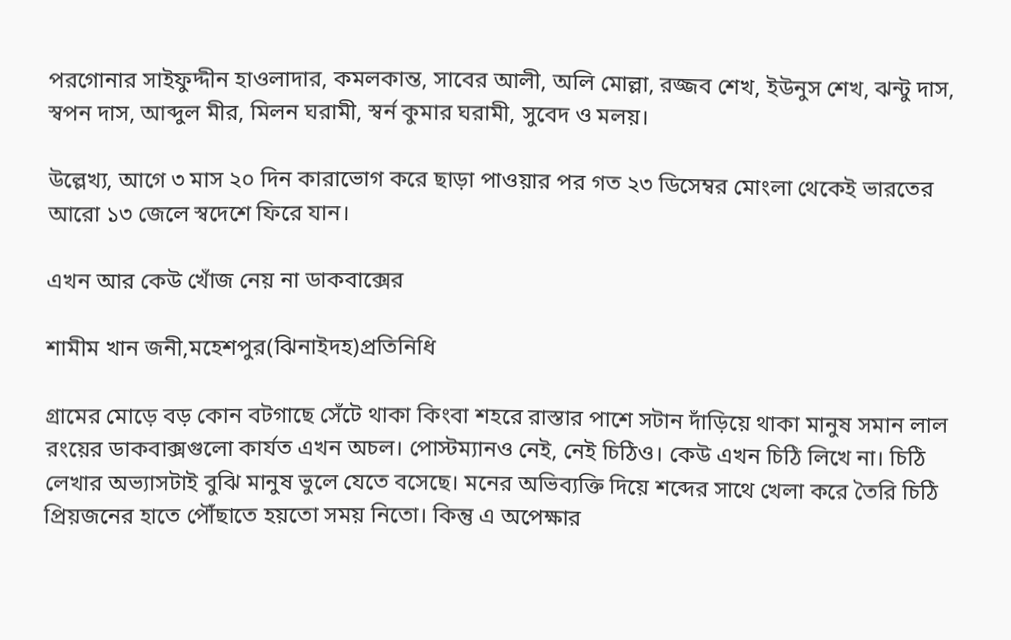পরগোনার সাইফুদ্দীন হাওলাদার, কমলকান্ত, সাবের আলী, অলি মোল্লা, রজ্জব শেখ, ইউনুস শেখ, ঝন্টু দাস, স্বপন দাস, আব্দুল মীর, মিলন ঘরামী, স্বর্ন কুমার ঘরামী, সুবেদ ও মলয়।

উল্লেখ্য, আগে ৩ মাস ২০ দিন কারাভোগ করে ছাড়া পাওয়ার পর গত ২৩ ডিসেম্বর মোংলা থেকেই ভারতের আরো ১৩ জেলে স্বদেশে ফিরে যান।

এখন আর কেউ খোঁজ নেয় না ডাকবাক্সের

শামীম খান জনী,মহেশপুর(ঝিনাইদহ)প্রতিনিধি

গ্রামের মোড়ে বড় কোন বটগাছে সেঁটে থাকা কিংবা শহরে রাস্তার পাশে সটান দাঁড়িয়ে থাকা মানুষ সমান লাল রংয়ের ডাকবাক্সগুলো কার্যত এখন অচল। পোস্টম্যানও নেই, নেই চিঠিও। কেউ এখন চিঠি লিখে না। চিঠি লেখার অভ্যাসটাই বুঝি মানুষ ভুলে যেতে বসেছে। মনের অভিব্যক্তি দিয়ে শব্দের সাথে খেলা করে তৈরি চিঠি প্রিয়জনের হাতে পৌঁছাতে হয়তো সময় নিতো। কিন্তু এ অপেক্ষার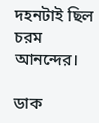দহনটাই ছিল চরম আনন্দের।

ডাক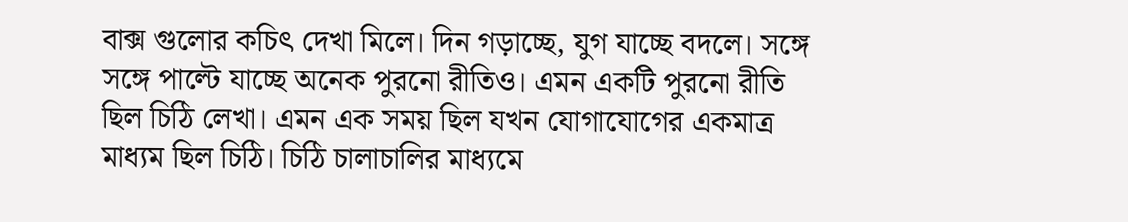বাক্স গুলোর কচিৎ দেখা মিলে। দিন গড়াচ্ছে, যুগ যাচ্ছে বদলে। সঙ্গে সঙ্গে পাল্টে যাচ্ছে অনেক পুরনো রীতিও। এমন একটি পুরনো রীতি ছিল চিঠি লেখা। এমন এক সময় ছিল যখন যোগাযোগের একমাত্র মাধ্যম ছিল চিঠি। চিঠি চালাচালির মাধ্যমে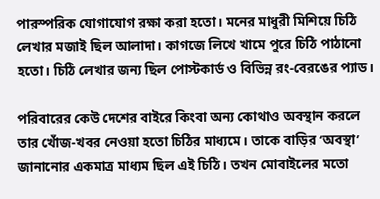পারস্পরিক যোগাযোগ রক্ষা করা হতো। মনের মাধুরী মিশিয়ে চিঠি লেখার মজাই ছিল আলাদা। কাগজে লিখে খামে পুরে চিঠি পাঠানো হতো। চিঠি লেখার জন্য ছিল পোস্টকার্ড ও বিভিন্ন রং-বেরঙের প্যাড।

পরিবারের কেউ দেশের বাইরে কিংবা অন্য কোথাও অবস্থান করলে তার খোঁজ-খবর নেওয়া হতো চিঠির মাধ্যমে। তাকে বাড়ির ‘অবস্থা’ জানানোর একমাত্র মাধ্যম ছিল এই চিঠি। তখন মোবাইলের মতো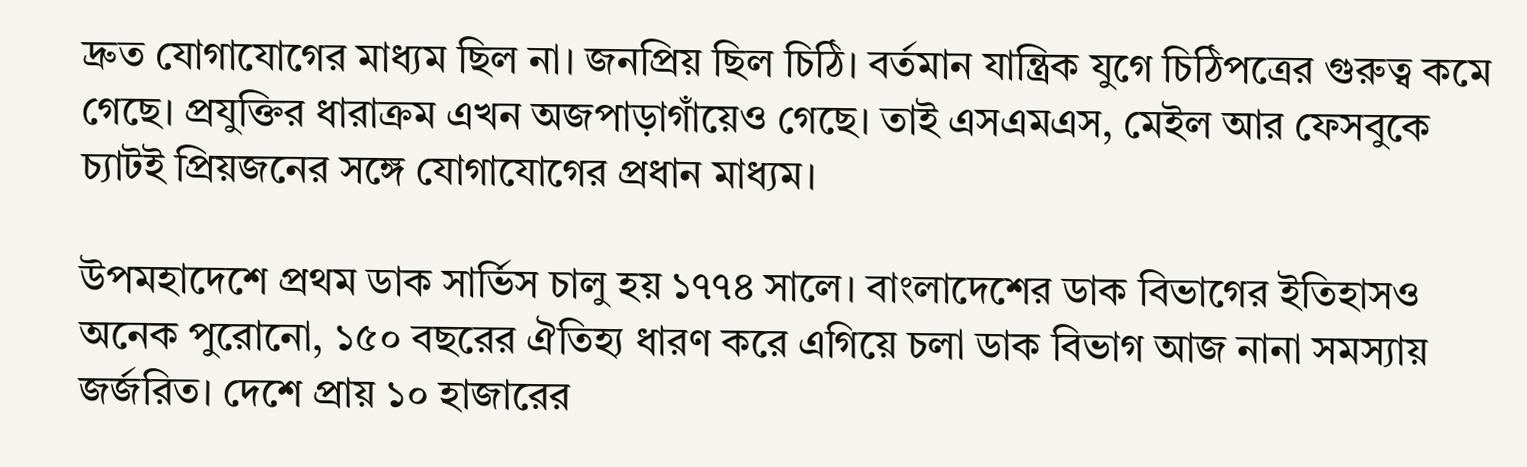দ্রুত যোগাযোগের মাধ্যম ছিল না। জনপ্রিয় ছিল চিঠি। বর্তমান যান্ত্রিক যুগে চিঠিপত্রের গুরুত্ব কমে গেছে। প্রযুক্তির ধারাক্রম এখন অজপাড়াগাঁয়েও গেছে। তাই এসএমএস, মেইল আর ফেসবুকে চ্যাটই প্রিয়জনের সঙ্গে যোগাযোগের প্রধান মাধ্যম।

উপমহাদেশে প্রথম ডাক সার্ভিস চালু হয় ১৭৭৪ সালে। বাংলাদেশের ডাক বিভাগের ইতিহাসও অনেক পুরোনো, ১৫০ বছরের ঐতিহ্য ধারণ করে এগিয়ে চলা ডাক বিভাগ আজ নানা সমস্যায় জর্জরিত। দেশে প্রায় ১০ হাজারের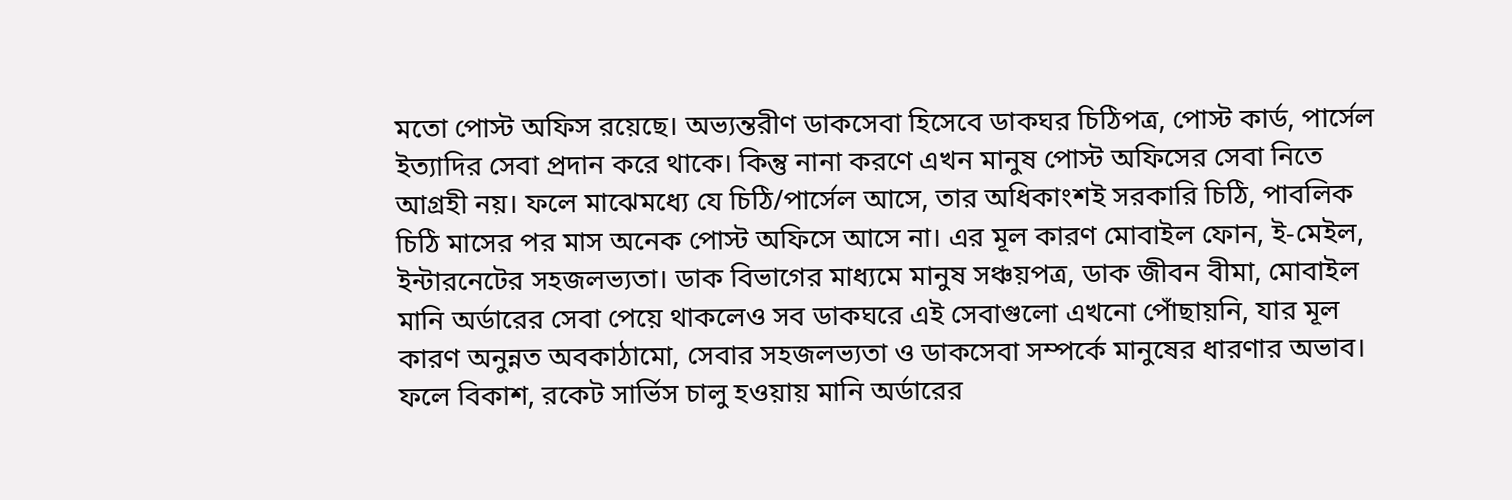মতো পোস্ট অফিস রয়েছে। অভ্যন্তরীণ ডাকসেবা হিসেবে ডাকঘর চিঠিপত্র, পোস্ট কার্ড, পার্সেল ইত্যাদির সেবা প্রদান করে থাকে। কিন্তু নানা করণে এখন মানুষ পোস্ট অফিসের সেবা নিতে আগ্রহী নয়। ফলে মাঝেমধ্যে যে চিঠি/পার্সেল আসে, তার অধিকাংশই সরকারি চিঠি, পাবলিক চিঠি মাসের পর মাস অনেক পোস্ট অফিসে আসে না। এর মূল কারণ মোবাইল ফোন, ই-মেইল, ইন্টারনেটের সহজলভ্যতা। ডাক বিভাগের মাধ্যমে মানুষ সঞ্চয়পত্র, ডাক জীবন বীমা, মোবাইল মানি অর্ডারের সেবা পেয়ে থাকলেও সব ডাকঘরে এই সেবাগুলো এখনো পোঁছায়নি, যার মূল কারণ অনুন্নত অবকাঠামো, সেবার সহজলভ্যতা ও ডাকসেবা সম্পর্কে মানুষের ধারণার অভাব। ফলে বিকাশ, রকেট সার্ভিস চালু হওয়ায় মানি অর্ডারের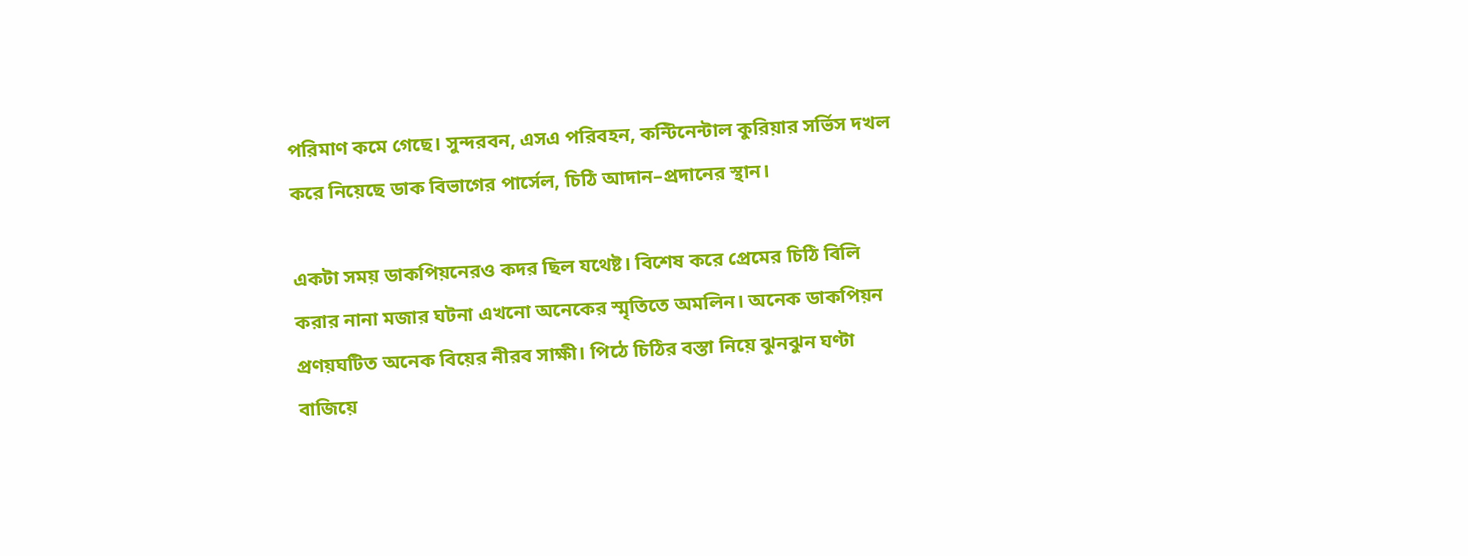পরিমাণ কমে গেছে। সুন্দরবন, এসএ পরিবহন, কন্টিনেন্টাল কুরিয়ার সর্ভিস দখল করে নিয়েছে ডাক বিভাগের পার্সেল, চিঠি আদান–প্রদানের স্থান।

একটা সময় ডাকপিয়নেরও কদর ছিল যথেষ্ট। বিশেষ করে প্রেমের চিঠি বিলি করার নানা মজার ঘটনা এখনো অনেকের স্মৃতিতে অমলিন। অনেক ডাকপিয়ন প্রণয়ঘটিত অনেক বিয়ের নীরব সাক্ষী। পিঠে চিঠির বস্তা নিয়ে ঝুনঝুন ঘণ্টা বাজিয়ে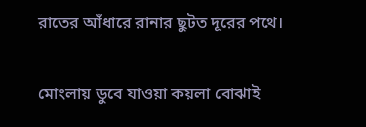রাতের আঁধারে রানার ছুটত দূরের পথে।

মোংলায় ডুবে যাওয়া কয়লা বোঝাই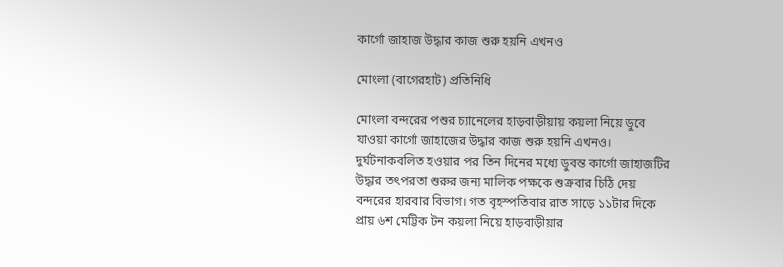কার্গো জাহাজ উদ্ধার কাজ শুরু হয়নি এখনও

মোংলা (বাগেরহাট) প্রতিনিধি

মোংলা বন্দরের পশুর চ্যানেলের হাড়বাড়ীয়ায় কয়লা নিয়ে ডুবে যাওয়া কার্গো জাহাজের উদ্ধার কাজ শুরু হয়নি এখনও। দুর্ঘটনাকবলিত হওয়ার পর তিন দিনের মধ্যে ডুবন্ত কার্গো জাহাজটির উদ্ধার তৎপরতা শুরুর জন্য মালিক পক্ষকে শুক্রবার চিঠি দেয় বন্দরের হারবার বিভাগ। গত বৃহস্পতিবার রাত সাড়ে ১১টার দিকে প্রায় ৬শ মেট্টিক টন কয়লা নিয়ে হাড়বাড়ীয়ার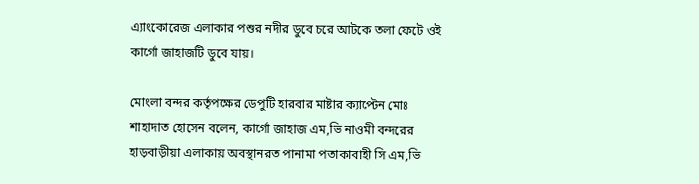এ্যাংকোরেজ এলাকার পশুর নদীর ডুবে চরে আটকে তলা ফেটে ওই কার্গো জাহাজটি ডুবে যায়।

মোংলা বন্দর কর্তৃপক্ষের ডেপুটি হারবার মাষ্টার ক্যাপ্টেন মোঃ শাহাদাত হোসেন বলেন, কার্গো জাহাজ এম,ভি নাওমী বন্দরের হাড়বাড়ীয়া এলাকায় অবস্থানরত পানামা পতাকাবাহী সি এম,ভি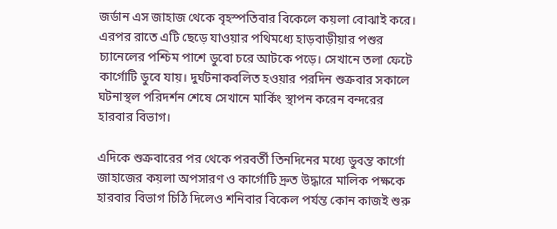জর্ডান এস জাহাজ থেকে বৃহস্পতিবার বিকেলে কয়লা বোঝাই করে। এরপর রাতে এটি ছেড়ে যাওয়ার পথিমধ্যে হাড়বাড়ীয়ার পশুর চ্যানেলের পশ্চিম পাশে ডুবো চরে আটকে পড়ে। সেখানে তলা ফেটে কার্গোটি ডুবে যায়। দুর্ঘটনাকবলিত হওয়ার পরদিন শুক্রবার সকালে ঘটনাস্থল পরিদর্শন শেষে সেখানে মার্কিং স্থাপন করেন বন্দরের হারবার বিভাগ।

এদিকে শুক্রবারের পর থেকে পরবর্তী তিনদিনের মধ্যে ডুবন্ত কার্গো জাহাজের কয়লা অপসারণ ও কার্গোটি দ্রুত উদ্ধারে মালিক পক্ষকে হারবার বিভাগ চিঠি দিলেও শনিবার বিকেল পর্যন্ত কোন কাজই শুরু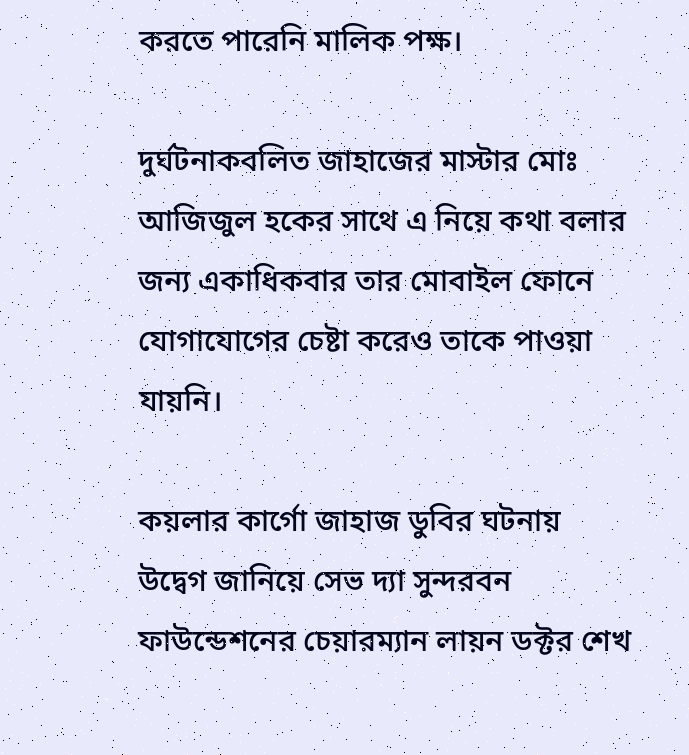করতে পারেনি মালিক পক্ষ।

দুর্ঘটনাকবলিত জাহাজের মাস্টার মোঃ আজিজুল হকের সাথে এ নিয়ে কথা বলার জন্য একাধিকবার তার মোবাইল ফোনে যোগাযোগের চেষ্টা করেও তাকে পাওয়া যায়নি।

কয়লার কার্গো জাহাজ ডুবির ঘটনায় উদ্বেগ জানিয়ে সেভ দ্যা সুন্দরবন ফাউন্ডেশনের চেয়ারম্যান লায়ন ডক্টর শেখ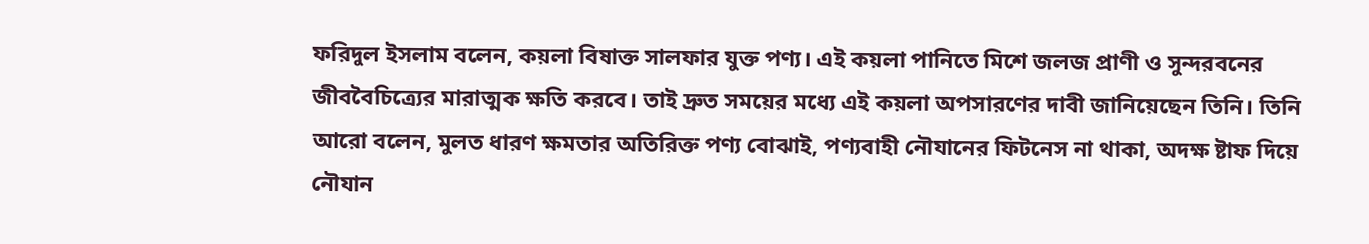ফরিদুল ইসলাম বলেন, কয়লা বিষাক্ত সালফার যুক্ত পণ্য। এই কয়লা পানিতে মিশে জলজ প্রাণী ও সুন্দরবনের জীববৈচিত্র্যের মারাত্মক ক্ষতি করবে। তাই দ্রুত সময়ের মধ্যে এই কয়লা অপসারণের দাবী জানিয়েছেন তিনি। তিনি আরো বলেন, মুলত ধারণ ক্ষমতার অতিরিক্ত পণ্য বোঝাই, পণ্যবাহী নৌযানের ফিটনেস না থাকা, অদক্ষ ষ্টাফ দিয়ে নৌযান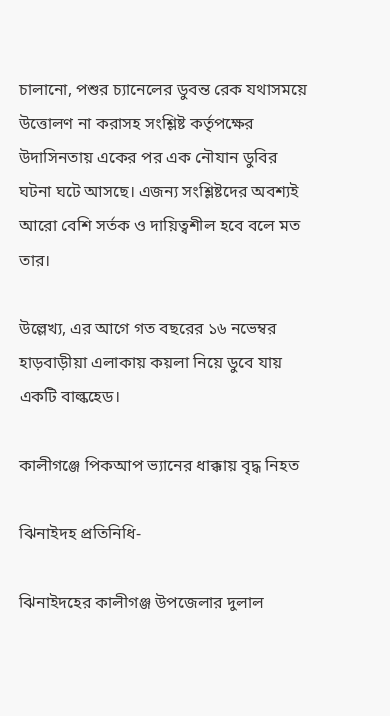চালানো, পশুর চ্যানেলের ডুবন্ত রেক যথাসময়ে উত্তোলণ না করাসহ সংশ্লিষ্ট কর্তৃপক্ষের উদাসিনতায় একের পর এক নৌযান ডুবির ঘটনা ঘটে আসছে। এজন্য সংশ্লিষ্টদের অবশ্যই আরো বেশি সর্তক ও দায়িত্বশীল হবে বলে মত তার।

উল্লেখ্য, এর আগে গত বছরের ১৬ নভেম্বর হাড়বাড়ীয়া এলাকায় কয়লা নিয়ে ডুবে যায় একটি বাল্কহেড।

কালীগঞ্জে পিকআপ ভ্যানের ধাক্কায় বৃদ্ধ নিহত

ঝিনাইদহ প্রতিনিধি-

ঝিনাইদহের কালীগঞ্জ উপজেলার দুলাল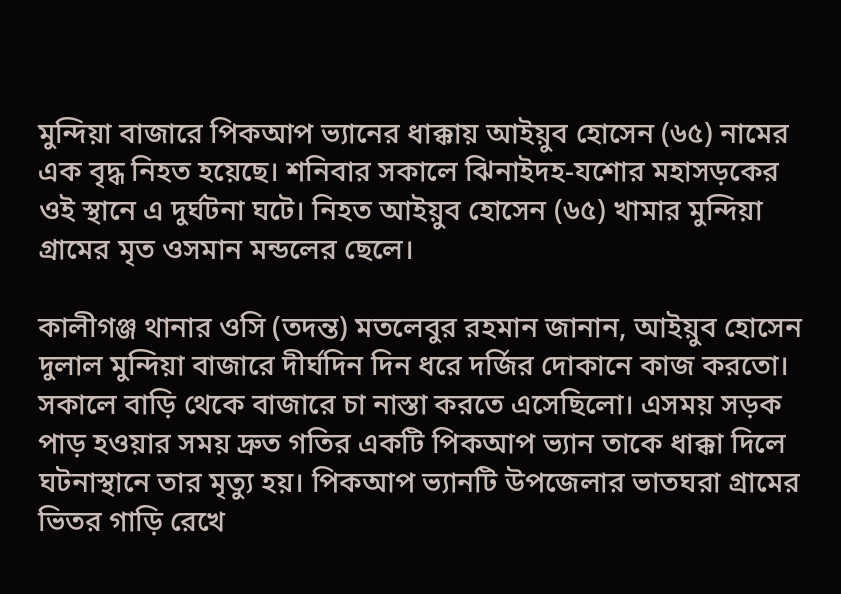মুন্দিয়া বাজারে পিকআপ ভ্যানের ধাক্কায় আইয়ুব হোসেন (৬৫) নামের এক বৃদ্ধ নিহত হয়েছে। শনিবার সকালে ঝিনাইদহ-যশোর মহাসড়কের ওই স্থানে এ দুর্ঘটনা ঘটে। নিহত আইয়ুব হোসেন (৬৫) খামার মুন্দিয়া গ্রামের মৃত ওসমান মন্ডলের ছেলে।

কালীগঞ্জ থানার ওসি (তদন্ত) মতলেবুর রহমান জানান, আইয়ুব হোসেন দুলাল মুন্দিয়া বাজারে দীর্ঘদিন দিন ধরে দর্জির দোকানে কাজ করতো। সকালে বাড়ি থেকে বাজারে চা নাস্তা করতে এসেছিলো। এসময় সড়ক পাড় হওয়ার সময় দ্রুত গতির একটি পিকআপ ভ্যান তাকে ধাক্কা দিলে ঘটনাস্থানে তার মৃত্যু হয়। পিকআপ ভ্যানটি উপজেলার ভাতঘরা গ্রামের ভিতর গাড়ি রেখে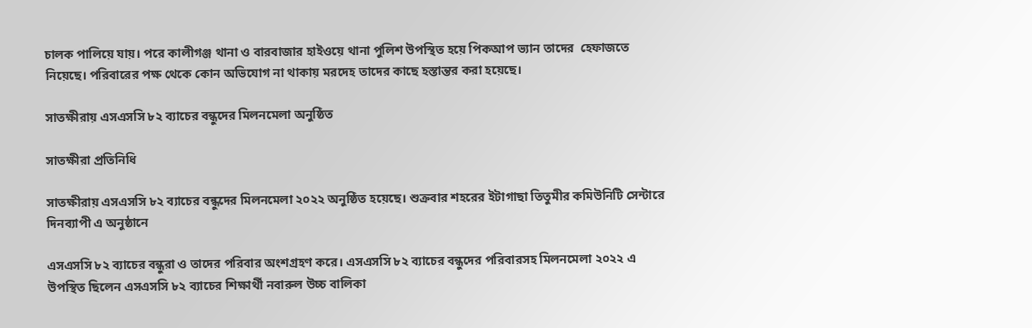চালক পালিয়ে যায়। পরে কালীগঞ্জ থানা ও বারবাজার হাইওয়ে থানা পুলিশ উপস্থিত হয়ে পিকআপ ভ্যান তাদের  হেফাজতে নিয়েছে। পরিবারের পক্ষ থেকে কোন অভিযোগ না থাকায় মরদেহ তাদের কাছে হস্তান্তর করা হয়েছে।

সাতক্ষীরায় এসএসসি ৮২ ব্যাচের বন্ধুদের মিলনমেলা অনুষ্ঠিত

সাতক্ষীরা প্রতিনিধি

সাতক্ষীরায় এসএসসি ৮২ ব্যাচের বন্ধুদের মিলনমেলা ২০২২ অনুষ্ঠিত হয়েছে। শুক্রবার শহরের ইটাগাছা তিতুমীর কমিউনিটি সেন্টারে দিনব্যাপী এ অনুষ্ঠানে

এসএসসি ৮২ ব্যাচের বন্ধুরা ও তাদের পরিবার অংশগ্রহণ করে। এসএসসি ৮২ ব্যাচের বন্ধুদের পরিবারসহ মিলনমেলা ২০২২ এ উপস্থিত ছিলেন এসএসসি ৮২ ব্যাচের শিক্ষার্থী নবারুল উচ্চ বালিকা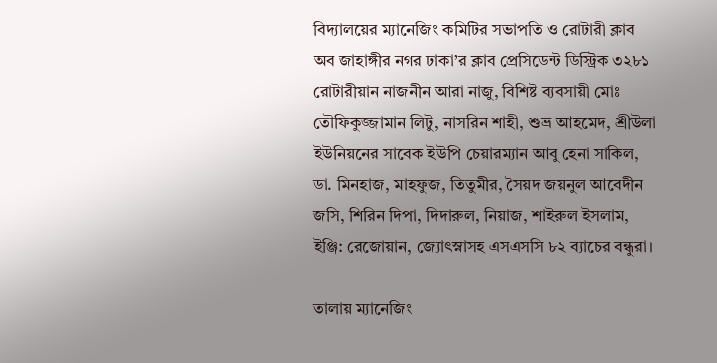বিদ্যালয়ের ম্যানেজিং কমিটির সভাপতি ও রোটারী ক্লাব অব জাহাঙ্গীর নগর ঢাকা’র ক্লাব প্রেসিডেন্ট ডিস্ট্রিক ৩২৮১ রোটারীয়ান নাজনীন আরা নাজু, বিশিষ্ট ব্যবসায়ী মোঃ তৌফিকুজ্জামান লিটু, নাসরিন শাহী, শুভ্র আহমেদ, শ্রীউলা ইউনিয়নের সাবেক ইউপি চেয়ারম্যান আবু হেনা সাকিল, ডা. মিনহাজ, মাহফুজ, তিতুমীর, সৈয়দ জয়নুল আবেদীন জসি, শিরিন দিপা, দিদারুল, নিয়াজ, শাইরুল ইসলাম, ইঞ্জি: রেজোয়ান, জ্যোৎস্নাসহ এসএসসি ৮২ ব্যাচের বন্ধুরা।

তালায় ম্যানেজিং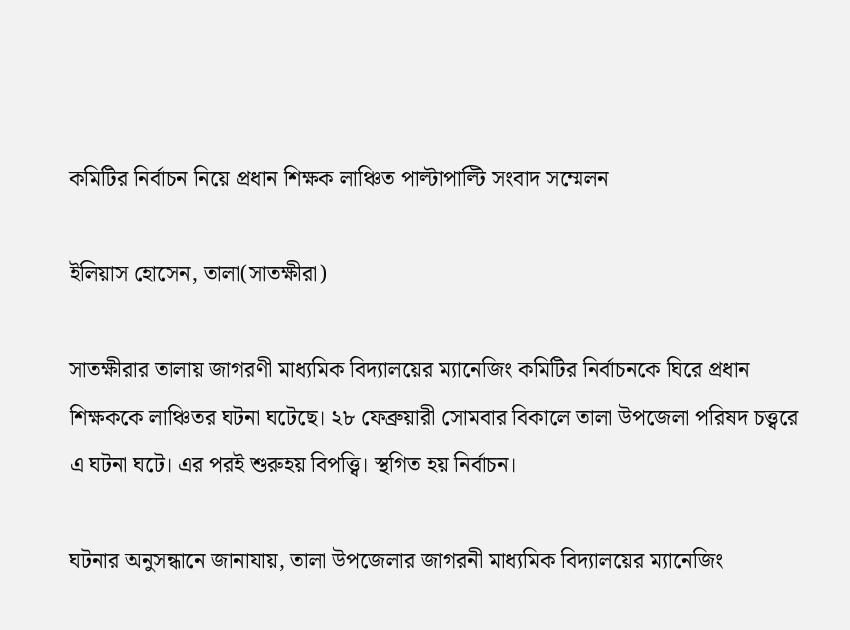কমিটির নির্বাচন নিয়ে প্রধান শিক্ষক লাঞ্চিত পাল্টাপাল্টি সংবাদ সম্মেলন

ইলিয়াস হোসেন, তালা(সাতক্ষীরা)

সাতক্ষীরার তালায় জাগরণী মাধ্যমিক বিদ্যালয়ের ম্যানেজিং কমিটির নির্বাচনকে ঘিরে প্রধান শিক্ষককে লাঞ্চিতর ঘটনা ঘটেছে। ২৮ ফেব্রুয়ারী সোমবার বিকালে তালা উপজেলা পরিষদ চত্ত্বরে এ ঘটনা ঘটে। এর পরই শুরুহয় বিপত্ত্বি। স্থগিত হয় নির্বাচন।

ঘটনার অনুসন্ধানে জানাযায়, তালা উপজেলার জাগরনী মাধ্যমিক বিদ্যালয়ের ম্যানেজিং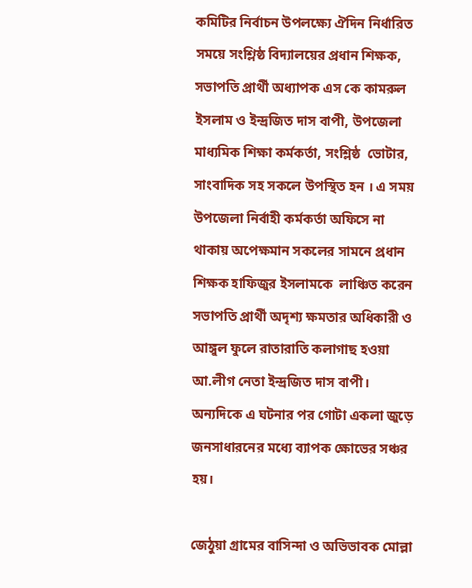কমিটির নির্বাচন উপলক্ষ্যে ঐদিন নির্ধারিত সময়ে সংশ্লিষ্ঠ বিদ্যালয়ের প্রধান শিক্ষক, সভাপতি প্রার্থী অধ্যাপক এস কে কামরুল ইসলাম ও ইন্দ্রজিত দাস বাপী, উপজেলা মাধ্যমিক শিক্ষা কর্মকর্তা, সংশ্লিষ্ঠ  ভোটার, সাংবাদিক সহ সকলে উপস্থিত হন । এ সময় উপজেলা নির্বাহী কর্মকর্তা অফিসে না থাকায় অপেক্ষমান সকলের সামনে প্রধান শিক্ষক হাফিজুর ইসলামকে  লাঞ্চিত করেন সভাপতি প্রার্থী অদৃশ্য ক্ষমতার অধিকারী ও আঙ্গুল ফুলে রাতারাতি কলাগাছ হওয়া আ.লীগ নেতা ইন্দ্রজিত দাস বাপী। অন্যদিকে এ ঘটনার পর গোটা একলা জুড়ে জনসাধারনের মধ্যে ব্যাপক ক্ষোভের সঞ্চর হয়।

জেঠুয়া গ্রামের বাসিন্দা ও অভিভাবক মোল্লা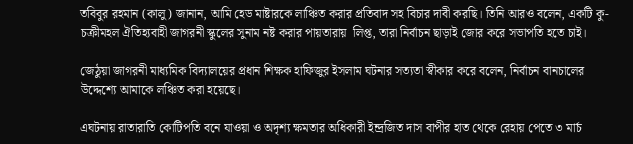তবিবুর রহমান (কালু) জানান, আমি হেড মাষ্টারকে লাঞ্চিত করার প্রতিবাদ সহ বিচার দাবী করছি। তিনি আরও বলেন, একটি কু-চক্রীমহল ঐতিহ্যবাহী জাগরনী স্কুলের সুনাম নষ্ট করার পায়তারায়  লিপ্ত, তারা নির্বাচন ছাড়াই জোর করে সভাপতি হতে চাই।

জেঠুয়া জাগরনী মাধ্যমিক বিদ্যালয়ের প্রধান শিক্ষক হাফিজুর ইসলাম ঘটনার সত্যতা স্বীকার করে বলেন, নির্বাচন বানচালের উদ্দেশ্যে আমাকে লঞ্চিত করা হয়েছে।

এঘটনায় রাতারাতি কোটিপতি বনে যাওয়া ও অদৃশ্য ক্ষমতার অধিকারী ইন্দ্রজিত দাস বাপীর হাত থেকে রেহায় পেতে ৩ মার্চ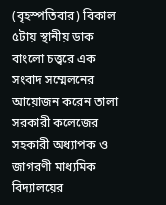(বৃহস্পতিবার) বিকাল ৫টায় স্থানীয় ডাক বাংলো চত্ত্বরে এক সংবাদ সম্মেলনের আয়োজন করেন তালা সরকারী কলেজের সহকারী অধ্যাপক ও জাগরণী মাধ্যমিক বিদ্যালয়ের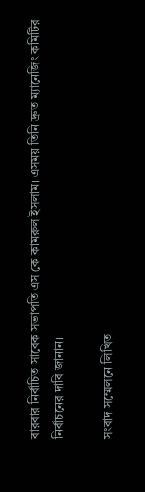বারবার নির্বাচিত সাবেক সভাপতি এস কে কামরুল ইসলাম। এসময় তিনি দ্রুত ম্যানেজিং কমিটির নির্বাচনের দাবি জানান।

সংবাদ সম্মেলনে লিখিত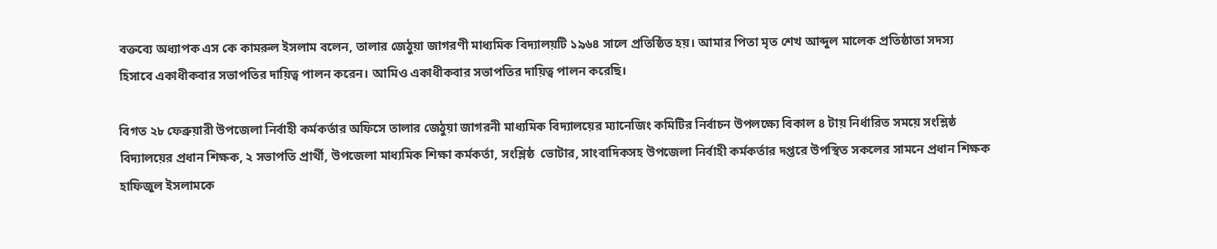বক্তব্যে অধ্যাপক এস কে কামরুল ইসলাম বলেন, তালার জেঠুয়া জাগরণী মাধ্যমিক বিদ্যালয়টি ১৯৬৪ সালে প্রতিষ্ঠিত হয়। আমার পিতা মৃত শেখ আব্দুল মালেক প্রতিষ্ঠাতা সদস্য হিসাবে একাধীকবার সভাপতির দায়িত্ব পালন করেন। আমিও একাধীকবার সভাপতির দায়িত্ব পালন করেছি।

বিগত ২৮ ফেব্রুয়ারী উপজেলা নির্বাহী কর্মকর্তার অফিসে তালার জেঠুয়া জাগরনী মাধ্যমিক বিদ্যালয়ের ম্যানেজিং কমিটির নির্বাচন উপলক্ষ্যে বিকাল ৪ টায় নির্ধারিত সময়ে সংশ্লিষ্ঠ বিদ্যালয়ের প্রধান শিক্ষক, ২ সভাপতি প্রার্থী, উপজেলা মাধ্যমিক শিক্ষা কর্মকর্তা, সংশ্লিষ্ঠ  ভোটার, সাংবাদিকসহ উপজেলা নির্বাহী কর্মকর্তার দপ্তরে উপস্থিত সকলের সামনে প্রধান শিক্ষক হাফিজুল ইসলামকে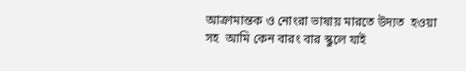আক্রামান্তক ও নোংরা ভাষায় মারতে উদ্যত  হওয়া সহ  আমি কেন বারং বার স্কুলে যাই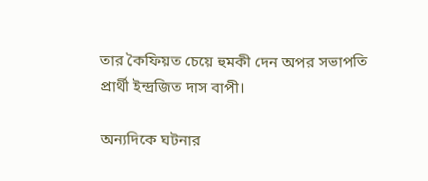তার কৈফিয়ত চেয়ে হুমকী দেন অপর সভাপতি প্রার্থী ইন্দ্রজিত দাস বাপী।

অন্যদিকে ঘটনার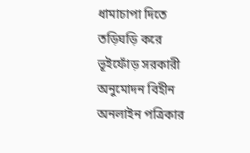ধামাচাপা দিতে তড়িঘড়ি করে ভূইফোঁড় সরকারী অনুমোদন বিহীন অনলাইন পত্রিকার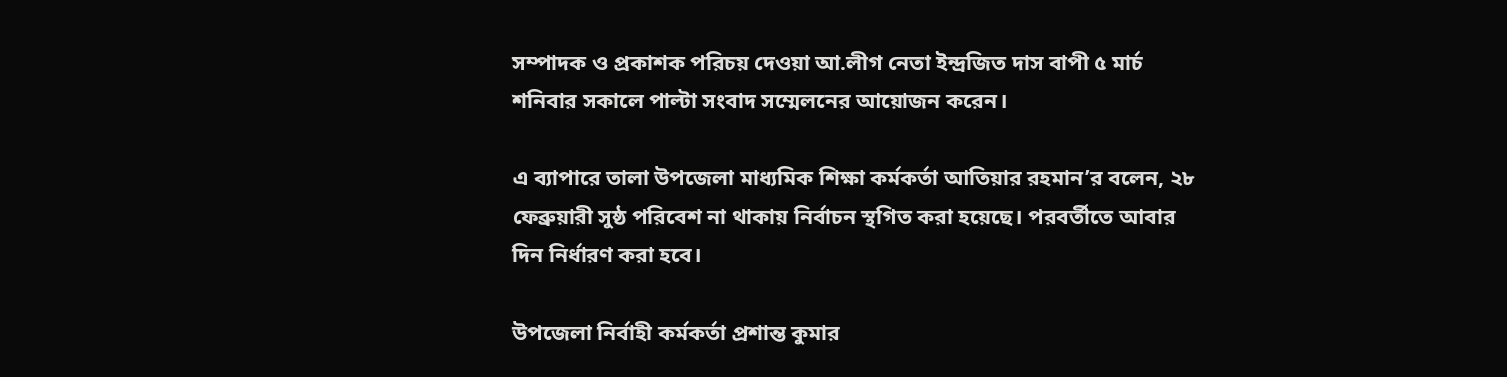সম্পাদক ও প্রকাশক পরিচয় দেওয়া আ.লীগ নেতা ইন্দ্রজিত দাস বাপী ৫ মার্চ শনিবার সকালে পাল্টা সংবাদ সম্মেলনের আয়োজন করেন।

এ ব্যাপারে তালা উপজেলা মাধ্যমিক শিক্ষা কর্মকর্তা আতিয়ার রহমান’র বলেন, ২৮ ফেব্রুয়ারী সুষ্ঠ পরিবেশ না থাকায় নির্বাচন স্থগিত করা হয়েছে। পরবর্তীতে আবার দিন নির্ধারণ করা হবে।

উপজেলা নির্বাহী কর্মকর্তা প্রশান্ত কুমার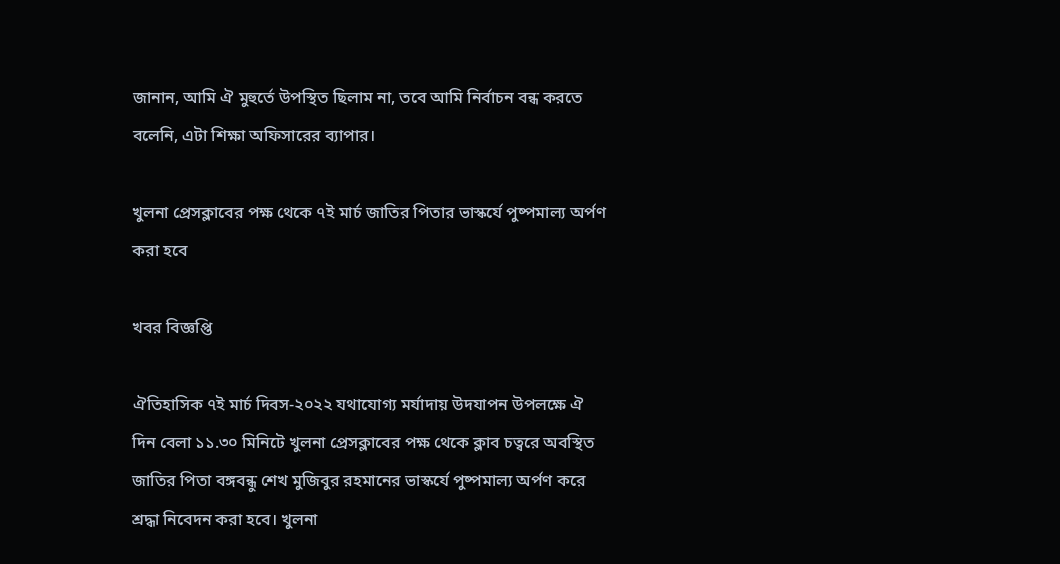জানান, আমি ঐ মুহুর্তে উপস্থিত ছিলাম না, তবে আমি নির্বাচন বন্ধ করতে বলেনি, এটা শিক্ষা অফিসারের ব্যাপার।

খুলনা প্রেসক্লাবের পক্ষ থেকে ৭ই মার্চ জাতির পিতার ভাস্কর্যে পুষ্পমাল্য অর্পণ করা হবে

খবর বিজ্ঞপ্তি

ঐতিহাসিক ৭ই মার্চ দিবস-২০২২ যথাযোগ্য মর্যাদায় উদযাপন উপলক্ষে ঐ দিন বেলা ১১.৩০ মিনিটে খুলনা প্রেসক্লাবের পক্ষ থেকে ক্লাব চত্বরে অবস্থিত জাতির পিতা বঙ্গবন্ধু শেখ মুজিবুর রহমানের ভাস্কর্যে পুষ্পমাল্য অর্পণ করে শ্রদ্ধা নিবেদন করা হবে। খুলনা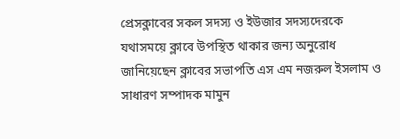প্রেসক্লাবের সকল সদস্য ও ইউজার সদস্যদেরকে যথাসময়ে ক্লাবে উপস্থিত থাকার জন্য অনুরোধ জানিয়েছেন ক্লাবের সভাপতি এস এম নজরুল ইসলাম ও সাধারণ সম্পাদক মামুন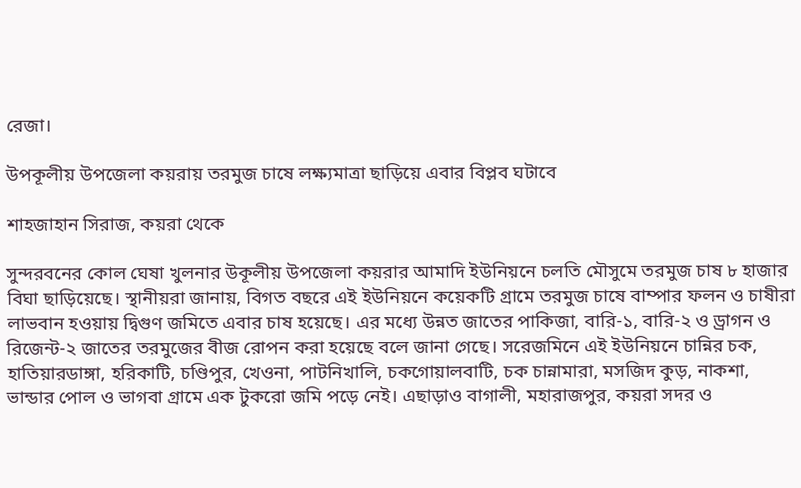রেজা।

উপকূলীয় উপজেলা কয়রায় তরমুজ চাষে লক্ষ্যমাত্রা ছাড়িয়ে এবার বিপ্লব ঘটাবে

শাহজাহান সিরাজ, কয়রা থেকে

সুন্দরবনের কোল ঘেষা খুলনার উকূলীয় উপজেলা কয়রার আমাদি ইউনিয়নে চলতি মৌসুমে তরমুজ চাষ ৮ হাজার বিঘা ছাড়িয়েছে। স্থানীয়রা জানায়, বিগত বছরে এই ইউনিয়নে কয়েকটি গ্রামে তরমুজ চাষে বাম্পার ফলন ও চাষীরা লাভবান হওয়ায় দ্বিগুণ জমিতে এবার চাষ হয়েছে। এর মধ্যে উন্নত জাতের পাকিজা, বারি-১, বারি-২ ও ড্রাগন ও রিজেন্ট-২ জাতের তরমুজের বীজ রোপন করা হয়েছে বলে জানা গেছে। সরেজমিনে এই ইউনিয়নে চান্নির চক, হাতিয়ারডাঙ্গা, হরিকাটি, চণ্ডিপুর, খেওনা, পাটনিখালি, চকগোয়ালবাটি, চক চান্নামারা, মসজিদ কুড়, নাকশা, ভান্ডার পোল ও ভাগবা গ্রামে এক টুকরো জমি পড়ে নেই। এছাড়াও বাগালী, মহারাজপুর, কয়রা সদর ও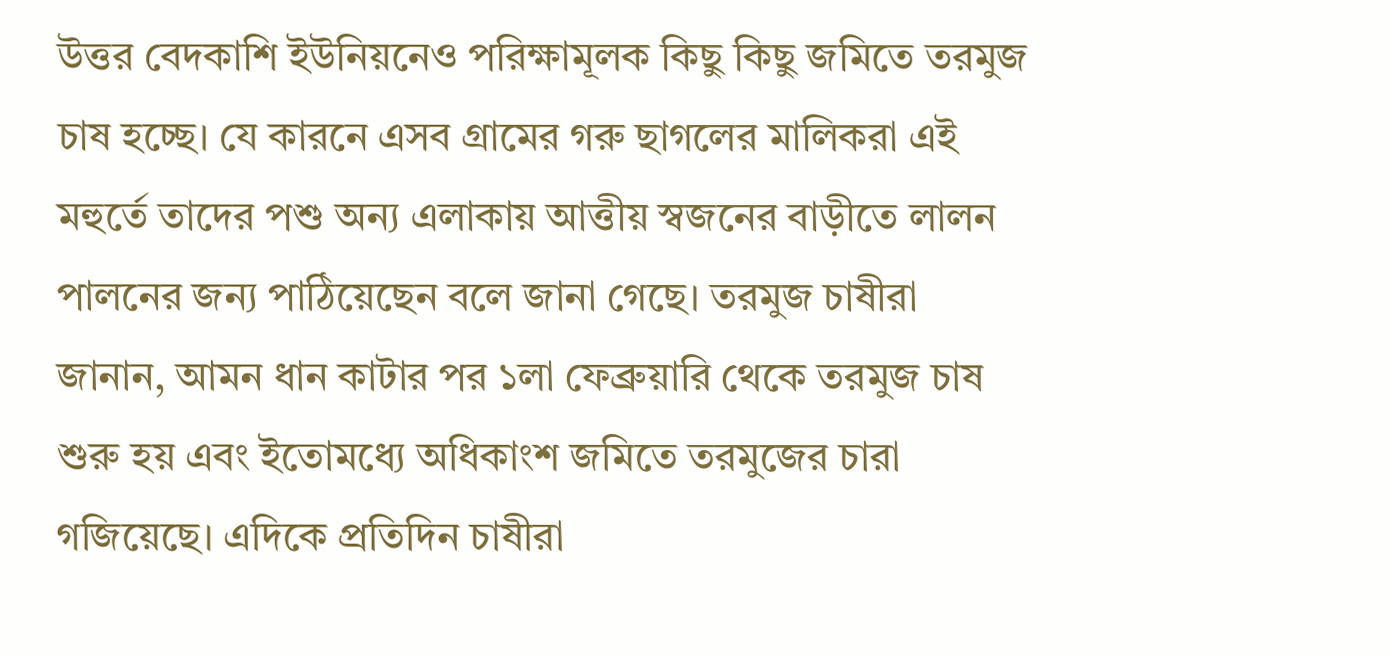উত্তর বেদকাশি ইউনিয়নেও পরিক্ষামূলক কিছু কিছু জমিতে তরমুজ চাষ হচ্ছে। যে কারনে এসব গ্রামের গরু ছাগলের মালিকরা এই মহুর্তে তাদের পশু অন্য এলাকায় আত্তীয় স্বজনের বাড়ীতে লালন পালনের জন্য পাঠিয়েছেন বলে জানা গেছে। তরমুজ চাষীরা জানান, আমন ধান কাটার পর ১লা ফেব্রুয়ারি থেকে তরমুজ চাষ শুরু হয় এবং ইতোমধ্যে অধিকাংশ জমিতে তরমুজের চারা গজিয়েছে। এদিকে প্রতিদিন চাষীরা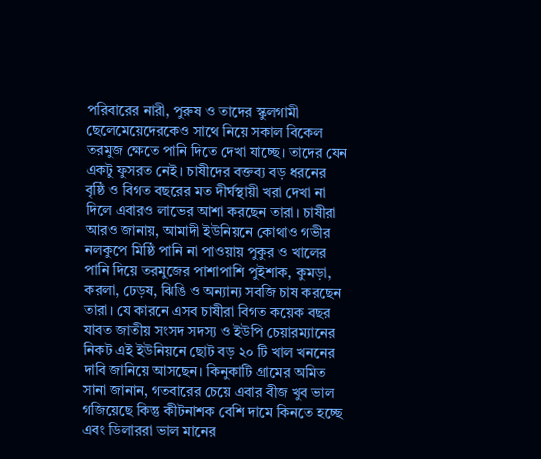পরিবারের নারী, পুরুষ ও তাদের স্কুলগামী ছেলেমেয়েদেরকেও সাথে নিয়ে সকাল বিকেল তরমুজ ক্ষেতে পানি দিতে দেখা যাচ্ছে। তাদের যেন একটু ফুসরত নেই। চাষীদের বক্তব্য বড় ধরনের বৃষ্ঠি ও বিগত বছরের মত দীর্ঘস্থায়ী খরা দেখা না দিলে এবারও লাভের আশা করছেন তারা। চাষীরা আরও জানায়, আমাদী ইউনিয়নে কোথাও গভীর নলকুপে মিষ্ঠি পানি না পাওয়ায় পুকুর ও খালের পানি দিয়ে তরমুজের পাশাপাশি পুইশাক, কুমড়া, করলা, ঢেড়ষ, ঝিঙি ও অন্যান্য সবজি চাষ করছেন তারা। যে কারনে এসব চাষীরা বিগত কয়েক বছর যাবত জাতীয় সংসদ সদস্য ও ইউপি চেয়ারম্যানের নিকট এই ইউনিয়নে ছোট বড় ২০ টি খাল খননের দাবি জানিয়ে আসছেন। কিনুকাটি গ্রামের অমিত সানা জানান, গতবারের চেয়ে এবার বীজ খুব ভাল গজিয়েছে কিন্তু কীটনাশক বেশি দামে কিনতে হচ্ছে এবং ডিলাররা ভাল মানের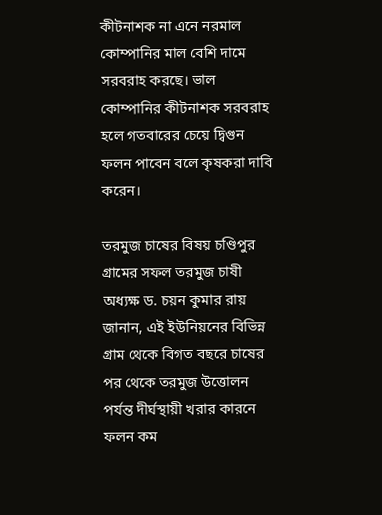কীটনাশক না এনে নরমাল কোম্পানির মাল বেশি দামে সরবরাহ করছে। ভাল কোম্পানির কীটনাশক সরবরাহ হলে গতবারের চেয়ে দ্বিগুন ফলন পাবেন বলে কৃষকরা দাবি করেন।

তরমুজ চাষের বিষয় চণ্ডিপুর গ্রামের সফল তরমুজ চাষী অধ্যক্ষ ড. চয়ন কুমার রায় জানান, এই ইউনিয়নের বিভিন্ন গ্রাম থেকে বিগত বছরে চাষের পর থেকে তরমুজ উত্তোলন পর্যন্ত দীর্ঘস্থায়ী খরার কারনে ফলন কম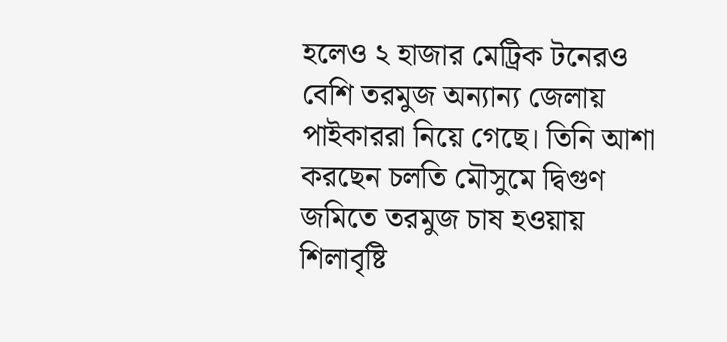হলেও ২ হাজার মেট্রিক টনেরও বেশি তরমুজ অন্যান্য জেলায় পাইকাররা নিয়ে গেছে। তিনি আশা করছেন চলতি মৌসুমে দ্বিগুণ জমিতে তরমুজ চাষ হওয়ায় শিলাবৃষ্টি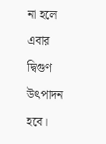না হলে এবার দ্বিগুণ উৎপাদন হবে।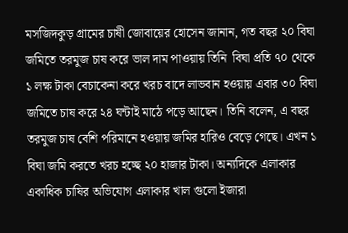মসজিদকুড় গ্রামের চাষী জোবায়ের হোসেন জানান, গত বছর ২০ বিঘা জমিতে তরমুজ চাষ করে ভাল দাম পাওয়ায় তিনি  বিঘা প্রতি ৭০ থেকে ১ লক্ষ টাকা বেচাকেনা করে খরচ বাদে লাভবান হওয়ায় এবার ৩০ বিঘা জমিতে চাষ করে ২৪ ঘন্টাই মাঠে পড়ে আছেন। তিনি বলেন, এ বছর তরমুজ চাষ বেশি পরিমানে হওয়ায় জমির হারিও বেড়ে গেছে। এখন ১ বিঘা জমি করতে খরচ হচ্ছে ২০ হাজার টাকা। অন্যদিকে এলাকার একাধিক চাষির অভিযোগ এলাকার খাল গুলো ইজারা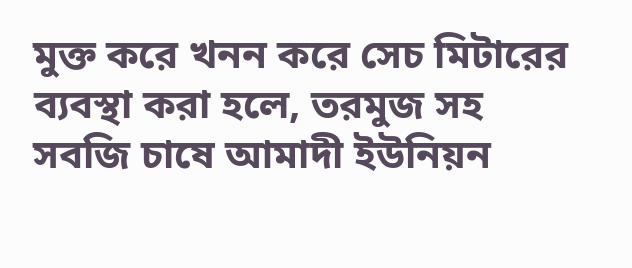মুক্ত করে খনন করে সেচ মিটারের ব্যবস্থা করা হলে, তরমুজ সহ সবজি চাষে আমাদী ইউনিয়ন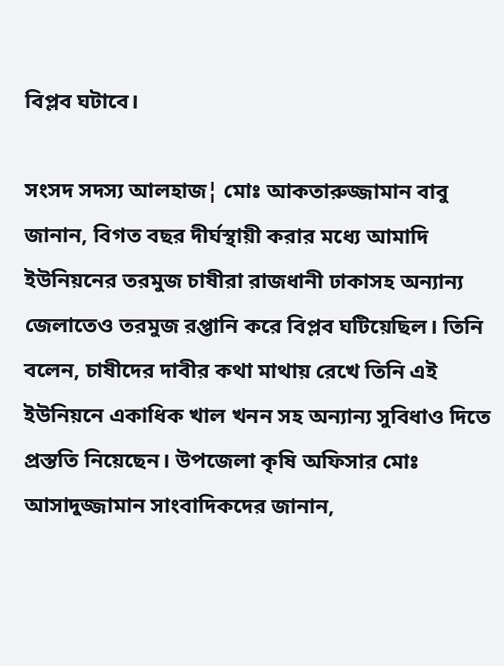বিপ্লব ঘটাবে।

সংসদ সদস্য আলহাজ¦ মোঃ আকতারুজ্জামান বাবু জানান, বিগত বছর দীর্ঘস্থায়ী করার মধ্যে আমাদি ইউনিয়নের তরমুজ চাষীরা রাজধানী ঢাকাসহ অন্যান্য জেলাতেও তরমুজ রপ্তানি করে বিপ্লব ঘটিয়েছিল। তিনি বলেন, চাষীদের দাবীর কথা মাথায় রেখে তিনি এই ইউনিয়নে একাধিক খাল খনন সহ অন্যান্য সুবিধাও দিতে প্রস্ততি নিয়েছেন। উপজেলা কৃষি অফিসার মোঃ আসাদুজ্জামান সাংবাদিকদের জানান,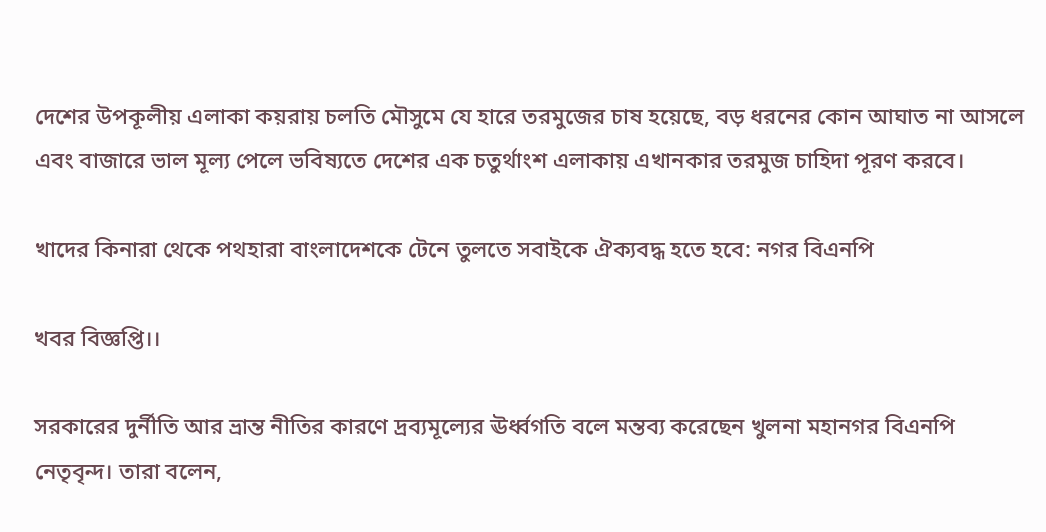দেশের উপকূলীয় এলাকা কয়রায় চলতি মৌসুমে যে হারে তরমুজের চাষ হয়েছে, বড় ধরনের কোন আঘাত না আসলে এবং বাজারে ভাল মূল্য পেলে ভবিষ্যতে দেশের এক চতুর্থাংশ এলাকায় এখানকার তরমুজ চাহিদা পূরণ করবে।

খাদের কিনারা থেকে পথহারা বাংলাদেশকে টেনে তুলতে সবাইকে ঐক্যবদ্ধ হতে হবে: নগর বিএনপি

খবর বিজ্ঞপ্তি।।

সরকারের দুর্নীতি আর ভ্রান্ত নীতির কারণে দ্রব্যমূল্যের ঊর্ধ্বগতি বলে মন্তব্য করেছেন খুলনা মহানগর বিএনপি নেতৃবৃন্দ। তারা বলেন,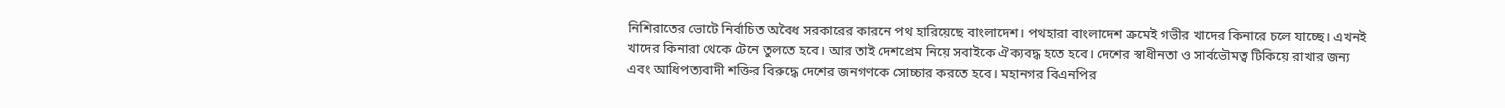নিশিরাতের ভোটে নির্বাচিত অবৈধ সরকারের কারনে পথ হারিয়েছে বাংলাদেশ। পথহারা বাংলাদেশ ক্রমেই গভীর খাদের কিনারে চলে যাচ্ছে। এখনই খাদের কিনারা থেকে টেনে তুলতে হবে। আর তাই দেশপ্রেম নিয়ে সবাইকে ঐক্যবদ্ধ হতে হবে। দেশের স্বাধীনতা ও সার্বভৌমত্ব টিকিয়ে রাখার জন্য এবং আধিপত্যবাদী শক্তির বিরুদ্ধে দেশের জনগণকে সোচ্চার করতে হবে। মহানগর বিএনপির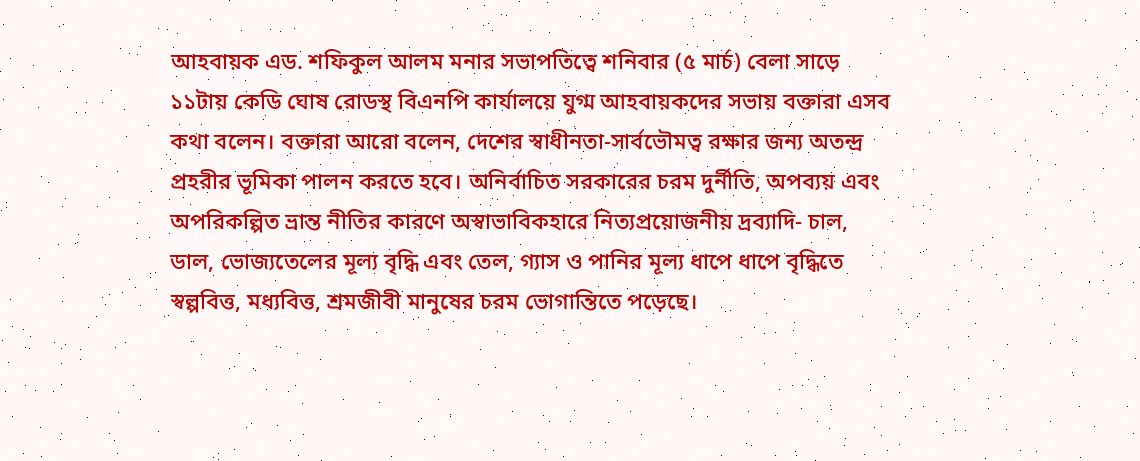আহবায়ক এড. শফিকুল আলম মনার সভাপতিত্বে শনিবার (৫ মার্চ) বেলা সাড়ে ১১টায় কেডি ঘোষ রোডস্থ বিএনপি কার্যালয়ে যুগ্ম আহবায়কদের সভায় বক্তারা এসব কথা বলেন। বক্তারা আরো বলেন, দেশের স্বাধীনতা-সার্বভৌমত্ব রক্ষার জন্য অতন্দ্র প্রহরীর ভূমিকা পালন করতে হবে। অনির্বাচিত সরকারের চরম দুর্নীতি, অপব্যয় এবং অপরিকল্পিত ভ্রান্ত নীতির কারণে অস্বাভাবিকহারে নিত্যপ্রয়োজনীয় দ্রব্যাদি- চাল, ডাল, ভোজ্যতেলের মূল্য বৃদ্ধি এবং তেল, গ্যাস ও পানির মূল্য ধাপে ধাপে বৃদ্ধিতে স্বল্পবিত্ত, মধ্যবিত্ত, শ্রমজীবী মানুষের চরম ভোগান্তিতে পড়েছে।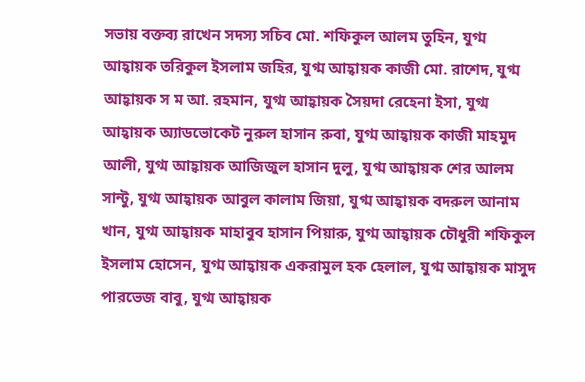সভায় বক্তব্য রাখেন সদস্য সচিব মো. শফিকুল আলম তুহিন, যুগ্ম আহ্বায়ক তরিকুল ইসলাম জহির, যুগ্ম আহ্বায়ক কাজী মো. রাশেদ, যুগ্ম আহ্বায়ক স ম আ. রহমান, যুগ্ম আহ্বায়ক সৈয়দা রেহেনা ইসা, যুগ্ম আহ্বায়ক অ্যাডভোকেট নুরুল হাসান রুবা, যুগ্ম আহ্বায়ক কাজী মাহমুদ আলী, যুগ্ম আহ্বায়ক আজিজুল হাসান দুলু, যুগ্ম আহ্বায়ক শের আলম সান্টু, যুগ্ম আহ্বায়ক আবুল কালাম জিয়া, যুগ্ম আহ্বায়ক বদরুল আনাম খান, যুগ্ম আহ্বায়ক মাহাবুব হাসান পিয়ারু, যুগ্ম আহ্বায়ক চৌধুরী শফিকুল ইসলাম হোসেন, যুগ্ম আহ্বায়ক একরামুল হক হেলাল, যুগ্ম আহ্বায়ক মাসুদ পারভেজ বাবু, যুগ্ম আহ্বায়ক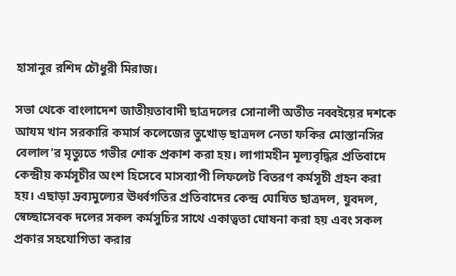হাসানুর রশিদ চৌধুরী মিরাজ।

সভা থেকে বাংলাদেশ জাতীয়তাবাদী ছাত্রদলের সোনালী অতীত নব্বইয়ের দশকে আযম খান সরকারি কমার্স কলেজের তুখোড় ছাত্রদল নেতা ফকির মোস্তানসির বেলাল’র মৃত্যুতে গভীর শোক প্রকাশ করা হয়। লাগামহীন মূল্যবৃদ্ধির প্রতিবাদে কেন্দ্রীয় কর্মসূচীর অংশ হিসেবে মাসব্যাপী লিফলেট বিতরণ কর্মসূচী গ্রহন করা হয়। এছাড়া দ্রব্যমুল্যের ঊর্ধ্বগতির প্রতিবাদের কেন্দ্র ঘোষিত ছাত্রদল, যুবদল, স্বেচ্ছাসেবক দলের সকল কর্মসুচির সাথে একাত্বতা ঘোষনা করা হয় এবং সকল প্রকার সহযোগিতা করার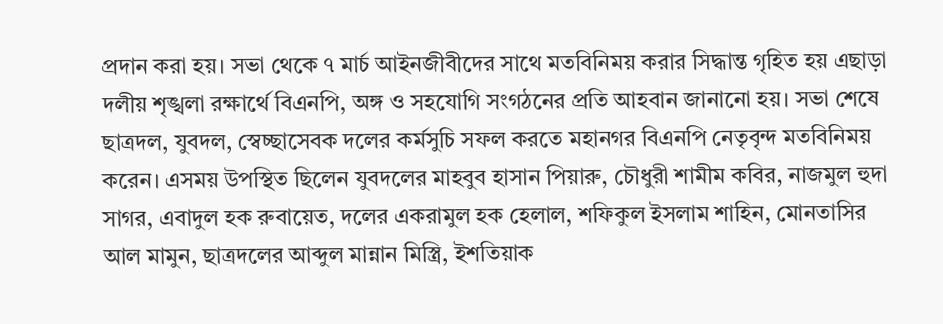প্রদান করা হয়। সভা থেকে ৭ মার্চ আইনজীবীদের সাথে মতবিনিময় করার সিদ্ধান্ত গৃহিত হয় এছাড়া দলীয় শৃঙ্খলা রক্ষার্থে বিএনপি, অঙ্গ ও সহযোগি সংগঠনের প্রতি আহবান জানানো হয়। সভা শেষে ছাত্রদল, যুবদল, স্বেচ্ছাসেবক দলের কর্মসুচি সফল করতে মহানগর বিএনপি নেতৃবৃন্দ মতবিনিময় করেন। এসময় উপস্থিত ছিলেন যুবদলের মাহবুব হাসান পিয়ারু, চৌধুরী শামীম কবির, নাজমুল হুদা সাগর, এবাদুল হক রুবায়েত, দলের একরামুল হক হেলাল, শফিকুল ইসলাম শাহিন, মোনতাসির আল মামুন, ছাত্রদলের আব্দুল মান্নান মিস্ত্রি, ইশতিয়াক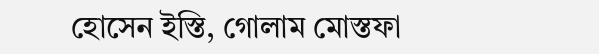হোসেন ইস্তি, গোলাম মোস্তফা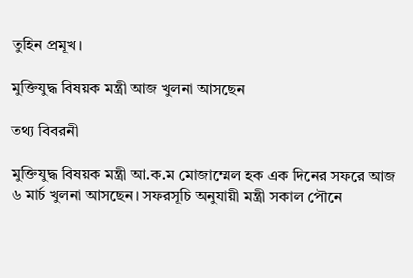তুহিন প্রমূখ।

মুক্তিযুদ্ধ বিষয়ক মন্ত্রী আজ খুলনা আসছেন

তথ্য বিবরনী

মুক্তিযুদ্ধ বিষয়ক মন্ত্রী আ.ক.ম মোজাম্মেল হক এক দিনের সফরে আজ ৬ মার্চ খুলনা আসছেন। সফরসূচি অনুযায়ী মন্ত্রী সকাল পৌনে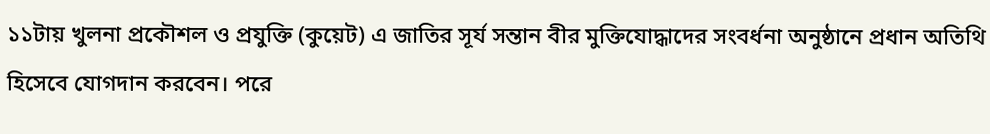১১টায় খুলনা প্রকৌশল ও প্রযুক্তি (কুয়েট) এ জাতির সূর্য সন্তান বীর মুক্তিযোদ্ধাদের সংবর্ধনা অনুষ্ঠানে প্রধান অতিথি হিসেবে যোগদান করবেন। পরে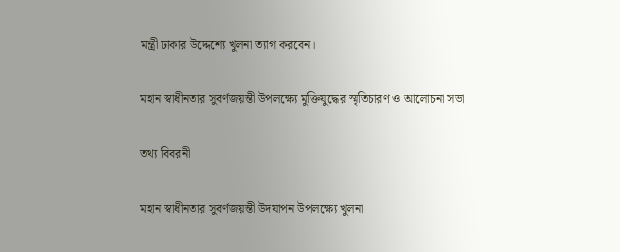মন্ত্রী ঢাকার উদ্দেশ্যে খুলনা ত্যাগ করবেন।

মহান স্বাধীনতার সুবর্ণজয়ন্তী উপলক্ষ্যে মুক্তিযুদ্ধের স্মৃতিচারণ ও আলোচনা সভা

তথ্য বিবরনী

মহান স্বাধীনতার সুবর্ণজয়ন্তী উদযাপন উপলক্ষ্যে খুলনা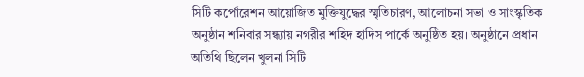সিটি কর্পোরেশন আয়োজিত মুক্তিযুদ্ধের স্মৃতিচারণ, আলোচনা সভা ও সাংস্কৃতিক অনুষ্ঠান শনিবার সন্ধ্যায় নগরীর শহিদ হাদিস পার্কে অনুষ্ঠিত হয়। অনুষ্ঠানে প্রধান অতিথি ছিলেন খুলনা সিটি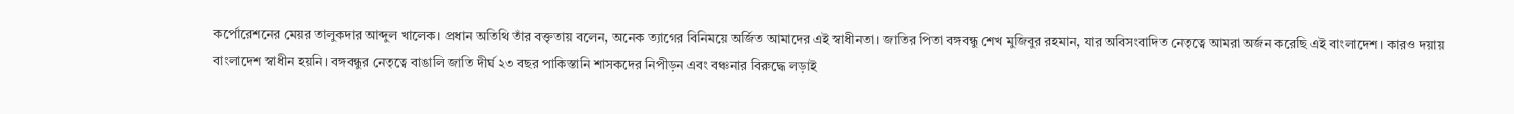কর্পোরেশনের মেয়র তালুকদার আব্দুল খালেক। প্রধান অতিথি তাঁর বক্তৃতায় বলেন, অনেক ত্যাগের বিনিময়ে অর্জিত আমাদের এই স্বাধীনতা। জাতির পিতা বঙ্গবন্ধু শেখ মুজিবুর রহমান, যার অবিসংবাদিত নেতৃত্বে আমরা অর্জন করেছি এই বাংলাদেশ। কারও দয়ায় বাংলাদেশ স্বাধীন হয়নি। বঙ্গবন্ধুর নেতৃত্বে বাঙালি জাতি দীর্ঘ ২৩ বছর পাকিস্তানি শাসকদের নিপীড়ন এবং বঞ্চনার বিরুদ্ধে লড়াই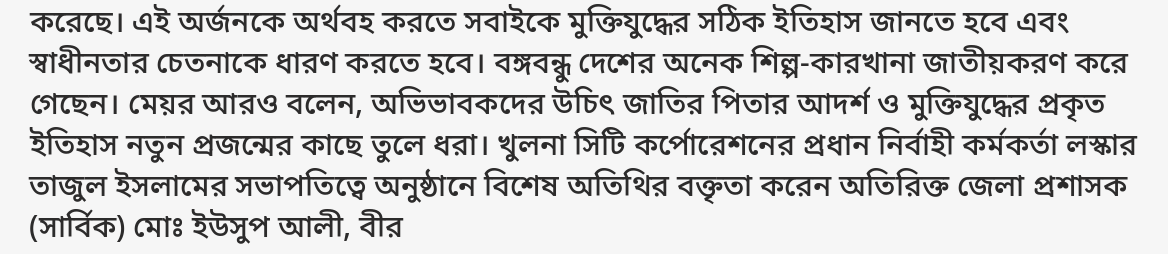করেছে। এই অর্জনকে অর্থবহ করতে সবাইকে মুক্তিযুদ্ধের সঠিক ইতিহাস জানতে হবে এবং স্বাধীনতার চেতনাকে ধারণ করতে হবে। বঙ্গবন্ধু দেশের অনেক শিল্প-কারখানা জাতীয়করণ করে গেছেন। মেয়র আরও বলেন, অভিভাবকদের উচিৎ জাতির পিতার আদর্শ ও মুক্তিযুদ্ধের প্রকৃত ইতিহাস নতুন প্রজন্মের কাছে তুলে ধরা। খুলনা সিটি কর্পোরেশনের প্রধান নির্বাহী কর্মকর্তা লস্কার তাজুল ইসলামের সভাপতিত্বে অনুষ্ঠানে বিশেষ অতিথির বক্তৃতা করেন অতিরিক্ত জেলা প্রশাসক (সার্বিক) মোঃ ইউসুপ আলী, বীর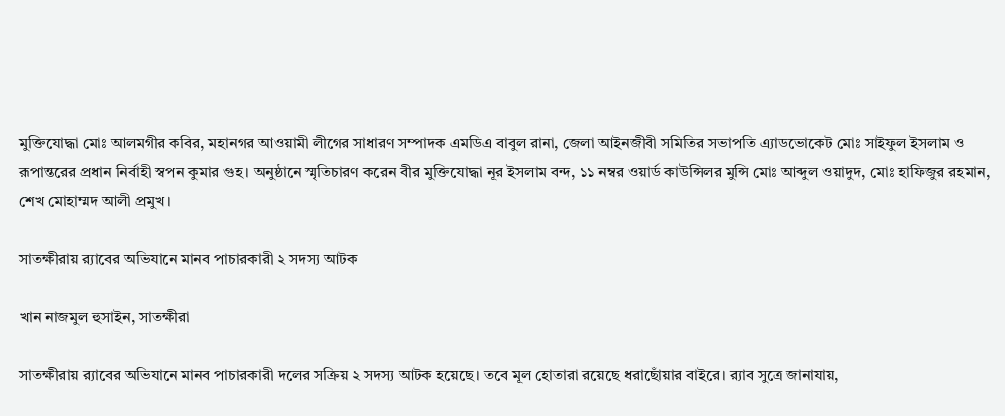মুক্তিযোদ্ধা মোঃ আলমগীর কবির, মহানগর আওয়ামী লীগের সাধারণ সম্পাদক এমডিএ বাবুল রানা, জেলা আইনজীবী সমিতির সভাপতি এ্যাডভোকেট মোঃ সাইফুল ইসলাম ও রূপান্তরের প্রধান নির্বাহী স্বপন কুমার গুহ। অনুষ্ঠানে স্মৃতিচারণ করেন বীর মুক্তিযোদ্ধা নূর ইসলাম বন্দ, ১১ নম্বর ওয়ার্ড কাউন্সিলর মুন্সি মোঃ আব্দুল ওয়াদুদ, মোঃ হাফিজুর রহমান, শেখ মোহাম্মদ আলী প্রমুখ।

সাতক্ষীরায় র‌্যাবের অভিযানে মানব পাচারকারী ২ সদস্য আটক

খান নাজমুল হুসাইন, সাতক্ষীরা

সাতক্ষীরায় র‌্যাবের অভিযানে মানব পাচারকারী দলের সক্রিয় ২ সদস্য আটক হয়েছে। তবে মূল হোতারা রয়েছে ধরাছোঁয়ার বাইরে। র‌্যাব সুত্রে জানাযায়,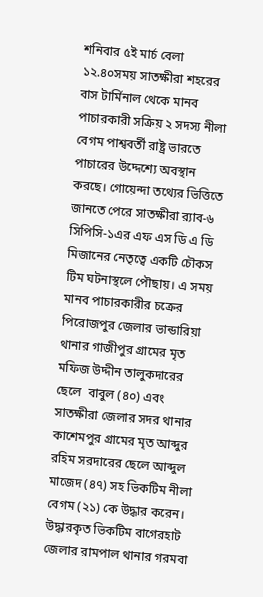শনিবার ৫ই মার্চ বেলা ১২.৪০সময় সাতক্ষীরা শহরের বাস টার্মিনাল থেকে মানব পাচারকারী সক্রিয় ২ সদস্য নীলা বেগম পাশ্ববর্তী রাষ্ট্র ভারতে পাচারের উদ্দেশ্যে অবস্থান করছে। গোয়েন্দা তথ্যের ভিত্তিতে জানতে পেরে সাতক্ষীরা র‌্যাব-৬ সিপিসি-১এর এফ এস ডি এ ডি মিজানের নেতৃত্বে একটি চৌকস টিম ঘটনাস্থলে পৌছায়। এ সময় মানব পাচারকারীর চক্রের পিরোজপুর জেলার ভান্ডারিয়া থানার গাজীপুর গ্রামের মৃত মফিজ উদ্দীন তালুকদারের ছেলে  বাবুল (৪০) এবং সাতক্ষীরা জেলার সদর থানার কাশেমপুর গ্রামের মৃত আব্দুর রহিম সরদারের ছেলে আব্দুল মাজেদ (৪৭) সহ ভিকটিম নীলা বেগম (২১) কে উদ্ধার করেন। উদ্ধারকৃত ভিকটিম বাগেরহাট জেলার রামপাল থানার গরমবা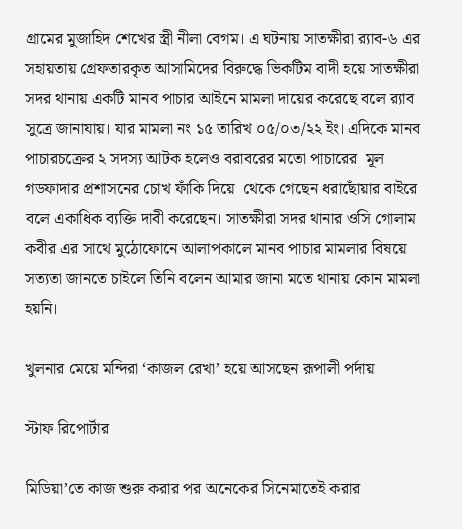গ্রামের মুজাহিদ শেখের স্ত্রী নীলা বেগম। এ ঘটনায় সাতক্ষীরা র‌্যাব-৬ এর সহায়তায় গ্রেফতারকৃত আসামিদের বিরুদ্ধে ভিকটিম বাদী হয়ে সাতক্ষীরা সদর থানায় একটি মানব পাচার আইনে মামলা দায়ের করেছে বলে র‌্যাব সুত্রে জানাযায়। যার মামলা নং ১৫ তারিখ ০৫/০৩/২২ ইং। এদিকে মানব পাচারচক্রের ২ সদস্য আটক হলেও বরাবরের মতো পাচারের  মূল গডফাদার প্রশাসনের চোখ ফাঁকি দিয়ে  থেকে গেছেন ধরাছোঁয়ার বাইরে বলে একাধিক ব্যক্তি দাবী করেছেন। সাতক্ষীরা সদর থানার ওসি গোলাম কবীর এর সাথে মুঠোফোনে আলাপকালে মানব পাচার মামলার বিষয়ে সত্যতা জানতে চাইলে তিনি বলেন আমার জানা মতে থানায় কোন মামলা হয়নি।

খুলনার মেয়ে মন্দিরা ‘কাজল রেখা’ হয়ে আসছেন রূপালী পর্দায়

স্টাফ রিপোর্টার

মিডিয়া’তে কাজ শুরু করার পর অনেকের সিনেমাতেই করার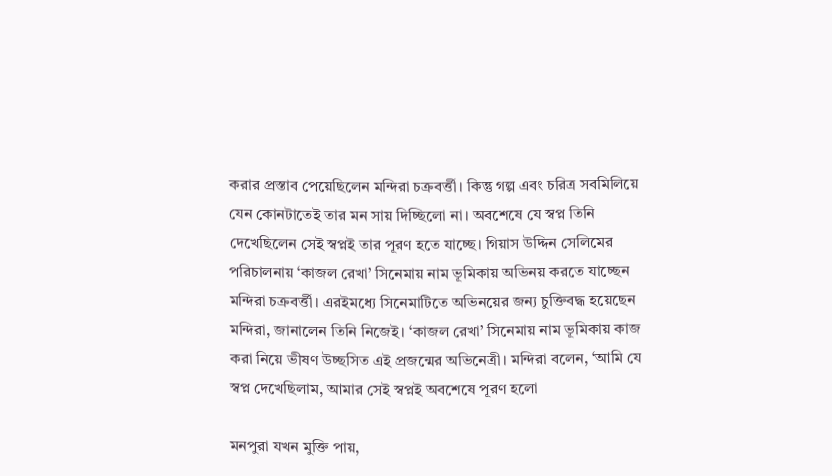করার প্রস্তাব পেয়েছিলেন মন্দিরা চক্রবর্ত্তী। কিন্তু গল্প এবং চরিত্র সবমিলিয়ে যেন কোনটাতেই তার মন সায় দিচ্ছিলো না। অবশেষে যে স্বপ্ন তিনি দেখেছিলেন সেই স্বপ্নই তার পূরণ হতে যাচ্ছে। গিয়াস উদ্দিন সেলিমের পরিচালনায় ‘কাজল রেখা’ সিনেমায় নাম ভূমিকায় অভিনয় করতে যাচ্ছেন মন্দিরা চক্রবর্ত্তী। এরইমধ্যে সিনেমাটিতে অভিনয়ের জন্য চুক্তিবদ্ধ হয়েছেন মন্দিরা, জানালেন তিনি নিজেই। ‘কাজল রেখা’ সিনেমায় নাম ভূমিকায় কাজ করা নিয়ে ভীষণ উচ্ছসিত এই প্রজন্মের অভিনেত্রী। মন্দিরা বলেন, ‘আমি যে স্বপ্ন দেখেছিলাম, আমার সেই স্বপ্নই অবশেষে পূরণ হলো

মনপুরা যখন মুক্তি পায়,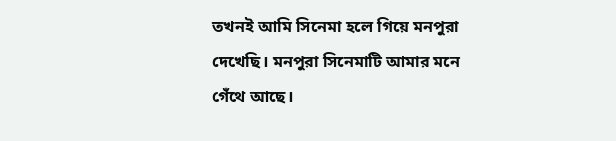তখনই আমি সিনেমা হলে গিয়ে মনপুরা দেখেছি। মনপুরা সিনেমাটি আমার মনে গেঁথে আছে।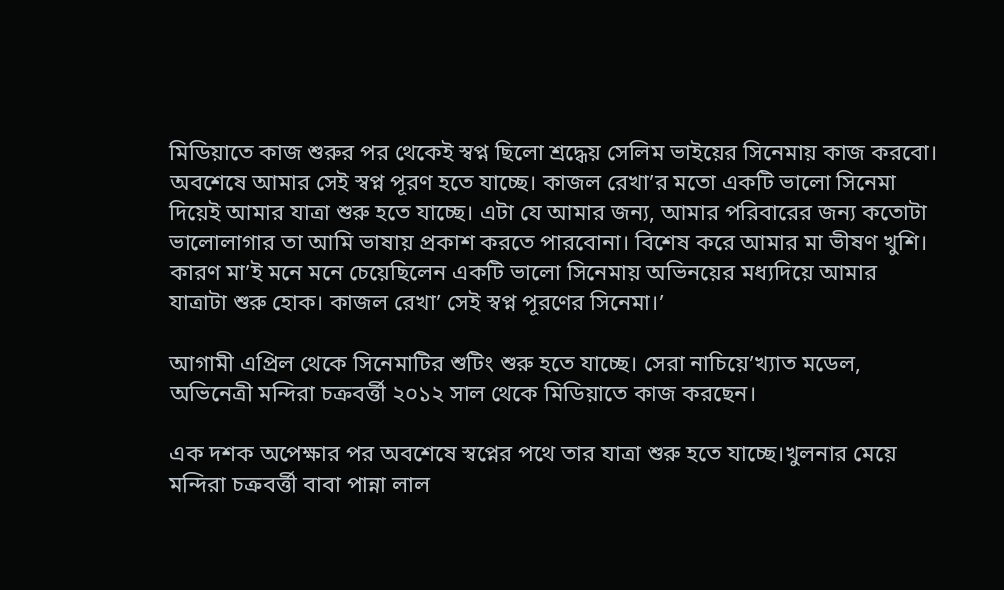মিডিয়াতে কাজ শুরুর পর থেকেই স্বপ্ন ছিলো শ্রদ্ধেয় সেলিম ভাইয়ের সিনেমায় কাজ করবো। অবশেষে আমার সেই স্বপ্ন পূরণ হতে যাচ্ছে। কাজল রেখা’র মতো একটি ভালো সিনেমা দিয়েই আমার যাত্রা শুরু হতে যাচ্ছে। এটা যে আমার জন্য, আমার পরিবারের জন্য কতোটা ভালোলাগার তা আমি ভাষায় প্রকাশ করতে পারবোনা। বিশেষ করে আমার মা ভীষণ খুশি। কারণ মা’ই মনে মনে চেয়েছিলেন একটি ভালো সিনেমায় অভিনয়ের মধ্যদিয়ে আমার যাত্রাটা শুরু হোক। কাজল রেখা’ সেই স্বপ্ন পূরণের সিনেমা।’

আগামী এপ্রিল থেকে সিনেমাটির শুটিং শুরু হতে যাচ্ছে। সেরা নাচিয়ে’খ্যাত মডেল, অভিনেত্রী মন্দিরা চক্রবর্ত্তী ২০১২ সাল থেকে মিডিয়াতে কাজ করছেন।

এক দশক অপেক্ষার পর অবশেষে স্বপ্নের পথে তার যাত্রা শুরু হতে যাচ্ছে।খুলনার মেয়ে মন্দিরা চক্রবর্ত্তী বাবা পান্না লাল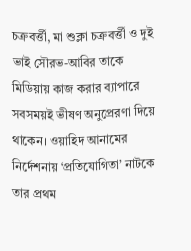চক্রবর্ত্তী, মা শুক্লা চক্রবর্ত্তী ও দুই ভাই সৌরভ-আবির তাকে মিডিয়ায় কাজ করার ব্যাপারে সবসময়ই ভীষণ অনুপ্রেরণা দিয়ে থাকেন। ওয়াহিদ আনামের নির্দেশনায় ‘প্রতিযোগিতা’ নাটকে তার প্রথম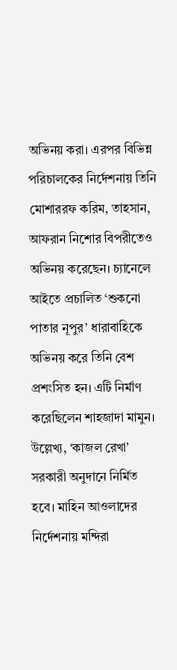অভিনয় করা। এরপর বিভিন্ন পরিচালকের নির্দেশনায় তিনি মোশাররফ করিম, তাহসান, আফরান নিশোর বিপরীতেও অভিনয় করেছেন। চ্যানেলে আইতে প্রচালিত ‘শুকনো পাতার নূপুর’ ধারাবাহিকে অভিনয় করে তিনি বেশ প্রশংসিত হন। এটি নির্মাণ করেছিলেন শাহজাদা মামুন। উল্লেখ্য, ‘কাজল রেখা’ সরকারী অনুদানে নির্মিত হবে। মাহিন আওলাদের নির্দেশনায় মন্দিরা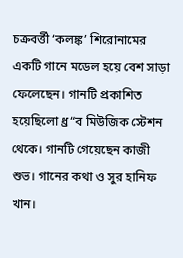চক্রবর্ত্তী ‘কলঙ্ক’ শিরোনামের একটি গানে মডেল হয়ে বেশ সাড়া ফেলেছেন। গানটি প্রকাশিত হয়েছিলো ধ্র“ব মিউজিক স্টেশন থেকে। গানটি গেয়েছেন কাজী শুভ। গানের কথা ও সুর হানিফ খান।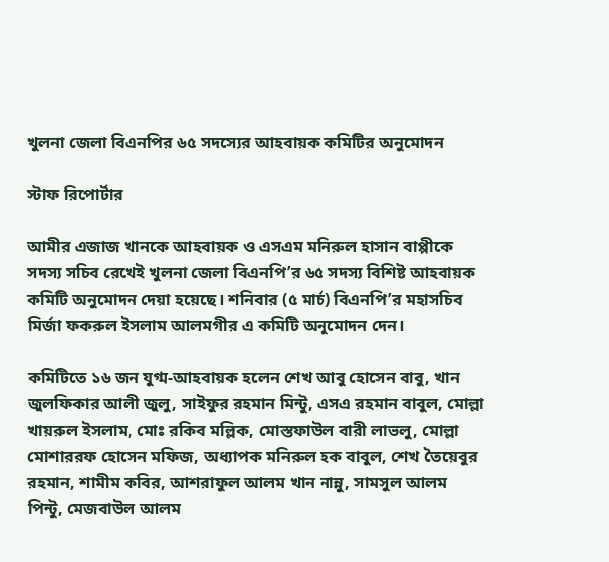খুলনা জেলা বিএনপির ৬৫ সদস্যের আহবায়ক কমিটির অনুমোদন

স্টাফ রিপোর্টার

আমীর এজাজ খানকে আহবায়ক ও এসএম মনিরুল হাসান বাপ্পীকে সদস্য সচিব রেখেই খুলনা জেলা বিএনপি’র ৬৫ সদস্য বিশিষ্ট আহবায়ক কমিটি অনুমোদন দেয়া হয়েছে। শনিবার (৫ মার্চ) বিএনপি’র মহাসচিব মির্জা ফকরুল ইসলাম আলমগীর এ কমিটি অনুমোদন দেন।

কমিটিতে ১৬ জন যুগ্ম-আহবায়ক হলেন শেখ আবু হোসেন বাবু, খান জুলফিকার আলী জুলু, সাইফুর রহমান মিন্টু, এসএ রহমান বাবুল, মোল্লা খায়রুল ইসলাম, মোঃ রকিব মল্লিক, মোস্তফাউল বারী লাভলু, মোল্লা মোশাররফ হোসেন মফিজ, অধ্যাপক মনিরুল হক বাবুল, শেখ তৈয়েবুর রহমান, শামীম কবির, আশরাফুল আলম খান নান্নু, সামসুল আলম পিন্টু, মেজবাউল আলম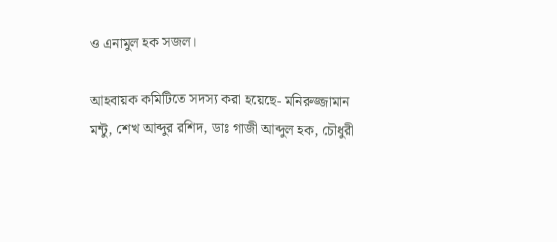ও এনামুল হক সজল।

আহবায়ক কমিটিতে সদস্য করা হয়েছে- মনিরুজ্জামান মন্টু, শেখ আব্দুর রশিদ, ডাঃ গাজী আব্দুল হক, চৌধুরী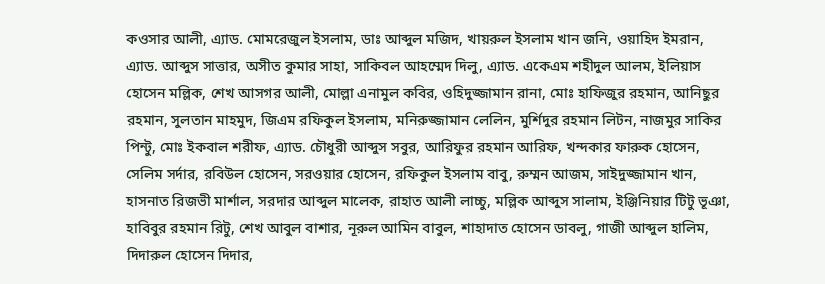কওসার আলী, এ্যাড. মোমরেজুল ইসলাম, ডাঃ আব্দুল মজিদ, খায়রুল ইসলাম খান জনি, ওয়াহিদ ইমরান, এ্যাড. আব্দুস সাত্তার, অসীত কুমার সাহা, সাকিবল আহম্মেদ দিলু, এ্যাড. একেএম শহীদুল আলম, ইলিয়াস হোসেন মল্লিক, শেখ আসগর আলী, মোল্লা এনামুল কবির, ওহিদুজ্জামান রানা, মোঃ হাফিজুর রহমান, আনিছুর রহমান, সুলতান মাহমুদ, জিএম রফিকুল ইসলাম, মনিরুজ্জামান লেলিন, মুর্শিদুর রহমান লিটন, নাজমুর সাকির পিন্টু, মোঃ ইকবাল শরীফ, এ্যাড. চৌধুরী আব্দুস সবুর, আরিফুর রহমান আরিফ, খন্দকার ফারুক হোসেন, সেলিম সর্দার, রবিউল হোসেন, সরওয়ার হোসেন, রফিকুল ইসলাম বাবু, রুম্মন আজম, সাইদুজ্জামান খান, হাসনাত রিজভী মার্শাল, সরদার আব্দুল মালেক, রাহাত আলী লাচ্চু, মল্লিক আব্দুস সালাম, ইঞ্জিনিয়ার টিটু ভূঞা, হাবিবুর রহমান রিটু, শেখ আবুল বাশার, নূরুল আমিন বাবুল, শাহাদাত হোসেন ডাবলু, গাজী আব্দুল হালিম, দিদারুল হোসেন দিদার,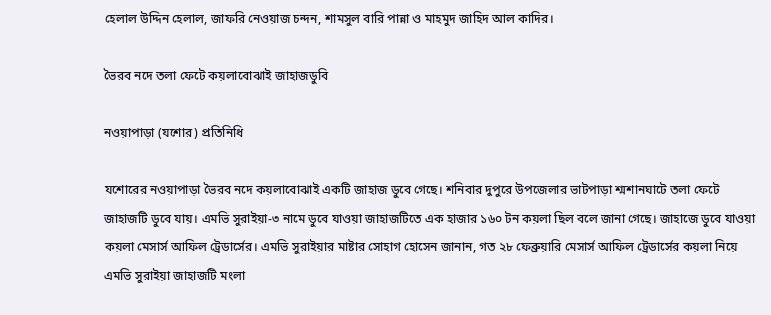হেলাল উদ্দিন হেলাল, জাফরি নেওয়াজ চন্দন, শামসুল বারি পান্না ও মাহমুদ জাহিদ আল কাদির।

ভৈরব নদে তলা ফেটে কয়লাবোঝাই জাহাজডুবি

নওয়াপাড়া (যশোর) প্রতিনিধি

যশোরের নওয়াপাড়া ভৈরব নদে কয়লাবোঝাই একটি জাহাজ ডুবে গেছে। শনিবার দুপুরে উপজেলার ভাটপাড়া শ্মশানঘাটে তলা ফেটে জাহাজটি ডুবে যায়। এমভি সুরাইয়া-৩ নামে ডুবে যাওয়া জাহাজটিতে এক হাজার ১৬০ টন কয়লা ছিল বলে জানা গেছে। জাহাজে ডুবে যাওয়া কয়লা মেসার্স আফিল ট্রেডার্সের। এমভি সুরাইয়ার মাষ্টার সোহাগ হোসেন জানান, গত ২৮ ফেব্রুয়ারি মেসার্স আফিল ট্রেডার্সের কয়লা নিয়ে এমভি সুরাইয়া জাহাজটি মংলা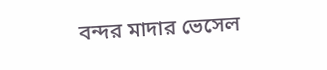বন্দর মাদার ভেসেল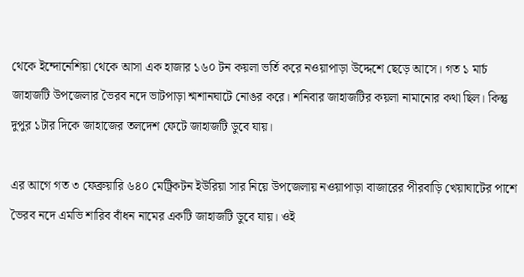থেকে ইন্দোনেশিয়া থেকে আসা এক হাজার ১৬০ টন কয়লা ভর্তি করে নওয়াপাড়া উদ্দেশে ছেড়ে আসে। গত ১ মার্চ জাহাজটি উপজেলার ভৈরব নদে ভাটপাড়া শ্মশানঘাটে নোঙর করে। শনিবার জাহাজটির কয়লা নামানোর কথা ছিল। কিন্তু দুপুর ১টার দিকে জাহাজের তলদেশ ফেটে জাহাজটি ডুবে যায়।

এর আগে গত ৩ ফেব্রুয়ারি ৬৪০ মেট্রিকটন ইউরিয়া সার নিয়ে উপজেলায় নওয়াপাড়া বাজারের পীরবাড়ি খেয়াঘাটের পাশে ভৈরব নদে এমভি শারিব বাঁধন নামের একটি জাহাজটি ডুবে যায়। ওই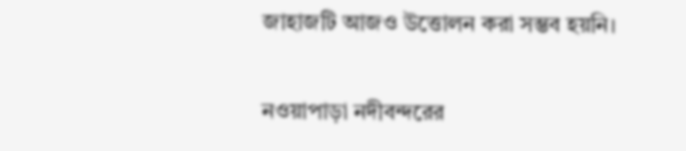জাহাজটি আজও উত্তোলন করা সম্ভব হয়নি।

নওয়াপাড়া নদীবন্দরের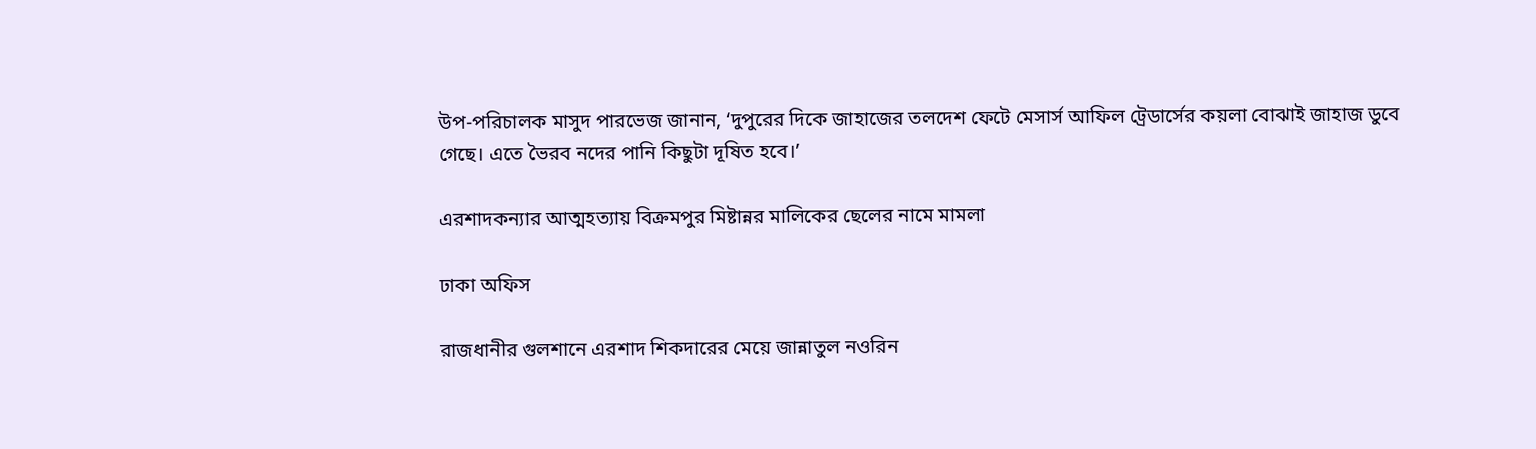উপ-পরিচালক মাসুদ পারভেজ জানান, ‘দুপুরের দিকে জাহাজের তলদেশ ফেটে মেসার্স আফিল ট্রেডার্সের কয়লা বোঝাই জাহাজ ডুবে গেছে। এতে ভৈরব নদের পানি কিছুটা দূষিত হবে।’

এরশাদকন্যার আত্মহত্যায় বিক্রমপুর মিষ্টান্নর মালিকের ছেলের নামে মামলা

ঢাকা অফিস

রাজধানীর গুলশানে এরশাদ শিকদারের মেয়ে জান্নাতুল নওরিন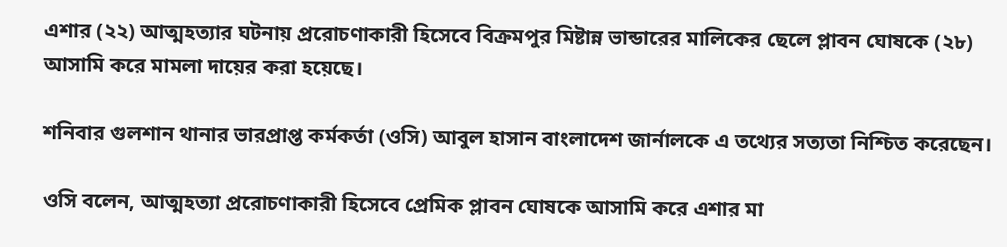এশার (২২) আত্মহত্যার ঘটনায় প্ররোচণাকারী হিসেবে বিক্রমপুর মিষ্টান্ন ভান্ডারের মালিকের ছেলে প্লাবন ঘোষকে (২৮) আসামি করে মামলা দায়ের করা হয়েছে।

শনিবার গুলশান থানার ভারপ্রাপ্ত কর্মকর্তা (ওসি) আবুল হাসান বাংলাদেশ জার্নালকে এ তথ্যের সত্যতা নিশ্চিত করেছেন।

ওসি বলেন, আত্মহত্যা প্ররোচণাকারী হিসেবে প্রেমিক প্লাবন ঘোষকে আসামি করে এশার মা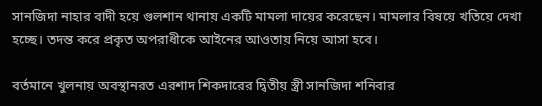সানজিদা নাহার বাদী হয়ে গুলশান থানায় একটি মামলা দায়ের করেছেন। মামলার বিষয়ে খতিয়ে দেখা হচ্ছে। তদন্ত করে প্রকৃত অপরাধীকে আইনের আওতায় নিয়ে আসা হবে।

বর্তমানে খুলনায় অবস্থানরত এরশাদ শিকদারের দ্বিতীয় স্ত্রী সানজিদা শনিবার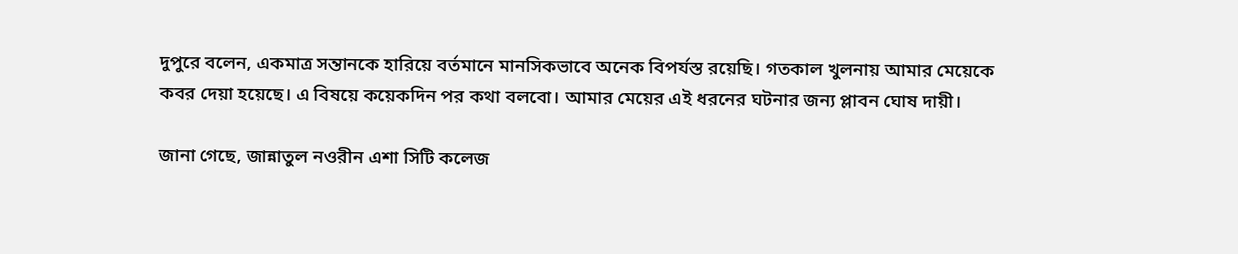দুপুরে বলেন, একমাত্র সন্তানকে হারিয়ে বর্তমানে মানসিকভাবে অনেক বিপর্যস্ত রয়েছি। গতকাল খুলনায় আমার মেয়েকে কবর দেয়া হয়েছে। এ বিষয়ে কয়েকদিন পর কথা বলবো। আমার মেয়ের এই ধরনের ঘটনার জন্য প্লাবন ঘোষ দায়ী।

জানা গেছে, জান্নাতুল নওরীন এশা সিটি কলেজ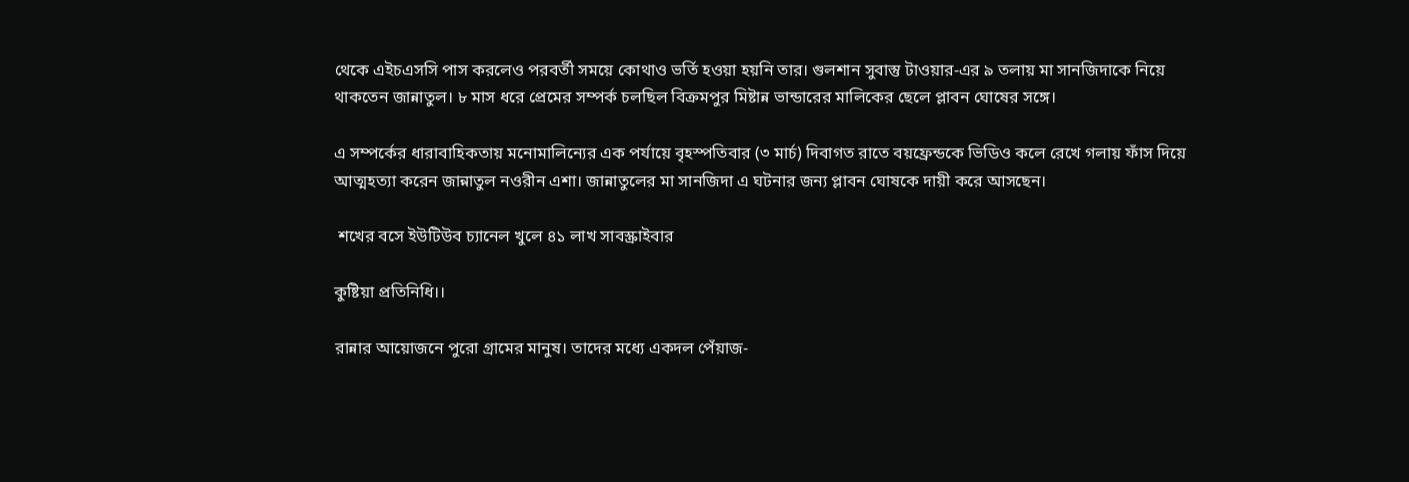থেকে এইচএসসি পাস করলেও পরবর্তী সময়ে কোথাও ভর্তি হওয়া হয়নি তার। গুলশান সুবাস্তু টাওয়ার-এর ৯ তলায় মা সানজিদাকে নিয়ে থাকতেন জান্নাতুল। ৮ মাস ধরে প্রেমের সম্পর্ক চলছিল বিক্রমপুর মিষ্টান্ন ভান্ডারের মালিকের ছেলে প্লাবন ঘোষের সঙ্গে।

এ সম্পর্কের ধারাবাহিকতায় মনোমালিন্যের এক পর্যায়ে বৃহস্পতিবার (৩ মার্চ) দিবাগত রাতে বয়ফ্রেন্ডকে ভিডিও কলে রেখে গলায় ফাঁস দিয়ে আত্মহত্যা করেন জান্নাতুল নওরীন এশা। জান্নাতুলের মা সানজিদা এ ঘটনার জন্য প্লাবন ঘোষকে দায়ী করে আসছেন।

 শখের বসে ইউটিউব চ্যানেল খুলে ৪১ লাখ সাবস্ক্রাইবার

কুষ্টিয়া প্রতিনিধি।।

রান্নার আয়োজনে পুরো গ্রামের মানুষ। তাদের মধ্যে একদল পেঁয়াজ-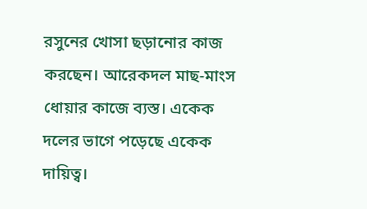রসুনের খোসা ছড়ানোর কাজ করছেন। আরেকদল মাছ-মাংস ধোয়ার কাজে ব্যস্ত। একেক দলের ভাগে পড়েছে একেক দায়িত্ব।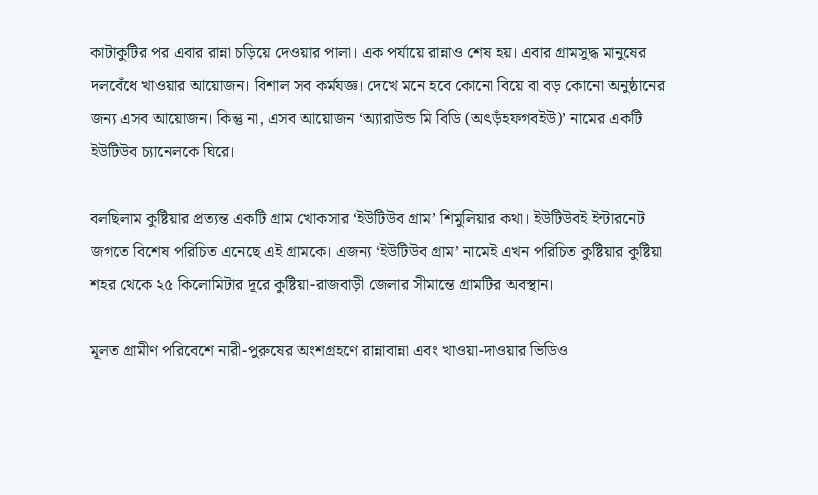কাটাকুটির পর এবার রান্না চড়িয়ে দেওয়ার পালা। এক পর্যায়ে রান্নাও শেষ হয়। এবার গ্রামসুদ্ধ মানুষের দলবেঁধে খাওয়ার আয়োজন। বিশাল সব কর্মযজ্ঞ। দেখে মনে হবে কোনো বিয়ে বা বড় কোনো অনুষ্ঠানের জন্য এসব আয়োজন। কিন্তু না, এসব আয়োজন ‘অ্যারাউন্ড মি বিডি (অৎড়ঁহফগবইউ)’ নামের একটি ইউটিউব চ্যানেলকে ঘিরে।

বলছিলাম কুষ্টিয়ার প্রত্যন্ত একটি গ্রাম খোকসার ‘ইউটিউব গ্রাম’ শিমুলিয়ার কথা। ইউটিউবই ইন্টারনেট জগতে বিশেষ পরিচিত এনেছে এই গ্রামকে। এজন্য ‘ইউটিউব গ্রাম’ নামেই এখন পরিচিত কুষ্টিয়ার কুষ্টিয়া শহর থেকে ২৫ কিলোমিটার দূরে কুষ্টিয়া-রাজবাড়ী জেলার সীমান্তে গ্রামটির অবস্থান।

মূলত গ্রামীণ পরিবেশে নারী-পুরুষের অংশগ্রহণে রান্নাবান্না এবং খাওয়া-দাওয়ার ভিডিও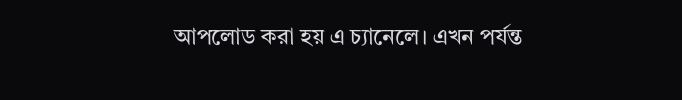আপলোড করা হয় এ চ্যানেলে। এখন পর্যন্ত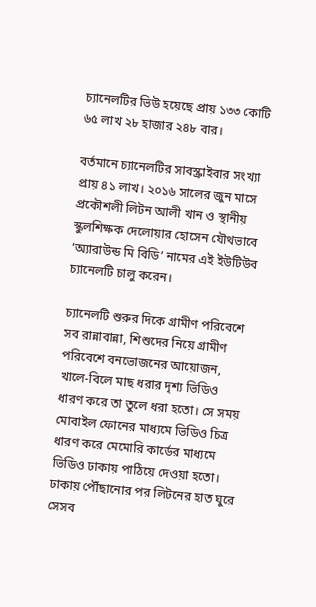চ্যানেলটির ভিউ হয়েছে প্রায় ১৩৩ কোটি ৬৫ লাখ ২৮ হাজার ২৪৮ বার।

বর্তমানে চ্যানেলটির সাবস্ক্রাইবার সংখ্যা প্রায় ৪১ লাখ। ২০১৬ সালের জুন মাসে প্রকৌশলী লিটন আলী খান ও স্থানীয় স্কুলশিক্ষক দেলোয়ার হোসেন যৌথভাবে ‘অ্যারাউন্ড মি বিডি’ নামের এই ইউটিউব চ্যানেলটি চালু করেন।

চ্যানেলটি শুরুর দিকে গ্রামীণ পরিবেশে সব রান্নাবান্না, শিশুদের নিয়ে গ্রামীণ পরিবেশে বনভোজনের আয়োজন, খালে-বিলে মাছ ধরার দৃশ্য ভিডিও ধারণ করে তা তুলে ধরা হতো। সে সময় মোবাইল ফোনের মাধ্যমে ভিডিও চিত্র ধারণ করে মেমোরি কার্ডের মাধ্যমে ভিডিও ঢাকায় পাঠিয়ে দেওয়া হতো। ঢাকায় পৌঁছানোর পর লিটনের হাত ঘুরে সেসব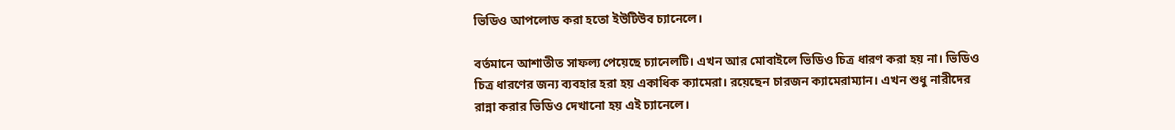ভিডিও আপলোড করা হতো ইউটিউব চ্যানেলে।

বর্তমানে আশাতীত সাফল্য পেয়েছে চ্যানেলটি। এখন আর মোবাইলে ভিডিও চিত্র ধারণ করা হয় না। ভিডিও চিত্র ধারণের জন্য ব্যবহার হরা হয় একাধিক ক্যামেরা। রয়েছেন চারজন ক্যামেরাম্যান। এখন শুধু নারীদের রান্না করার ভিডিও দেখানো হয় এই চ্যানেলে।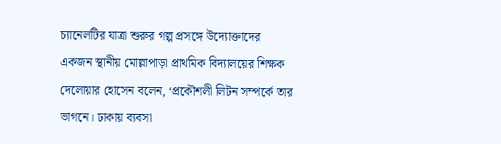চ্যানেলটির যাত্রা শুরুর গল্প প্রসঙ্গে উদ্যোক্তাদের একজন স্থানীয় মোল্লাপাড়া প্রাথমিক বিদ্যালয়ের শিক্ষক দেলোয়ার হোসেন বলেন, ‘প্রকৌশলী লিটন সম্পর্কে তার ভাগনে। ঢাকায় ব্যবসা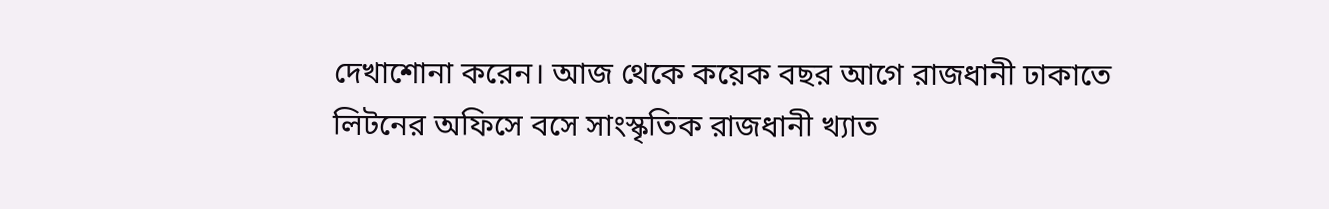দেখাশোনা করেন। আজ থেকে কয়েক বছর আগে রাজধানী ঢাকাতে লিটনের অফিসে বসে সাংস্কৃতিক রাজধানী খ্যাত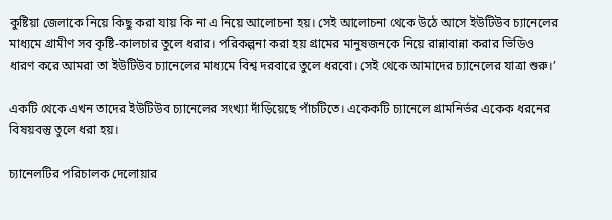কুষ্টিয়া জেলাকে নিয়ে কিছু করা যায় কি না এ নিয়ে আলোচনা হয়। সেই আলোচনা থেকে উঠে আসে ইউটিউব চ্যানেলের মাধ্যমে গ্রামীণ সব কৃষ্টি-কালচার তুলে ধরার। পরিকল্পনা করা হয় গ্রামের মানুষজনকে নিয়ে রান্নাবান্না করার ভিডিও ধারণ করে আমরা তা ইউটিউব চ্যানেলের মাধ্যমে বিশ্ব দরবারে তুলে ধরবো। সেই থেকে আমাদের চ্যানেলের যাত্রা শুরু।’

একটি থেকে এখন তাদের ইউটিউব চ্যানেলের সংখ্যা দাঁড়িয়েছে পাঁচটিতে। একেকটি চ্যানেলে গ্রামনির্ভর একেক ধরনের বিষয়বস্তু তুলে ধরা হয়।

চ্যানেলটির পরিচালক দেলোয়ার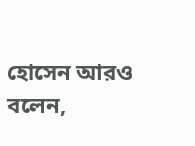হোসেন আরও বলেন,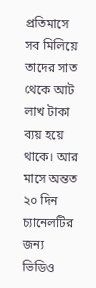প্রতিমাসে সব মিলিয়ে তাদের সাত থেকে আট লাখ টাকা ব্যয় হয়ে থাকে। আর মাসে অন্তত ২০ দিন চ্যানেলটির জন্য ভিডিও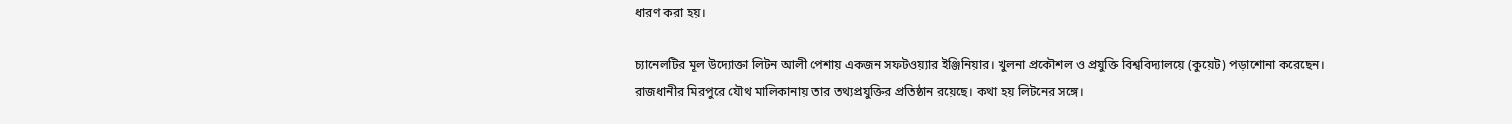ধারণ করা হয়।

চ্যানেলটির মূল উদ্যোক্তা লিটন আলী পেশায় একজন সফটওয়্যার ইঞ্জিনিয়ার। খুলনা প্রকৌশল ও প্রযুক্তি বিশ্ববিদ্যালয়ে (কুয়েট) পড়াশোনা করেছেন। রাজধানীর মিরপুরে যৌথ মালিকানায় তার তথ্যপ্রযুক্তির প্রতিষ্ঠান রয়েছে। কথা হয় লিটনের সঙ্গে।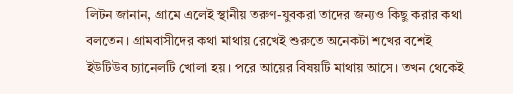লিটন জানান, গ্রামে এলেই স্থানীয় তরুণ-যুবকরা তাদের জন্যও কিছু করার কথা বলতেন। গ্রামবাসীদের কথা মাথায় রেখেই শুরুতে অনেকটা শখের বশেই ইউটিউব চ্যানেলটি খোলা হয়। পরে আয়ের বিষয়টি মাথায় আসে। তখন থেকেই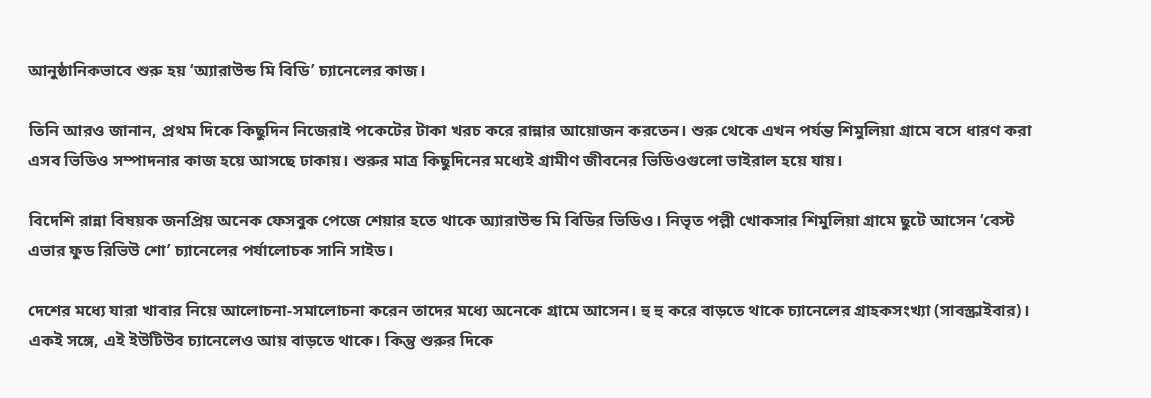আনুষ্ঠানিকভাবে শুরু হয় ‘অ্যারাউন্ড মি বিডি’ চ্যানেলের কাজ।

তিনি আরও জানান, প্রথম দিকে কিছুদিন নিজেরাই পকেটের টাকা খরচ করে রান্নার আয়োজন করতেন। শুরু থেকে এখন পর্যন্ত শিমুলিয়া গ্রামে বসে ধারণ করা এসব ভিডিও সম্পাদনার কাজ হয়ে আসছে ঢাকায়। শুরুর মাত্র কিছুদিনের মধ্যেই গ্রামীণ জীবনের ভিডিওগুলো ভাইরাল হয়ে যায়।

বিদেশি রান্না বিষয়ক জনপ্রিয় অনেক ফেসবুক পেজে শেয়ার হতে থাকে অ্যারাউন্ড মি বিডির ভিডিও। নিভৃত পল্লী খোকসার শিমুলিয়া গ্রামে ছুটে আসেন ‘বেস্ট এভার ফুড রিভিউ শো’ চ্যানেলের পর্যালোচক সানি সাইড।

দেশের মধ্যে যারা খাবার নিয়ে আলোচনা-সমালোচনা করেন তাদের মধ্যে অনেকে গ্রামে আসেন। হু হু করে বাড়তে থাকে চ্যানেলের গ্রাহকসংখ্যা (সাবস্ক্রাইবার)। একই সঙ্গে, এই ইউটিউব চ্যানেলেও আয় বাড়তে থাকে। কিন্তু শুরুর দিকে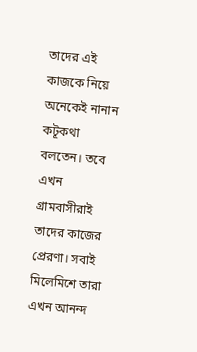তাদের এই কাজকে নিয়ে অনেকেই নানান কটূকথা বলতেন। তবে এখন গ্রামবাসীরাই তাদের কাজের প্রেরণা। সবাই মিলেমিশে তারা এখন আনন্দ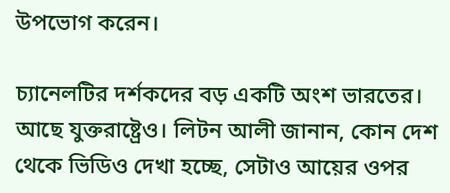উপভোগ করেন।

চ্যানেলটির দর্শকদের বড় একটি অংশ ভারতের। আছে যুক্তরাষ্ট্রেও। লিটন আলী জানান, কোন দেশ থেকে ভিডিও দেখা হচ্ছে, সেটাও আয়ের ওপর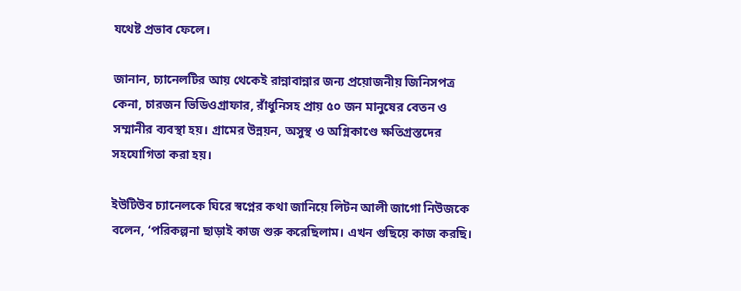যথেষ্ট প্রভাব ফেলে।

জানান, চ্যানেলটির আয় থেকেই রান্নাবান্নার জন্য প্রয়োজনীয় জিনিসপত্র কেনা, চারজন ভিডিওগ্রাফার, রাঁধুনিসহ প্রায় ৫০ জন মানুষের বেতন ও সম্মানীর ব্যবস্থা হয়। গ্রামের উন্নয়ন, অসুস্থ ও অগ্নিকাণ্ডে ক্ষতিগ্রস্তদের সহযোগিতা করা হয়।

ইউটিউব চ্যানেলকে ঘিরে স্বপ্নের কথা জানিয়ে লিটন আলী জাগো নিউজকে বলেন, ‘পরিকল্পনা ছাড়াই কাজ শুরু করেছিলাম। এখন গুছিয়ে কাজ করছি।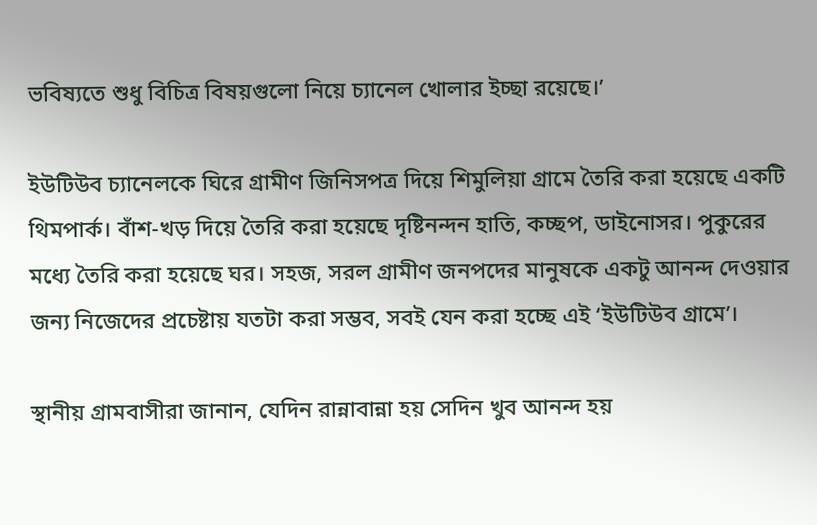ভবিষ্যতে শুধু বিচিত্র বিষয়গুলো নিয়ে চ্যানেল খোলার ইচ্ছা রয়েছে।’

ইউটিউব চ্যানেলকে ঘিরে গ্রামীণ জিনিসপত্র দিয়ে শিমুলিয়া গ্রামে তৈরি করা হয়েছে একটি থিমপার্ক। বাঁশ-খড় দিয়ে তৈরি করা হয়েছে দৃষ্টিনন্দন হাতি, কচ্ছপ, ডাইনোসর। পুকুরের মধ্যে তৈরি করা হয়েছে ঘর। সহজ, সরল গ্রামীণ জনপদের মানুষকে একটু আনন্দ দেওয়ার জন্য নিজেদের প্রচেষ্টায় যতটা করা সম্ভব, সবই যেন করা হচ্ছে এই ‘ইউটিউব গ্রামে’।

স্থানীয় গ্রামবাসীরা জানান, যেদিন রান্নাবান্না হয় সেদিন খুব আনন্দ হয়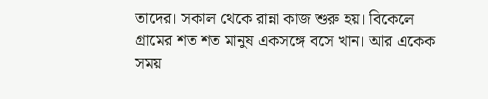তাদের। সকাল থেকে রান্না কাজ শুরু হয়। বিকেলে গ্রামের শত শত মানুষ একসঙ্গে বসে খান। আর একেক সময়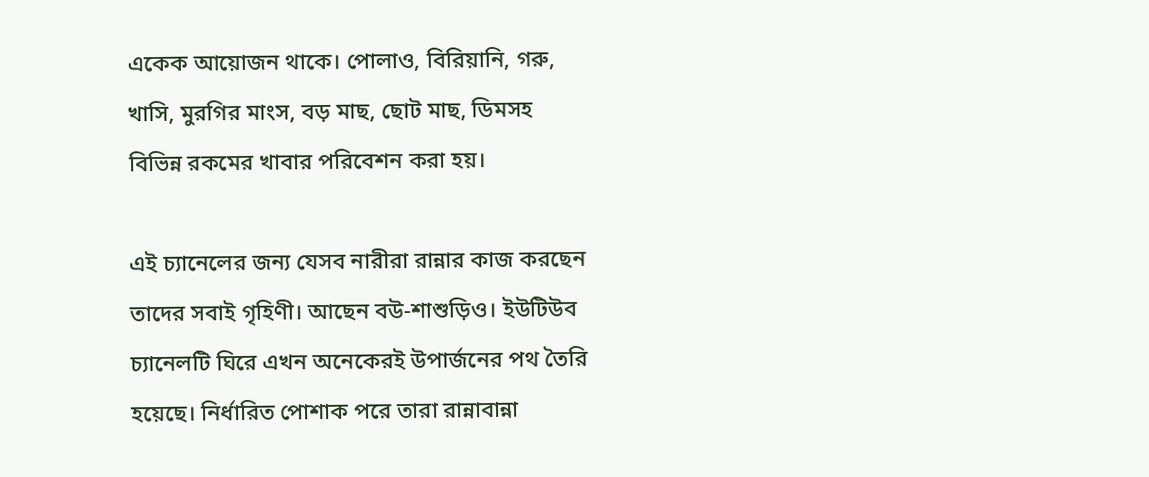একেক আয়োজন থাকে। পোলাও, বিরিয়ানি, গরু, খাসি, মুরগির মাংস, বড় মাছ, ছোট মাছ, ডিমসহ বিভিন্ন রকমের খাবার পরিবেশন করা হয়।

এই চ্যানেলের জন্য যেসব নারীরা রান্নার কাজ করছেন তাদের সবাই গৃহিণী। আছেন বউ-শাশুড়িও। ইউটিউব চ্যানেলটি ঘিরে এখন অনেকেরই উপার্জনের পথ তৈরি হয়েছে। নির্ধারিত পোশাক পরে তারা রান্নাবান্না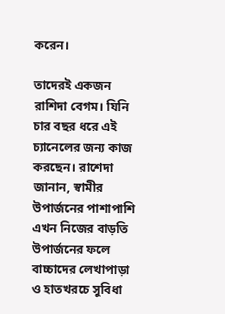করেন।

তাদেরই একজন রাশিদা বেগম। যিনি চার বছর ধরে এই চ্যানেলের জন্য কাজ করছেন। রাশেদা জানান, স্বামীর উপার্জনের পাশাপাশি এখন নিজের বাড়তি উপার্জনের ফলে বাচ্চাদের লেখাপাড়া ও হাতখরচে সুবিধা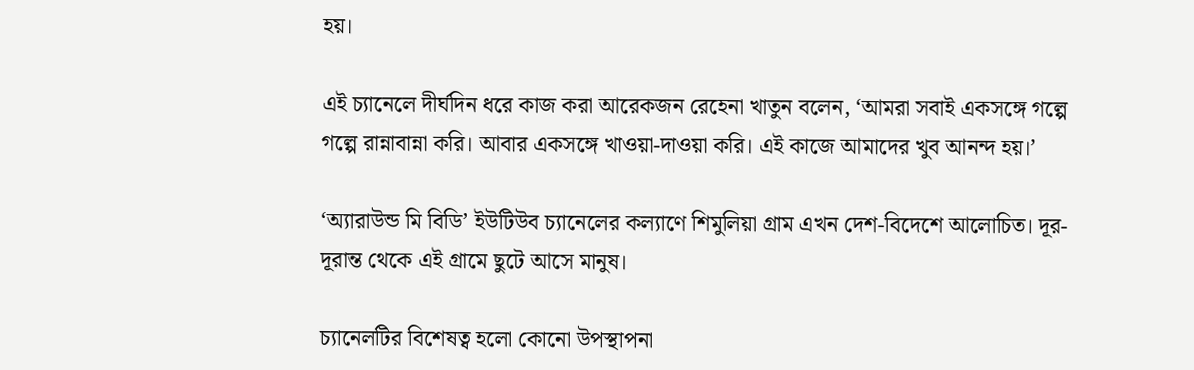হয়।

এই চ্যানেলে দীর্ঘদিন ধরে কাজ করা আরেকজন রেহেনা খাতুন বলেন, ‘আমরা সবাই একসঙ্গে গল্পে গল্পে রান্নাবান্না করি। আবার একসঙ্গে খাওয়া-দাওয়া করি। এই কাজে আমাদের খুব আনন্দ হয়।’

‘অ্যারাউন্ড মি বিডি’ ইউটিউব চ্যানেলের কল্যাণে শিমুলিয়া গ্রাম এখন দেশ-বিদেশে আলোচিত। দূর-দূরান্ত থেকে এই গ্রামে ছুটে আসে মানুষ।

চ্যানেলটির বিশেষত্ব হলো কোনো উপস্থাপনা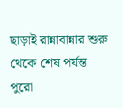ছাড়াই রান্নাবান্নার শুরু থেকে শেষ পর্যন্ত পুরো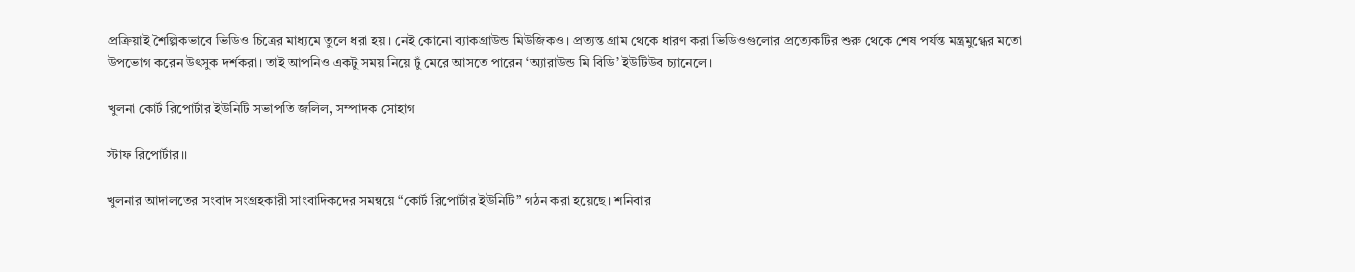প্রক্রিয়াই শৈল্পিকভাবে ভিডিও চিত্রের মাধ্যমে তুলে ধরা হয়। নেই কোনো ব্যাকগ্রাউন্ড মিউজিকও। প্রত্যন্ত গ্রাম থেকে ধারণ করা ভিডিওগুলোর প্রত্যেকটির শুরু থেকে শেষ পর্যন্ত মন্ত্রমুগ্ধের মতো উপভোগ করেন উৎসুক দর্শকরা। তাই আপনিও একটু সময় নিয়ে ঢুঁ মেরে আসতে পারেন ‘অ্যারাউন্ড মি বিডি’ ইউটিউব চ্যানেলে।

খুলনা কোর্ট রিপোর্টার ইউনিটি সভাপতি জলিল, সম্পাদক সোহাগ

স্টাফ রিপোর্টার।।

খুলনার আদালতের সংবাদ সংগ্রহকারী সাংবাদিকদের সমন্বয়ে “কোর্ট রিপোর্টার ইউনিটি” গঠন করা হয়েছে। শনিবার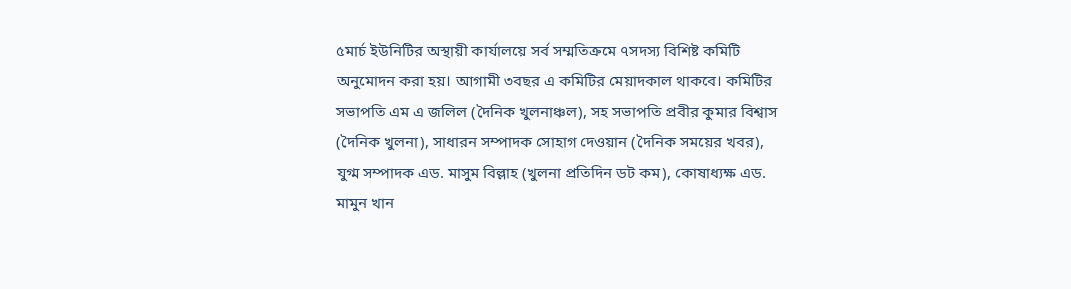৫মার্চ ইউনিটির অস্থায়ী কার্যালয়ে সর্ব সম্মতিক্রমে ৭সদস্য বিশিষ্ট কমিটি অনুমোদন করা হয়। আগামী ৩বছর এ কমিটির মেয়াদকাল থাকবে। কমিটির সভাপতি এম এ জলিল (দৈনিক খুলনাঞ্চল), সহ সভাপতি প্রবীর কুমার বিশ্বাস (দৈনিক খুলনা), সাধারন সম্পাদক সোহাগ দেওয়ান (দৈনিক সময়ের খবর), যুগ্ম সম্পাদক এড. মাসুম বিল্লাহ (খুলনা প্রতিদিন ডট কম), কোষাধ্যক্ষ এড. মামুন খান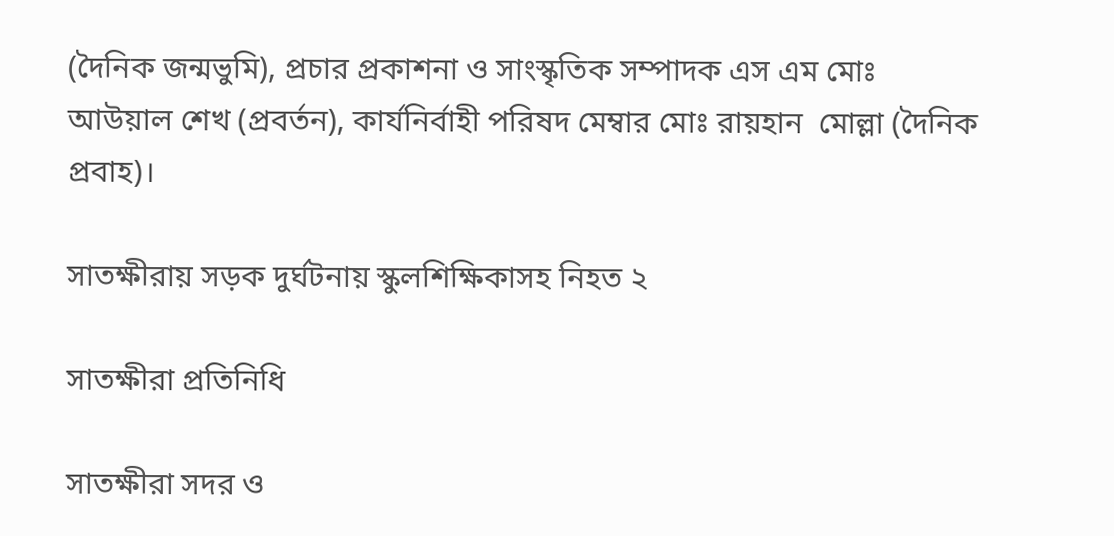(দৈনিক জন্মভুমি), প্রচার প্রকাশনা ও সাংস্কৃতিক সম্পাদক এস এম মোঃ আউয়াল শেখ (প্রবর্তন), কার্যনির্বাহী পরিষদ মেম্বার মোঃ রায়হান  মোল্লা (দৈনিক প্রবাহ)।

সাতক্ষীরায় সড়ক দুর্ঘটনায় স্কুলশিক্ষিকাসহ নিহত ২

সাতক্ষীরা প্রতিনিধি

সাতক্ষীরা সদর ও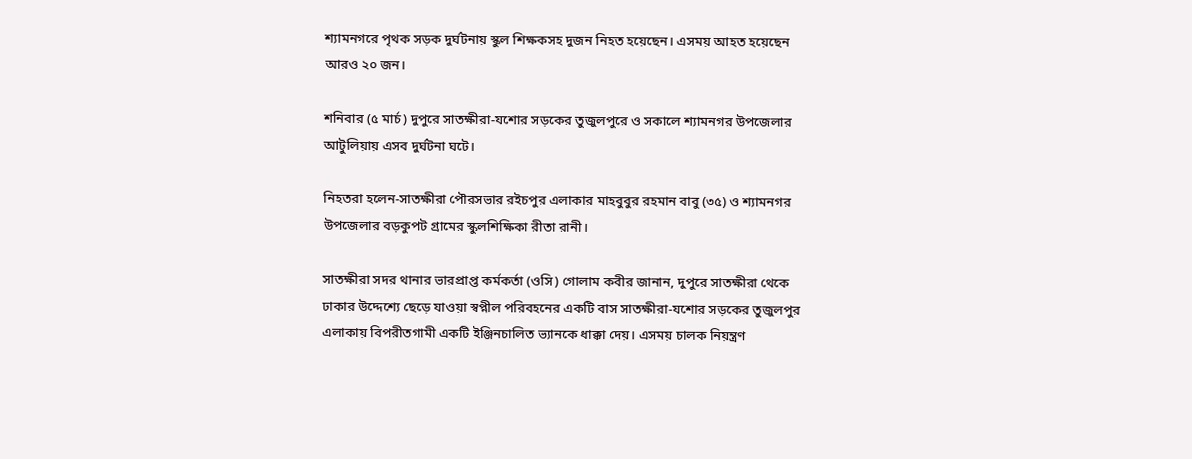শ্যামনগরে পৃথক সড়ক দুর্ঘটনায় স্কুল শিক্ষকসহ দুজন নিহত হয়েছেন। এসময় আহত হয়েছেন আরও ২০ জন।

শনিবার (৫ মার্চ) দুপুরে সাতক্ষীরা-যশোর সড়কের তুজুলপুরে ও সকালে শ্যামনগর উপজেলার আটুলিয়ায় এসব দুর্ঘটনা ঘটে।

নিহতরা হলেন-সাতক্ষীরা পৌরসভার রইচপুর এলাকার মাহবুবুর রহমান বাবু (৩৫) ও শ্যামনগর উপজেলার বড়কুপট গ্রামের স্কুলশিক্ষিকা রীতা রানী।

সাতক্ষীরা সদর থানার ভারপ্রাপ্ত কর্মকর্তা (ওসি) গোলাম কবীর জানান, দুপুরে সাতক্ষীরা থেকে ঢাকার উদ্দেশ্যে ছেড়ে যাওয়া স্বপ্নীল পরিবহনের একটি বাস সাতক্ষীরা-যশোর সড়কের তুজুলপুর এলাকায় বিপরীতগামী একটি ইঞ্জিনচালিত ভ্যানকে ধাক্কা দেয়। এসময় চালক নিয়ন্ত্রণ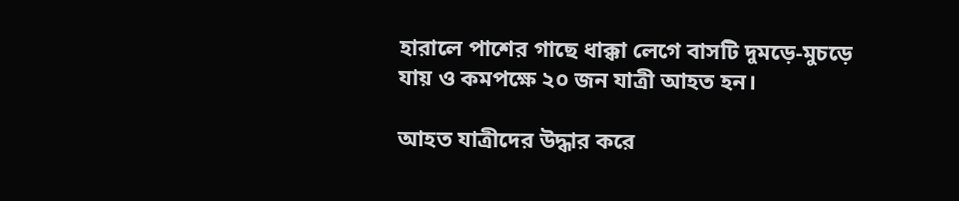হারালে পাশের গাছে ধাক্কা লেগে বাসটি দুমড়ে-মুচড়ে যায় ও কমপক্ষে ২০ জন যাত্রী আহত হন।

আহত যাত্রীদের উদ্ধার করে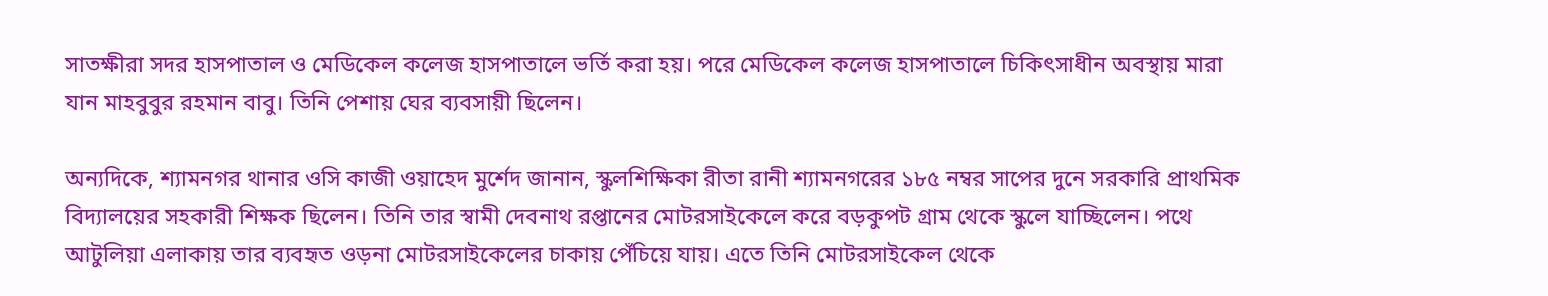সাতক্ষীরা সদর হাসপাতাল ও মেডিকেল কলেজ হাসপাতালে ভর্তি করা হয়। পরে মেডিকেল কলেজ হাসপাতালে চিকিৎসাধীন অবস্থায় মারা যান মাহবুবুর রহমান বাবু। তিনি পেশায় ঘের ব্যবসায়ী ছিলেন।

অন্যদিকে, শ্যামনগর থানার ওসি কাজী ওয়াহেদ মুর্শেদ জানান, স্কুলশিক্ষিকা রীতা রানী শ্যামনগরের ১৮৫ নম্বর সাপের দুনে সরকারি প্রাথমিক বিদ্যালয়ের সহকারী শিক্ষক ছিলেন। তিনি তার স্বামী দেবনাথ রপ্তানের মোটরসাইকেলে করে বড়কুপট গ্রাম থেকে স্কুলে যাচ্ছিলেন। পথে আটুলিয়া এলাকায় তার ব্যবহৃত ওড়না মোটরসাইকেলের চাকায় পেঁচিয়ে যায়। এতে তিনি মোটরসাইকেল থেকে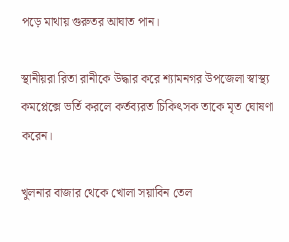পড়ে মাথায় গুরুতর আঘাত পান।

স্থানীয়রা রিতা রানীকে উদ্ধার করে শ্যামনগর উপজেলা স্বাস্থ্য কমপ্লেক্সে ভর্তি করলে কর্তব্যরত চিকিৎসক তাকে মৃত ঘোষণা করেন।

খুলনার বাজার থেকে খোলা সয়াবিন তেল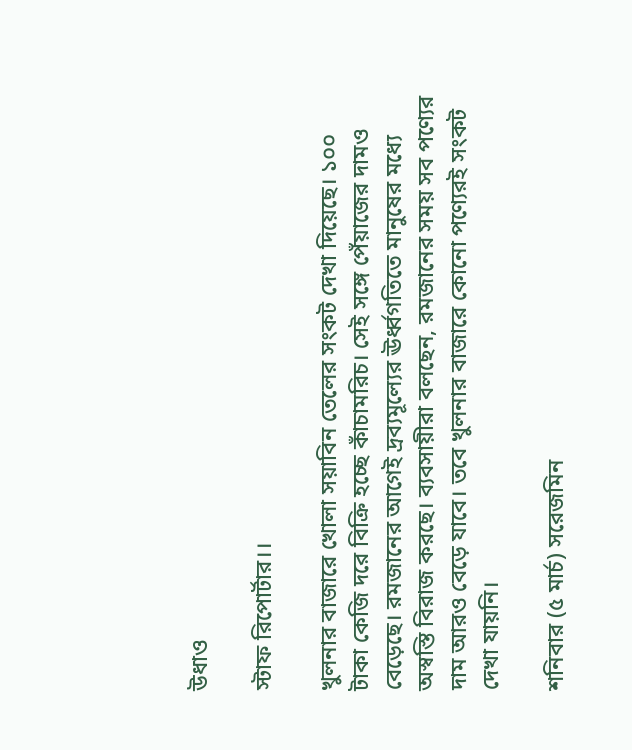উধাও

স্টাফ রিপোর্টার।।

খুলনার বাজারে খোলা সয়াবিন তেলের সংকট দেখা দিয়েছে। ১০০ টাকা কেজি দরে বিক্রি হচ্ছে কাঁচামরিচ। সেই সঙ্গে পেঁয়াজের দামও বেড়েছে। রমজানের আগেই দ্রব্যমূল্যের ঊর্ধ্বগতিতে মানুষের মধ্যে অস্বস্তি বিরাজ করছে। ব্যবসায়ীরা বলছেন, রমজানের সময় সব পণ্যের দাম আরও বেড়ে যাবে। তবে খুলনার বাজারে কোনো পণ্যেরই সংকট দেখা যায়নি।

শনিবার (৫ মার্চ) সরেজমিন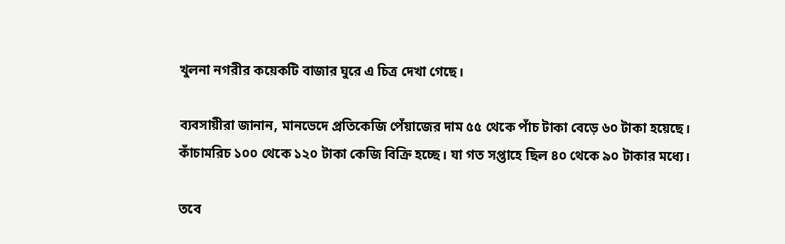খুলনা নগরীর কয়েকটি বাজার ঘুরে এ চিত্র দেখা গেছে।

ব্যবসায়ীরা জানান, মানভেদে প্রতিকেজি পেঁয়াজের দাম ৫৫ থেকে পাঁচ টাকা বেড়ে ৬০ টাকা হয়েছে। কাঁচামরিচ ১০০ থেকে ১২০ টাকা কেজি বিক্রি হচ্ছে। যা গত সপ্তাহে ছিল ৪০ থেকে ৯০ টাকার মধ্যে।

তবে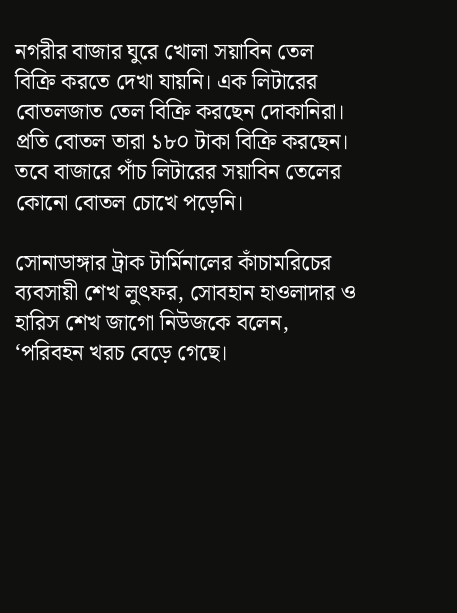নগরীর বাজার ঘুরে খোলা সয়াবিন তেল বিক্রি করতে দেখা যায়নি। এক লিটারের বোতলজাত তেল বিক্রি করছেন দোকানিরা। প্রতি বোতল তারা ১৮০ টাকা বিক্রি করছেন। তবে বাজারে পাঁচ লিটারের সয়াবিন তেলের কোনো বোতল চোখে পড়েনি।

সোনাডাঙ্গার ট্রাক টার্মিনালের কাঁচামরিচের ব্যবসায়ী শেখ লুৎফর, সোবহান হাওলাদার ও হারিস শেখ জাগো নিউজকে বলেন, ‘পরিবহন খরচ বেড়ে গেছে।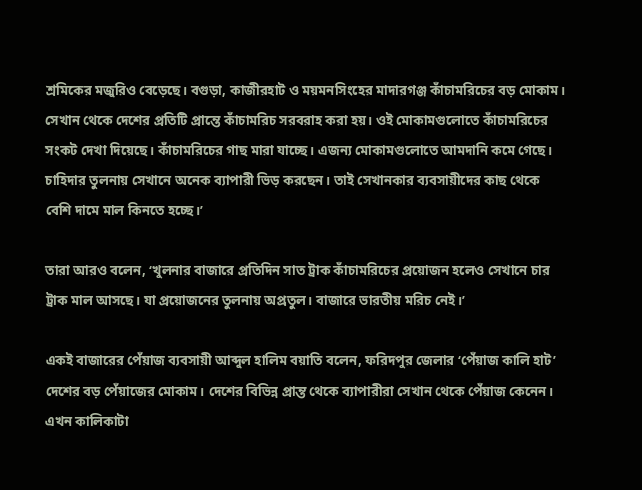শ্রমিকের মজুরিও বেড়েছে। বগুড়া, কাজীরহাট ও ময়মনসিংহের মাদারগঞ্জ কাঁচামরিচের বড় মোকাম। সেখান থেকে দেশের প্রতিটি প্রান্তে কাঁচামরিচ সরবরাহ করা হয়। ওই মোকামগুলোতে কাঁচামরিচের সংকট দেখা দিয়েছে। কাঁচামরিচের গাছ মারা যাচ্ছে। এজন্য মোকামগুলোতে আমদানি কমে গেছে। চাহিদার তুলনায় সেখানে অনেক ব্যাপারী ভিড় করছেন। তাই সেখানকার ব্যবসায়ীদের কাছ থেকে বেশি দামে মাল কিনতে হচ্ছে।’

তারা আরও বলেন, ‘খুলনার বাজারে প্রতিদিন সাত ট্রাক কাঁচামরিচের প্রয়োজন হলেও সেখানে চার ট্রাক মাল আসছে। যা প্রয়োজনের তুলনায় অপ্রতুল। বাজারে ভারতীয় মরিচ নেই।’

একই বাজারের পেঁয়াজ ব্যবসায়ী আব্দুল হালিম বয়াতি বলেন, ফরিদপুর জেলার ‘পেঁয়াজ কালি হাট’ দেশের বড় পেঁয়াজের মোকাম। দেশের বিভিন্ন প্রান্ত থেকে ব্যাপারীরা সেখান থেকে পেঁয়াজ কেনেন। এখন কালিকাটা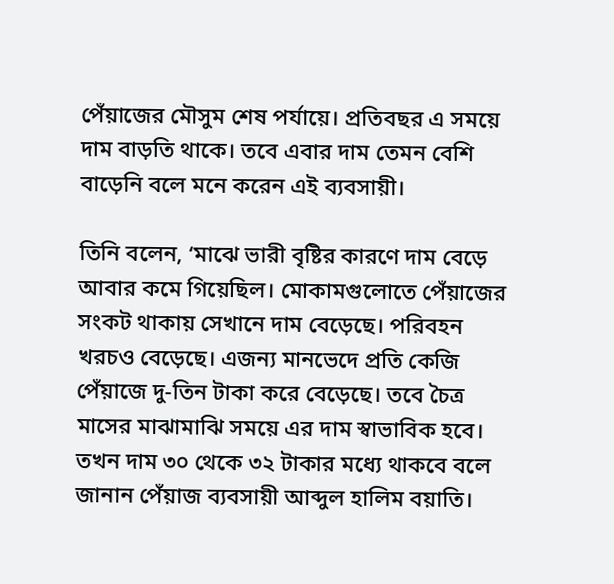পেঁয়াজের মৌসুম শেষ পর্যায়ে। প্রতিবছর এ সময়ে দাম বাড়তি থাকে। তবে এবার দাম তেমন বেশি বাড়েনি বলে মনে করেন এই ব্যবসায়ী।

তিনি বলেন, ‘মাঝে ভারী বৃষ্টির কারণে দাম বেড়ে আবার কমে গিয়েছিল। মোকামগুলোতে পেঁয়াজের সংকট থাকায় সেখানে দাম বেড়েছে। পরিবহন খরচও বেড়েছে। এজন্য মানভেদে প্রতি কেজি পেঁয়াজে দু-তিন টাকা করে বেড়েছে। তবে চৈত্র মাসের মাঝামাঝি সময়ে এর দাম স্বাভাবিক হবে। তখন দাম ৩০ থেকে ৩২ টাকার মধ্যে থাকবে বলে জানান পেঁয়াজ ব্যবসায়ী আব্দুল হালিম বয়াতি।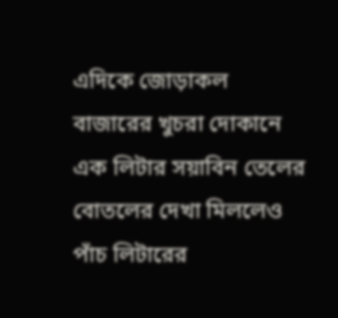এদিকে জোড়াকল বাজারের খুচরা দোকানে এক লিটার সয়াবিন তেলের বোতলের দেখা মিললেও পাঁচ লিটারের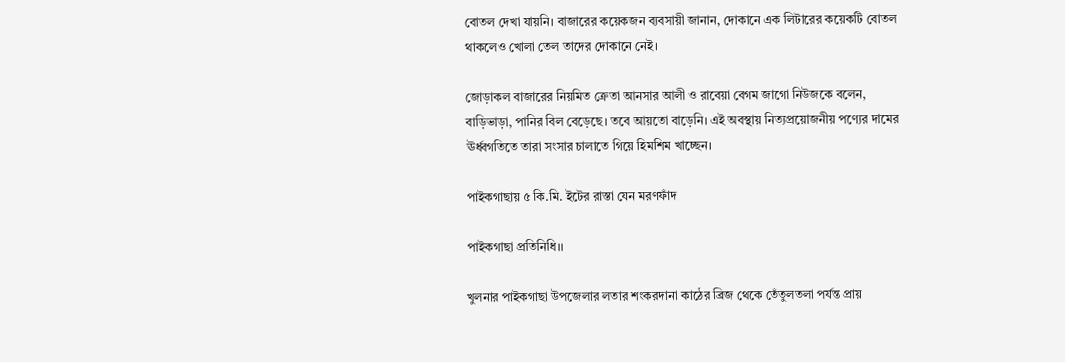বোতল দেখা যায়নি। বাজারের কয়েকজন ব্যবসায়ী জানান, দোকানে এক লিটারের কয়েকটি বোতল থাকলেও খোলা তেল তাদের দোকানে নেই।

জোড়াকল বাজারের নিয়মিত ক্রেতা আনসার আলী ও রাবেয়া বেগম জাগো নিউজকে বলেন, বাড়িভাড়া, পানির বিল বেড়েছে। তবে আয়তো বাড়েনি। এই অবস্থায় নিত্যপ্রয়োজনীয় পণ্যের দামের ঊর্ধ্বগতিতে তারা সংসার চালাতে গিয়ে হিমশিম খাচ্ছেন।

পাইকগাছায় ৫ কি.মি. ইটের রাস্তা যেন মরণফাঁদ

পাইকগাছা প্রতিনিধি।।

খুলনার পাইকগাছা উপজেলার লতার শংকরদানা কাঠের ব্রিজ থেকে তেঁতুলতলা পর্যন্ত প্রায়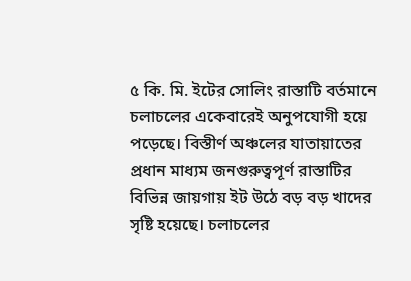৫ কি. মি. ইটের সোলিং রাস্তাটি বর্তমানে চলাচলের একেবারেই অনুপযোগী হয়ে পড়েছে। বিস্তীর্ণ অঞ্চলের যাতায়াতের প্রধান মাধ্যম জনগুরুত্বপূর্ণ রাস্তাটির বিভিন্ন জায়গায় ইট উঠে বড় বড় খাদের সৃষ্টি হয়েছে। চলাচলের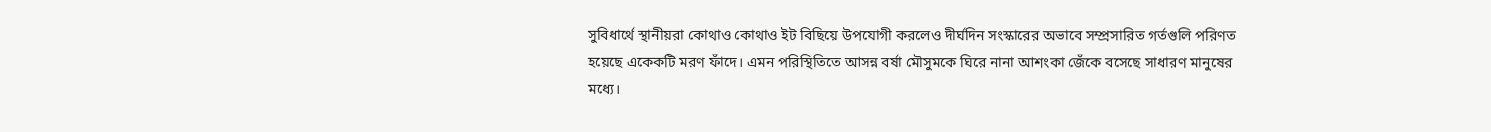সুবিধার্থে স্থানীয়রা কোথাও কোথাও ইট বিছিয়ে উপযোগী করলেও দীর্ঘদিন সংস্কারের অভাবে সম্প্রসারিত গর্তগুলি পরিণত হয়েছে একেকটি মরণ ফাঁদে। এমন পরিস্থিতিতে আসন্ন বর্ষা মৌসুমকে ঘিরে নানা আশংকা জেঁকে বসেছে সাধারণ মানুষের মধ্যে।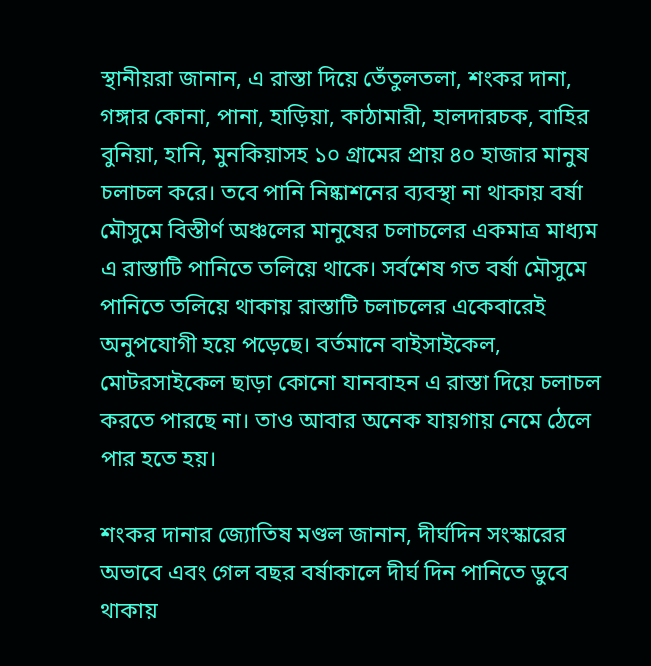স্থানীয়রা জানান, এ রাস্তা দিয়ে তেঁতুলতলা, শংকর দানা, গঙ্গার কোনা, পানা, হাড়িয়া, কাঠামারী, হালদারচক, বাহির বুনিয়া, হানি, মুনকিয়াসহ ১০ গ্রামের প্রায় ৪০ হাজার মানুষ চলাচল করে। তবে পানি নিষ্কাশনের ব্যবস্থা না থাকায় বর্ষা মৌসুমে বিস্তীর্ণ অঞ্চলের মানুষের চলাচলের একমাত্র মাধ্যম এ রাস্তাটি পানিতে তলিয়ে থাকে। সর্বশেষ গত বর্ষা মৌসুমে পানিতে তলিয়ে থাকায় রাস্তাটি চলাচলের একেবারেই অনুপযোগী হয়ে পড়েছে। বর্তমানে বাইসাইকেল, মোটরসাইকেল ছাড়া কোনো যানবাহন এ রাস্তা দিয়ে চলাচল করতে পারছে না। তাও আবার অনেক যায়গায় নেমে ঠেলে পার হতে হয়।

শংকর দানার জ্যোতিষ মণ্ডল জানান, দীর্ঘদিন সংস্কারের অভাবে এবং গেল বছর বর্ষাকালে দীর্ঘ দিন পানিতে ডুবে থাকায়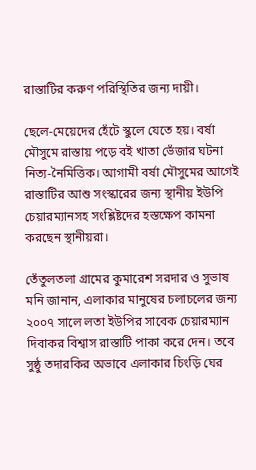রাস্তাটির করুণ পরিস্থিতির জন্য দায়ী।

ছেলে-মেয়েদের হেঁটে স্কুলে যেতে হয়। বর্ষা মৌসুমে রাস্তায় পড়ে বই খাতা ভেঁজার ঘটনা নিত্য-নৈমিত্তিক। আগামী বর্ষা মৌসুমের আগেই রাস্তাটির আশু সংস্কারের জন্য স্থানীয় ইউপি চেয়ারম্যানসহ সংশ্লিষ্টদের হস্তক্ষেপ কামনা করছেন স্থানীয়রা।

তেঁতুলতলা গ্রামের কুমারেশ সরদার ও সুভাষ মনি জানান, এলাকার মানুষের চলাচলের জন্য ২০০৭ সালে লতা ইউপির সাবেক চেয়ারম্যান দিবাকর বিশ্বাস রাস্তাটি পাকা করে দেন। তবে সুষ্ঠু তদারকির অভাবে এলাকার চিংড়ি ঘের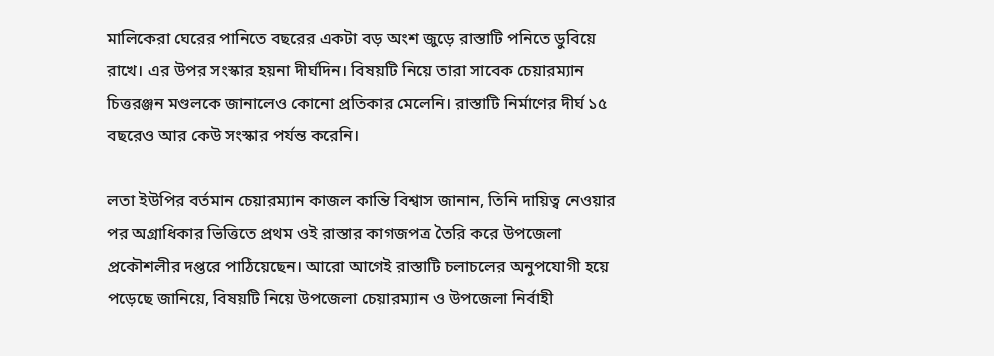মালিকেরা ঘেরের পানিতে বছরের একটা বড় অংশ জুড়ে রাস্তাটি পনিতে ডুবিয়ে রাখে। এর উপর সংস্কার হয়না দীর্ঘদিন। বিষয়টি নিয়ে তারা সাবেক চেয়ারম্যান চিত্তরঞ্জন মণ্ডলকে জানালেও কোনো প্রতিকার মেলেনি। রাস্তাটি নির্মাণের দীর্ঘ ১৫ বছরেও আর কেউ সংস্কার পর্যন্ত করেনি।

লতা ইউপির বর্তমান চেয়ারম্যান কাজল কান্তি বিশ্বাস জানান, তিনি দায়িত্ব নেওয়ার পর অগ্রাধিকার ভিত্তিতে প্রথম ওই রাস্তার কাগজপত্র তৈরি করে উপজেলা প্রকৌশলীর দপ্তরে পাঠিয়েছেন। আরো আগেই রাস্তাটি চলাচলের অনুপযোগী হয়ে পড়েছে জানিয়ে, বিষয়টি নিয়ে উপজেলা চেয়ারম্যান ও উপজেলা নির্বাহী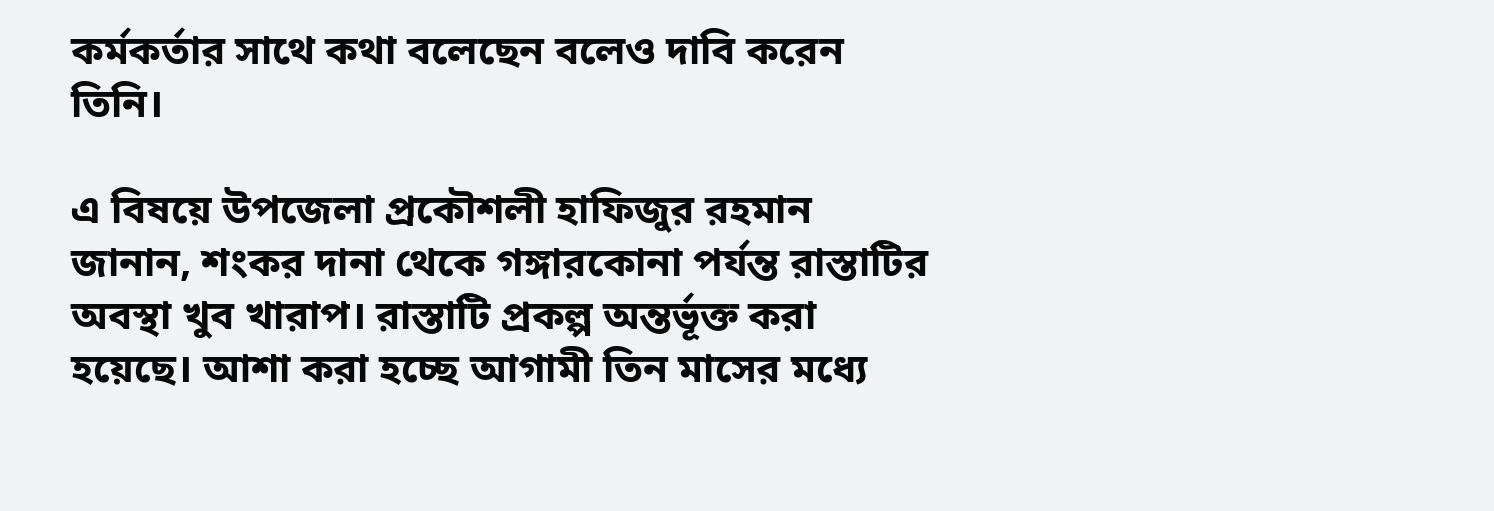কর্মকর্তার সাথে কথা বলেছেন বলেও দাবি করেন তিনি।

এ বিষয়ে উপজেলা প্রকৌশলী হাফিজুর রহমান জানান, শংকর দানা থেকে গঙ্গারকোনা পর্যন্ত রাস্তাটির অবস্থা খুব খারাপ। রাস্তাটি প্রকল্প অন্তর্ভূক্ত করা হয়েছে। আশা করা হচ্ছে আগামী তিন মাসের মধ্যে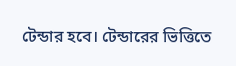টেন্ডার হবে। টেন্ডারের ভিত্তিতে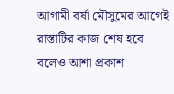আগামী বর্ষা মৌসুমের আগেই রাস্তাটির কাজ শেষ হবে বলেও আশা প্রকাশ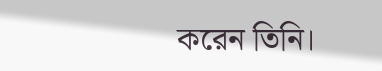করেন তিনি।